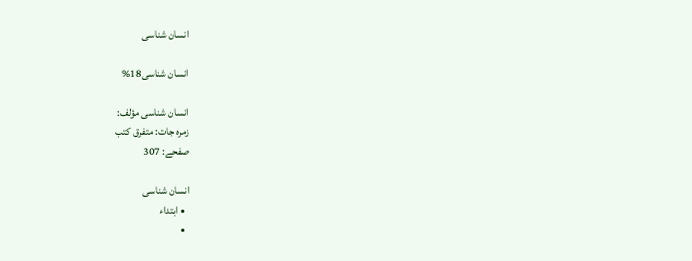انسان شناسی

انسان شناسی18%

انسان شناسی مؤلف:
زمرہ جات: متفرق کتب
صفحے: 307

انسان شناسی
  • ابتداء
  •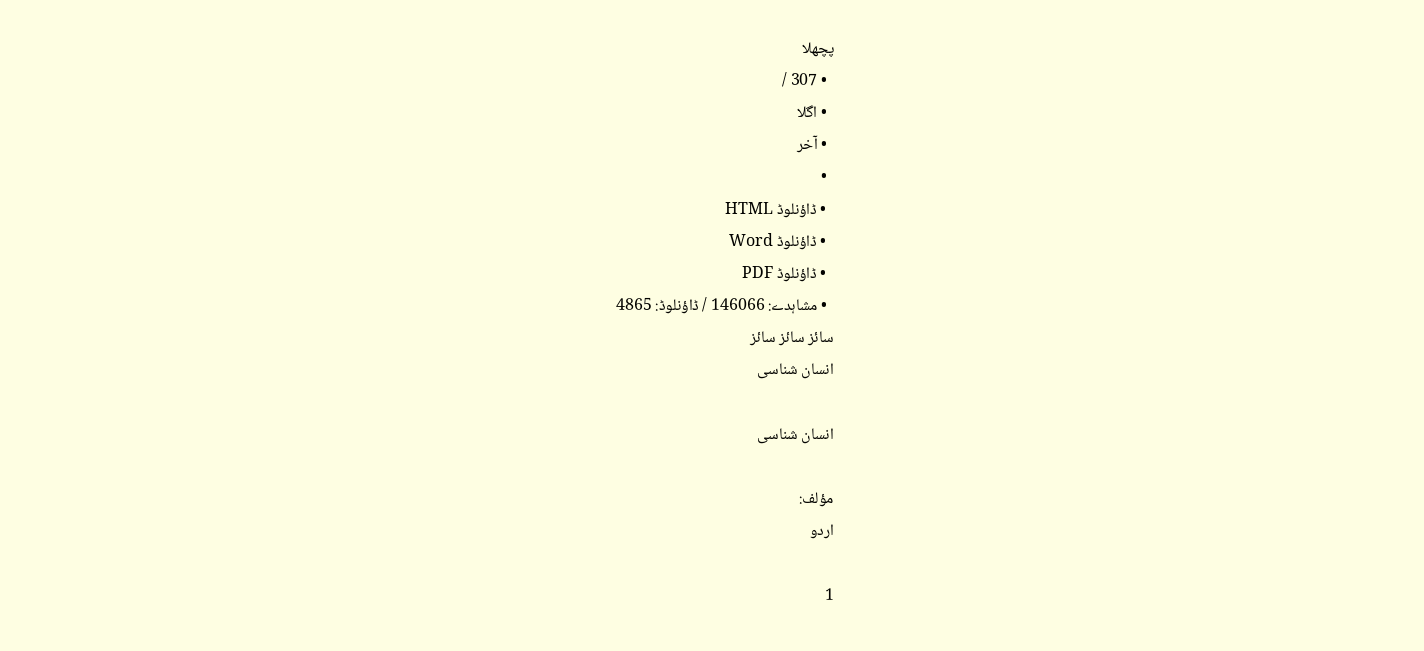پچھلا
  • 307 /
  • اگلا
  • آخر
  •
  • ڈاؤنلوڈ HTML
  • ڈاؤنلوڈ Word
  • ڈاؤنلوڈ PDF
  • مشاہدے: 146066 / ڈاؤنلوڈ: 4865
سائز سائز سائز
انسان شناسی

انسان شناسی

مؤلف:
اردو

1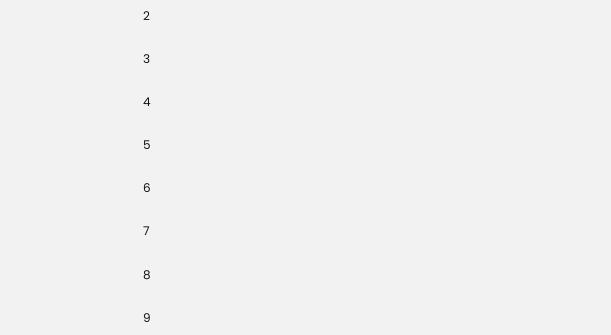2

3

4

5

6

7

8

9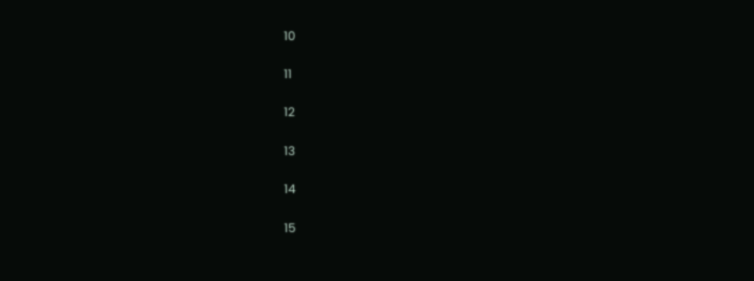10

11

12

13

14

15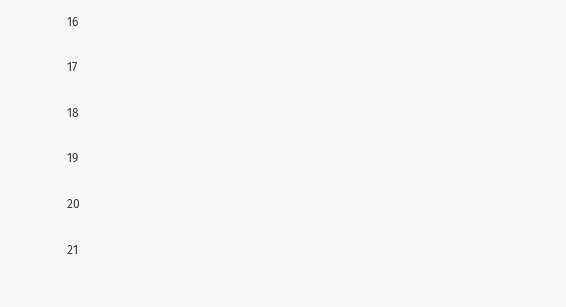16

17

18

19

20

21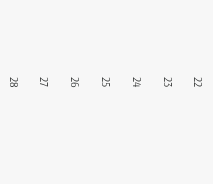22

23

24

25

26

27

28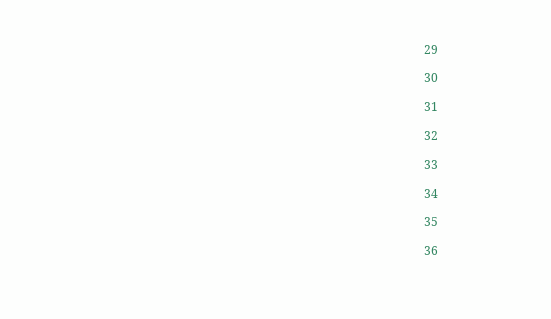29

30

31

32

33

34

35

36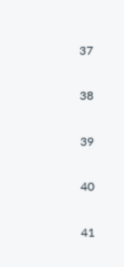37

38

39

40

41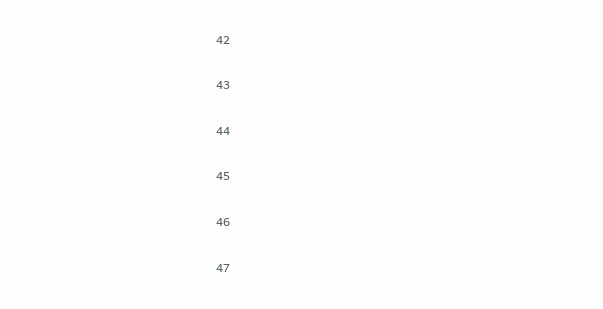42

43

44

45

46

47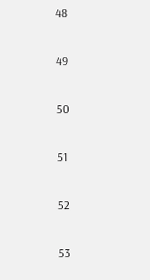48

49

50

51

52

53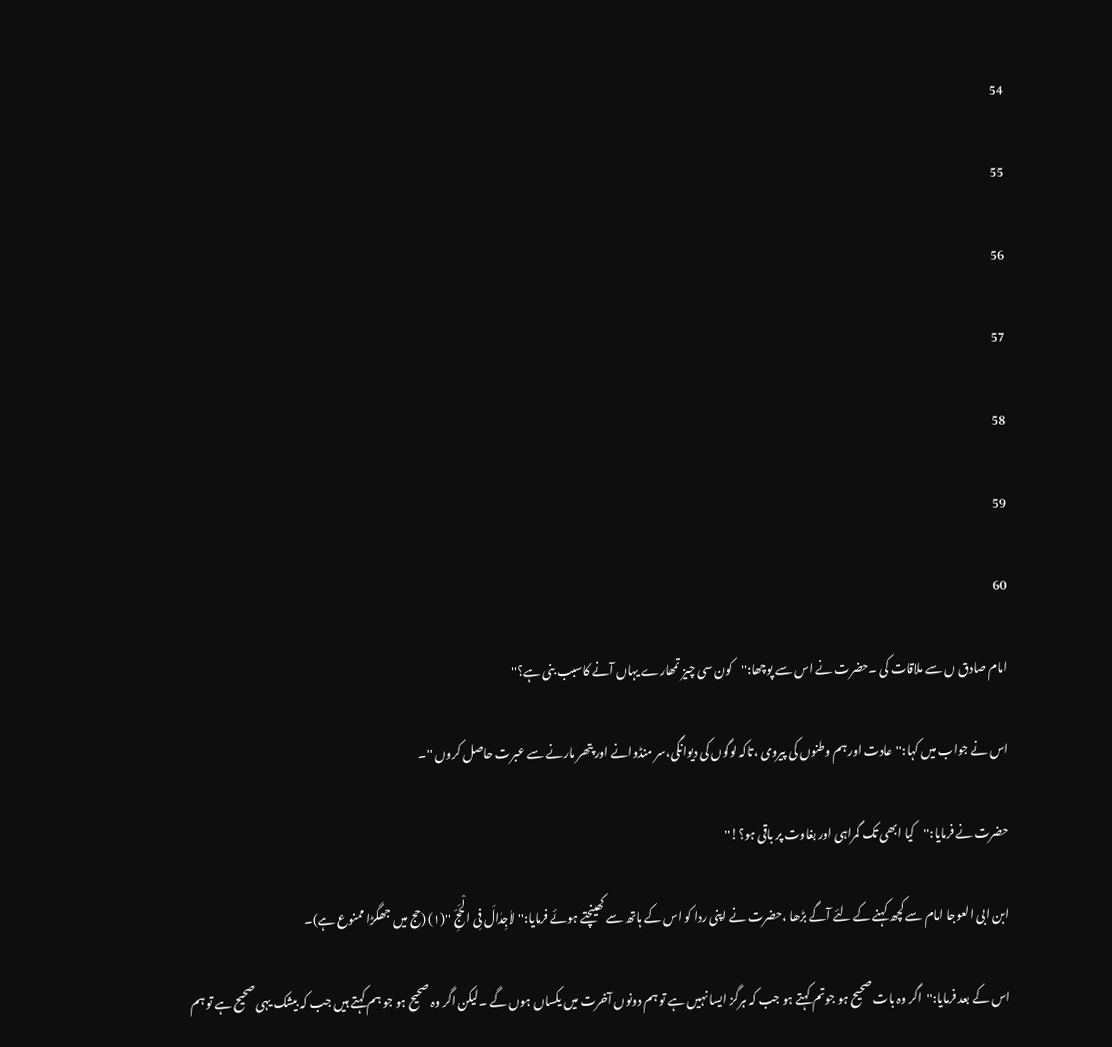54

55

56

57

58

59

60

امام صادق ں سے ملاقات کی ۔حضرت نے اس سے پوچھا:''کون سی چیز تمھارے یہاں آنے کاسبب بنی ہے؟''

اس نے جواب میں کہا:''عادت اور ہم وطنوں کی پیروی ،تاکہ لوگوں کی دیوانگی،سر منڈوانے اور پتھر مارنے سے عبرت حاصل کروں ''۔

حضرت نے فرمایا:''کیا ابھی تک گمراہی اور بغاوت پر باقی ہو؟!''

ابن ابی العوجا امام سے کچھ کہنے کے لئے آگے بڑھا ،حضرت نے اپنی ردا کو اس کے ہاتھ سے کھینچتے ہوئے فرمایا:''لاٰجِدٰالَ فِی الْحَجِّ ''(۱) (حج میں جھگڑا ممنوع ہے)۔

اس کے بعد فرمایا:''اگر وہ بات صحیح ہو جوتم کہتے ہو جب کہ ہرگز ایسا نہیں ہے تو ہم دونوں آخرت میں یکساں ہوں گے ۔لیکن اگر وہ صحیح ہو جو ہم کہتے ہیں جب کہ بیشک یہی صحیح ہے تو ہم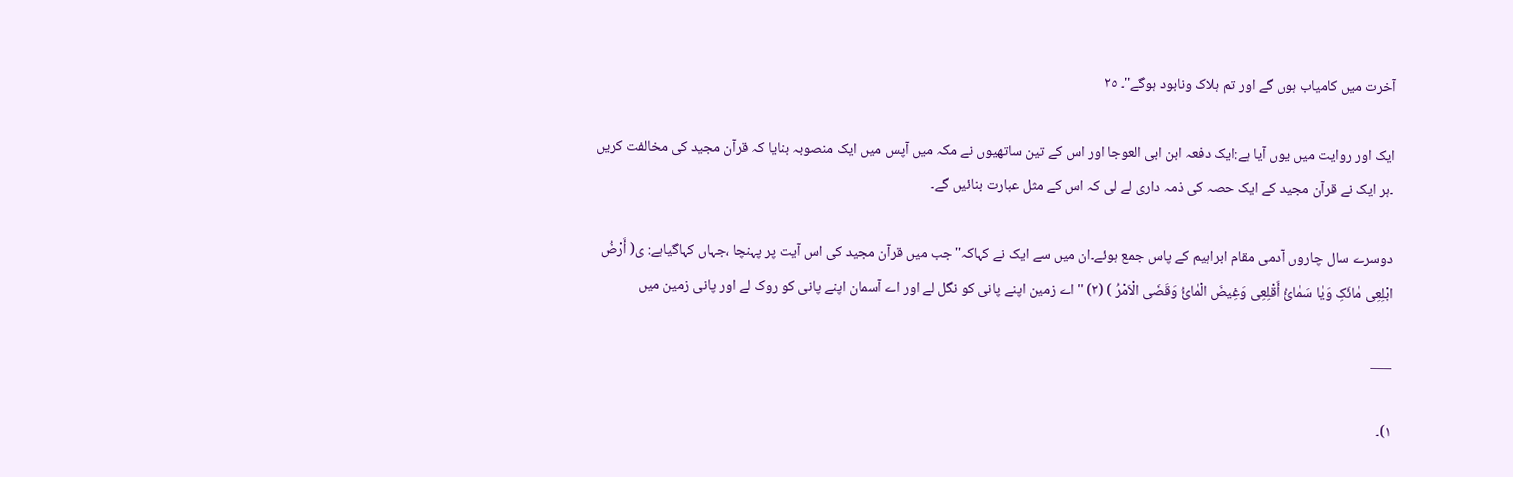آخرت میں کامیاب ہوں گے اور تم ہلاک ونابود ہوگے''۔ ٢٥

ایک اور روایت میں یوں آیا ہے:ایک دفعہ ابن ابی العوجا اور اس کے تین ساتھیوں نے مکہ میں آپس میں ایک منصوبہ بنایا کہ قرآن مجید کی مخالفت کریں ۔ہر ایک نے قرآن مجید کے ایک حصہ کی ذمہ داری لے لی کہ اس کے مثل عبارت بنائیں گے۔

دوسرے سال چاروں آدمی مقام ابراہیم کے پاس جمع ہوئے۔ان میں سے ایک نے کہاکہ''جب میں قرآن مجید کی اس آیت پر پہنچا ،جہاں کہاگیاہے: ی( أَرْضُ ابْلِعِی مٰائَکِ وَیٰا سَمٰائُ أَقْلِعِی وَغِیضَ الْمٰائُ وَقَضَی الْاَمْرُ ) (۲) ''اے زمین اپنے پانی کو نگل لے اور اے آسمان اپنے پانی کو روک لے اور پانی زمین میں

___

۱)۔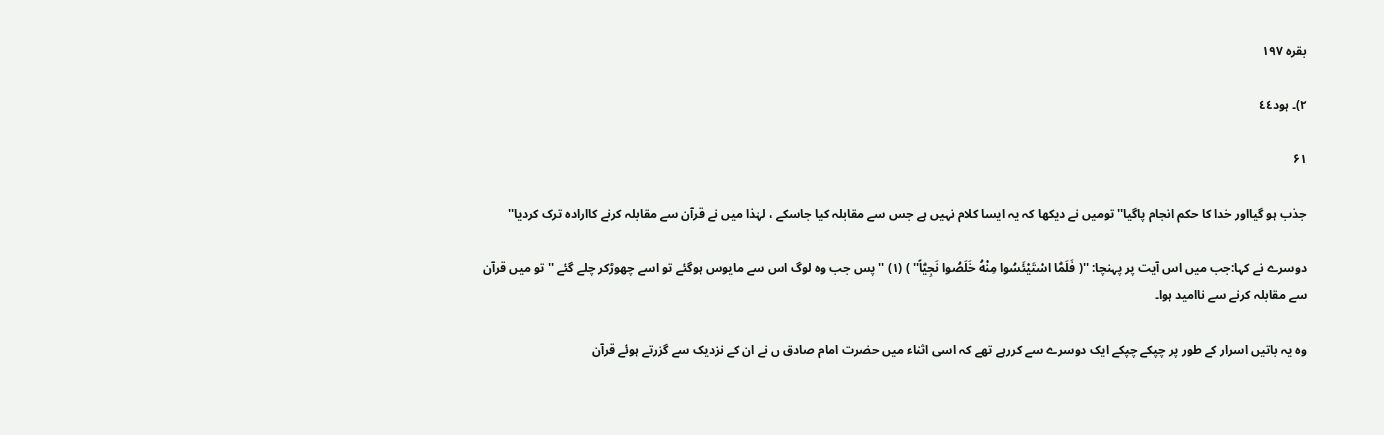بقرہ ١٩٧

۲)۔ ہود٤٤

۶۱

جذب ہو گیااور خدا کا حکم انجام پاگیا''تومیں نے دیکھا کہ یہ ایسا کلام نہیں ہے جس سے مقابلہ کیا جاسکے ، لہٰذا میں نے قرآن سے مقابلہ کرنے کاارادہ ترک کردیا''

دوسرے نے کہا:جب میں اس آیت پر پہنچا: ''( فَلَمّٰا اسْتَیْئَسُوا مِنْهُ خَلَصُوا نَجِیّٰاً'' ) (۱) ''پس جب وہ لوگ اس سے مایوس ہوگئے تو اسے چھوڑکر چلے گئے '' تو میں قرآن سے مقابلہ کرنے سے ناامید ہوا۔

وہ یہ باتیں اسرار کے طور پر چپکے چپکے ایک دوسرے سے کررہے تھے کہ اسی اثناء میں حضرت امام صادق ں نے ان کے نزدیک سے گزرتے ہوئے قرآن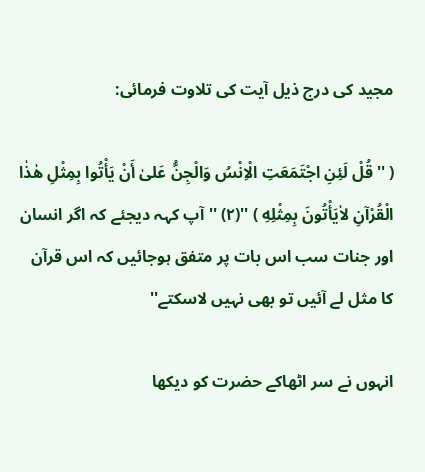مجید کی درج ذیل آیت کی تلاوت فرمائی:

( ''قُلْ لَئِنِ اجْتَمَعَتِ الْاِنْسُ وَالْجِنُّ عَلیٰ أَنْ یَأْتُوا بِمِثْلِ هٰذٰا الْقُرْآنِ لاٰیَأْتُونَ بِمِثْلِهِ ) ''(۲) ''آپ کہہ دیجئے کہ اگر انسان اور جنات سب اس بات پر متفق ہوجائیں کہ اس قرآن کا مثل لے آئیں تو بھی نہیں لاسکتے''

انہوں نے سر اٹھاکے حضرت کو دیکھا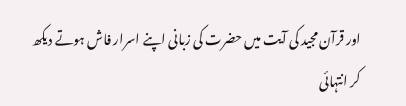اور قرآن مجید کی آیت میں حضرت کی زبانی اپنے اسرار فاش ہوتے دیکھ کر انتہائی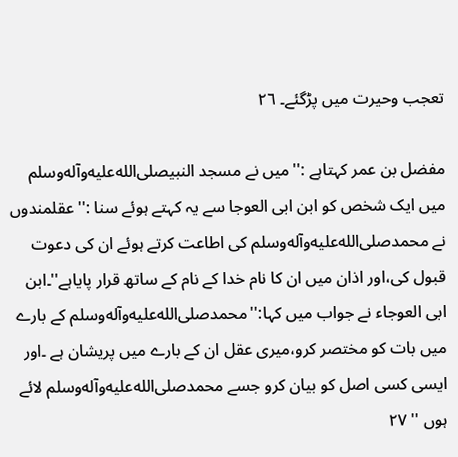تعجب وحیرت میں پڑگئے۔ ٢٦

مفضل بن عمر کہتاہے :''میں نے مسجد النبیصلى‌الله‌عليه‌وآله‌وسلم میں ایک شخص کو ابن ابی العوجا سے یہ کہتے ہوئے سنا :''عقلمندوں نے محمدصلى‌الله‌عليه‌وآله‌وسلم کی اطاعت کرتے ہوئے ان کی دعوت قبول کی،اور اذان میں ان کا نام خدا کے نام کے ساتھ قرار پایاہے''۔ابن ابی العوجاء نے جواب میں کہا:''محمدصلى‌الله‌عليه‌وآله‌وسلم کے بارے میں بات کو مختصر کرو،میری عقل ان کے بارے میں پریشان ہے ۔اور ایسی کسی اصل کو بیان کرو جسے محمدصلى‌الله‌عليه‌وآله‌وسلم لائے ہوں '' ٢٧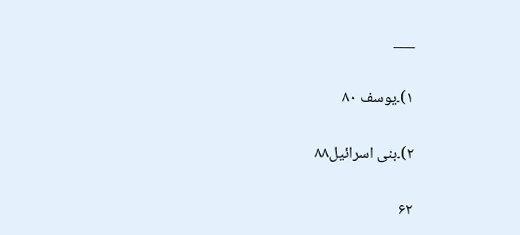___

۱)۔یوسف ٨٠

۲)۔بنی اسرائیل٨٨

۶۲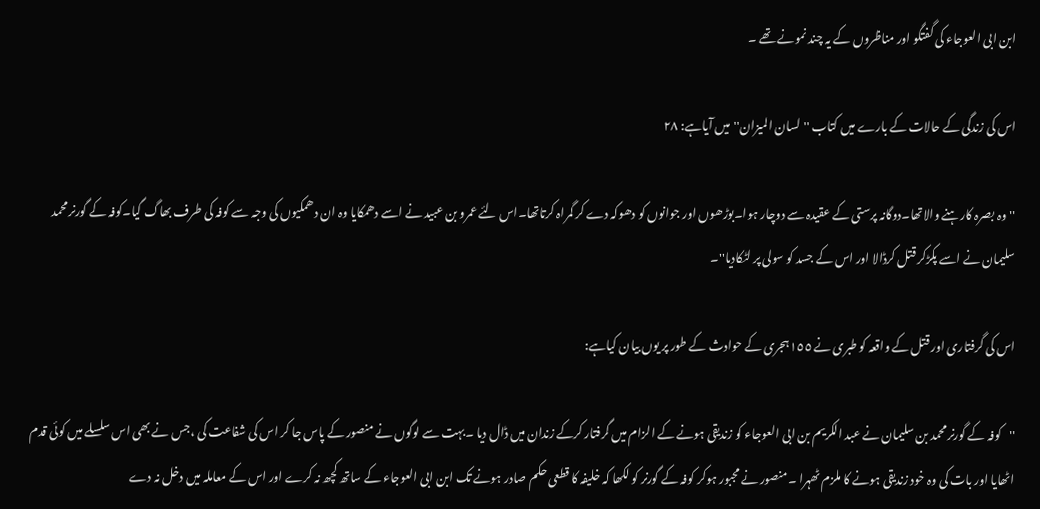ابن ابی العوجاء کی گفتگو اور مناظروں کے یہ چند نمونے تھے ۔

اس کی زندگی کے حالات کے بارے میں کتاب ''لسان المیزان''میں آیاہے: ٢٨

''وہ بصرہ کارہنے والاتھا۔دوگانہ پرستی کے عقیدہ سے دوچار ہوا۔بوڑھوں اور جوانوں کو دھوکہ دے کر گمراہ کرتاتھا۔اس لئے عمرو بن عبید نے اسے دھمکایا وہ ان دھمکیوں کی وجہ سے کوفہ کی طرف بھاگ گیا۔کوفہ کے گورنر محمد سلیمان نے اسے پکڑکر قتل کرڈالا اور اس کے جسد کو سولی پر لٹکادیا''۔

اس کی گرفتاری اور قتل کے واقعہ کو طبری نے ١٥٥ہجری کے حوادث کے طور پر یوں بیان کیاہے:

''کوفہ کے گورنر محمد بن سلیمان نے عبد الکریم بن ابی العوجاء کو زندیقی ہونے کے الزام میں گرفتار کرکے زندان میں ڈال دیا ۔بہت سے لوگوں نے منصور کے پاس جا کر اس کی شفاعت کی ،جس نے بھی اس سلسلے میں کوئی قدم اٹھایا اور بات کی وہ خود زندیقی ہونے کا ملزم ٹھہرا ۔منصور نے مجبور ہوکر کوفہ کے گورنر کو لکھا کہ خلیفہ کا قطعی حکم صادر ہونے تک ابن ابی العوجاء کے ساتھ کچھ نہ کرے اور اس کے معاملہ میں دخل نہ دے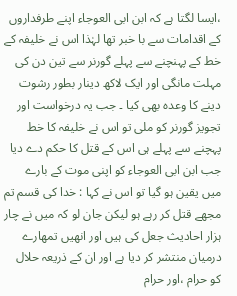،ایسا لگتا ہے کہ ابن ابی العوجاء اپنے طرفداروں کے اقدامات سے با خبر تھا لہٰذا اس نے خلیفہ کے خط کے پہنچنے سے پہلے گورنر سے تین دن کی مہلت مانگی اور ایک لاکھ دینار بطور رشوت دینے کا وعدہ بھی کیا ۔ جب یہ درخواست اور تجویز گورنر کو ملی تو اس نے خلیفہ کا خط پہچنے سے پہلے ہی اس کے قتل کا حکم دے دیا جب ابن ابی العوجاء کو اپنی موت کے بارے میں یقین ہو گیا تو اس نے کہا : خدا کی قسم تم مجھے قتل کر رہے ہو لیکن جان لو کہ میں نے چار ہزار احادیث جعل کی ہیں اور انھیں تمھارے درمیان منتشر کر دیا ہے اور ان کے ذریعہ حلال کو حرام ،اور حرام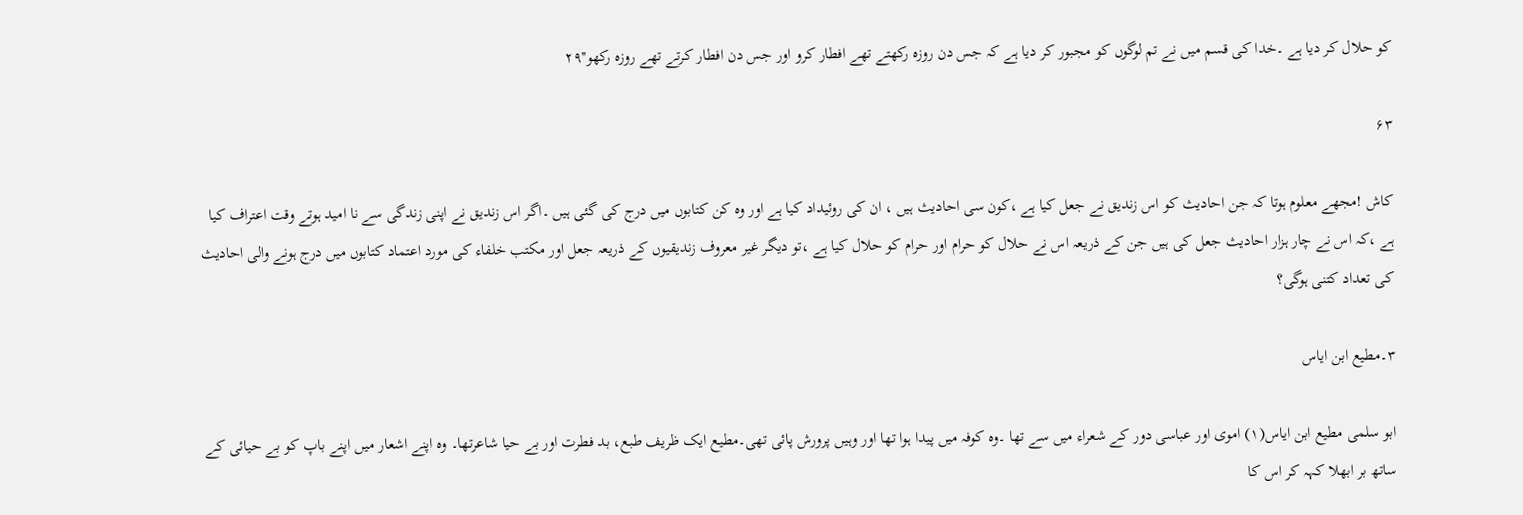کو حلال کر دیا ہے ۔خدا کی قسم میں نے تم لوگوں کو مجبور کر دیا ہے کہ جس دن روزہ رکھتے تھے افطار کرو اور جس دن افطار کرتے تھے روزہ رکھو''٢٩

۶۳

کاش !مجھے معلوم ہوتا کہ جن احادیث کو اس زندیق نے جعل کیا ہے ،کون سی احادیث ہیں ، ان کی روئیداد کیا ہے اور وہ کن کتابوں میں درج کی گئی ہیں ۔اگر اس زندیق نے اپنی زندگی سے نا امید ہوتے وقت اعتراف کیا ہے ،کہ اس نے چار ہزار احادیث جعل کی ہیں جن کے ذریعہ اس نے حلال کو حرام اور حرام کو حلال کیا ہے ،تو دیگر غیر معروف زندیقیوں کے ذریعہ جعل اور مکتب خلفاء کی مورد اعتماد کتابوں میں درج ہونے والی احادیث کی تعداد کتنی ہوگی؟

٣۔مطیع ابن ایاس

ابو سلمی مطیع ابن ایاس(۱) اموی اور عباسی دور کے شعراء میں سے تھا ۔وہ کوفہ میں پیدا ہوا تھا اور وہیں پرورش پائی تھی۔مطیع ایک ظریف طبع، بد فطرت اور بے حیا شاعرتھا۔ وہ اپنے اشعار میں اپنے باپ کو بے حیائی کے ساتھ بر ابھلا کہہ کر اس کا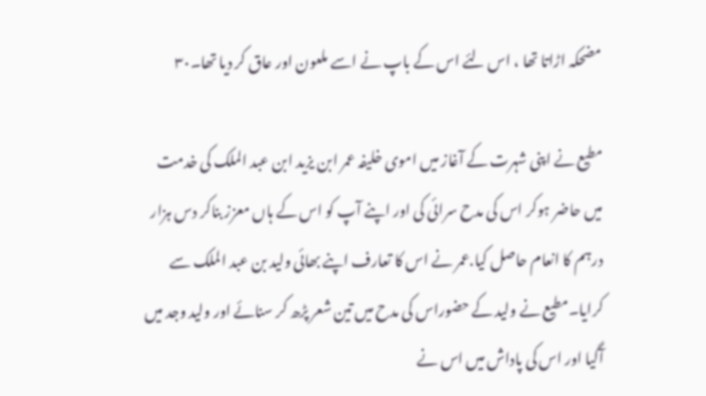مضحکہ اڑاتا تھا ، اس لئے اس کے باپ نے اسے ملعون اور عاق کر دیا تھا۔٣٠

مطیع نے اپنی شہرت کے آغاز میں اموی خلیفہ عمر ابن یزید ابن عبد الملک کی خدمت میں حاضر ہوکر اس کی مدح سرائی کی اور اپنے آپ کو اس کے ہاں معزز بناکر دس ہزار درہم کا انعام حاصل کیا.عمر نے اس کا تعارف اپنے بھائی ولید بن عبد الملک سے کرایا۔مطیع نے ولید کے حضوراس کی مدح میں تین شعر پڑھ کر سنائے اور ولید وجد میں آگیا اور اس کی پاداش میں اس نے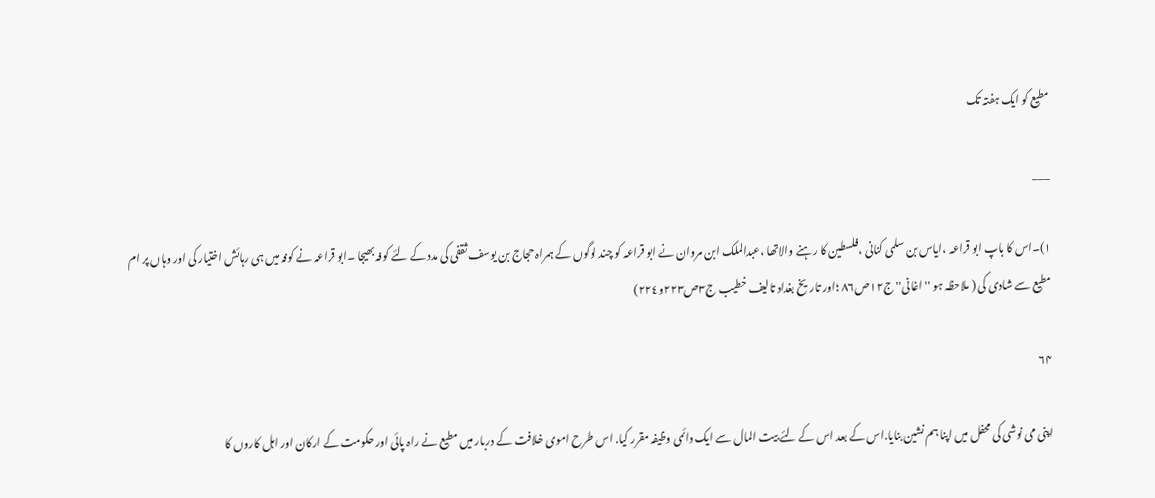مطیع کو ایک ہفتہ تک

___

۱)۔اس کا باپ ابو قراعہ ،ایاس بن سلمی کنانی ،فلسطین کا رہنے والاتھا ،عبدالملک ابن مروان نے ابو قراعہ کو چند لوگوں کے ہمراہ حجاج بن یوسف ثقفی کی مدد کے لئے کوفہ بھیجا ۔ابو قراعہ نے کوفہ میں ہی رہائش اختیار کی اور وہاں پر ام مطیع سے شادی کی ( ملاحظہ ہو '' اغانی'' ج١٢ص٨٦ ؛اور تاریخ بغداد تالیف خطیب ج٣ص٢٢٣و٢٢٤)

۶۴

اپنی می نوشی کی محفل میں اپنا ہم نشین بنایا.اس کے بعد اس کے لئے بیت المال سے ایک دائمی وظیفہ مقرر کیا. اس طرح اموی خلافت کے دربار میں مطیع نے راہ پائی اور حکومت کے ارکان اور اہل کاروں کا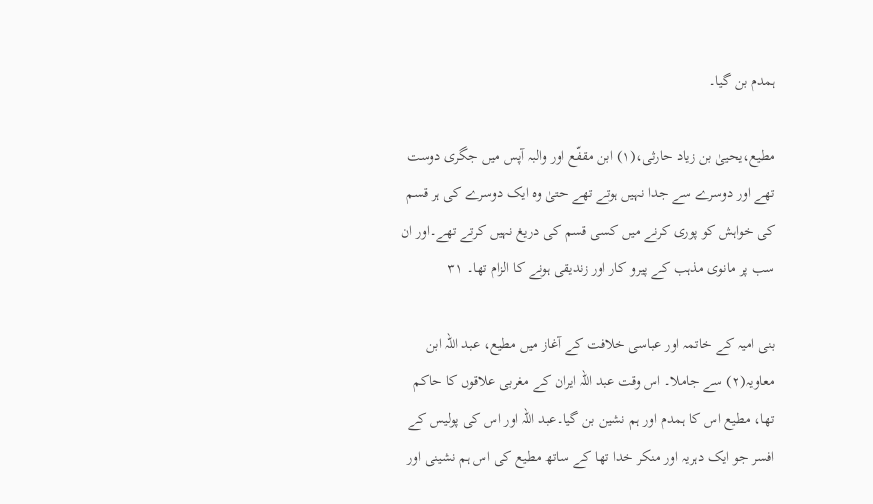ہمدم بن گیا۔

مطیع،یحییٰ بن زیاد حارثی،(۱) ابن مقفّع اور والبہ آپس میں جگری دوست تھے اور دوسرے سے جدا نہیں ہوتے تھے حتیٰ وہ ایک دوسرے کی ہر قسم کی خواہش کو پوری کرنے میں کسی قسم کی دریغ نہیں کرتے تھے۔اور ان سب پر مانوی مذہب کے پیرو کار اور زندیقی ہونے کا الزام تھا۔ ٣١

بنی امیہ کے خاتمہ اور عباسی خلافت کے آغاز میں مطیع، عبد اللہ ابن معاویہ(۲) سے جاملا۔ اس وقت عبد اللہ ایران کے مغربی علاقوں کا حاکم تھا، مطیع اس کا ہمدم اور ہم نشین بن گیا۔عبد اللہ اور اس کی پولیس کے افسر جو ایک دہریہ اور منکر خدا تھا کے ساتھ مطیع کی اس ہم نشینی اور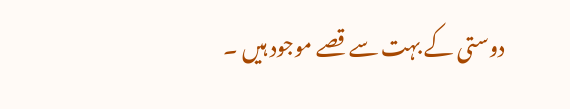دوستی کے بہت سے قصے موجود ہیں ۔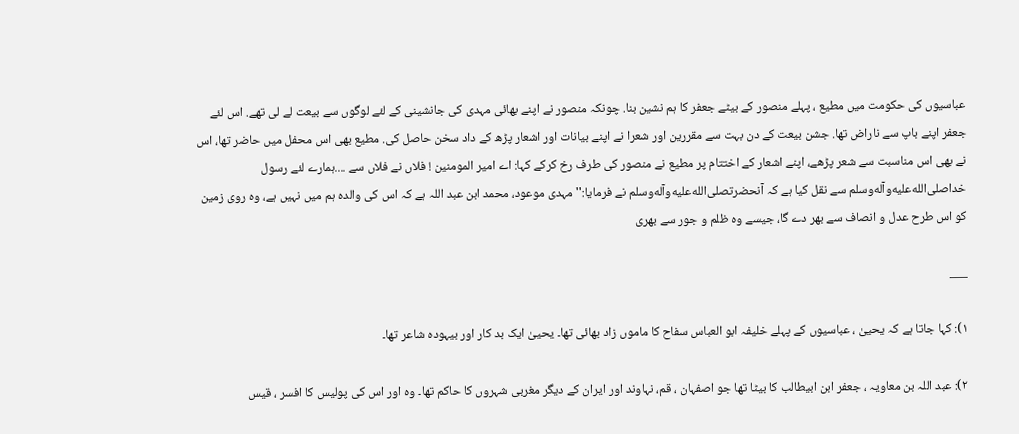عباسیوں کی حکومت میں مطیع ، پہلے منصور کے بیٹے جعفر کا ہم نشین بنا. چونکہ منصور نے اپنے بھائی مہدی کی جانشینی کے لئے لوگوں سے بیعت لے لی تھے. اس لئے جعفر اپنے باپ سے ناراض تھا. جشن بیعت کے دن بہت سے مقررین اور شعرا نے اپنے بیانات اور اشعار پڑھ کے داد سخن حاصل کی. مطیع بھی اس محفل میں حاضر تھا، اس نے بھی اس مناسبت سے شعر پڑھے، اپنے اشعار کے اختتام پر مطیع نے منصور کی طرف رخ کرکے کہا: اے امیر المومنین ! فلاں نے فلاں سے ....ہمارے لئے رسول خداصلى‌الله‌عليه‌وآله‌وسلم سے نقل کیا ہے کہ آنحضرتصلى‌الله‌عليه‌وآله‌وسلم نے فرمایا:''مہدی موعود، محمد ابن عبد اللہ ہے کہ اس کی والدہ ہم میں نہیں ہے، وہ روی زمین کو اس طرح عدل و انصاف سے بھر دے گا، جیسے وہ ظلم و جور سے بھری

___

۱): کہا جاتا ہے کہ یحییٰ ، عباسیوں کے پہلے خلیفہ ابو العباس سفاح کا ماموں زاد بھائی تھا۔ یحییٰ ایک بد کار اور بیہودہ شاعر تھا۔

۲): عبد اللہ بن معاویہ ، جعفر ابن ابیطالب کا بیٹا تھا جو اصفہان ، قم، نہاوند اور ایران کے دیگر مغربی شہروں کا حاکم تھا۔ وہ اور اس کی پولیس کا افسر ، قیس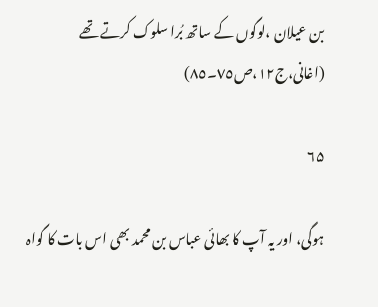بن عیلان ،لوگوں کے ساتھ بُرا سلوک کرتے تھے (اغانی،ج١٢،ص٧٥۔٨٥)

۶۵

ہوگی، اور یہ آپ کا بھائی عباس بن محمد بھی اس بات کا گواہ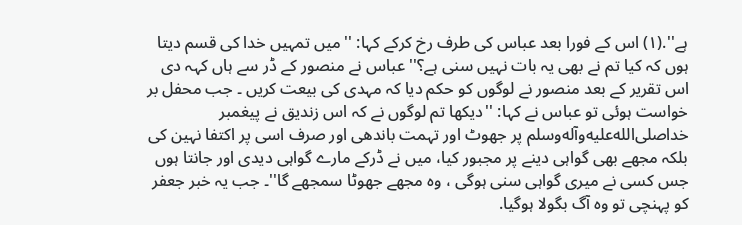ہے''.(۱) اس کے فورا بعد عباس کی طرف رخ کرکے کہا: ''میں تمہیں خدا کی قسم دیتا ہوں کہ کیا تم نے بھی یہ بات نہیں سنی ہے؟'' عباس نے منصور کے ڈر سے ہاں کہہ دی اس تقریر کے بعد منصور نے لوگوں کو حکم دیا کہ مہدی کی بیعت کریں ۔ جب محفل بر خواست ہوئی تو عباس نے کہا: ''دیکھا تم لوگوں نے کہ اس زندیق نے پیغمبر خداصلى‌الله‌عليه‌وآله‌وسلم پر جھوٹ اور تہمت باندھی اور صرف اسی پر اکتفا نہین کی بلکہ مجھے بھی گواہی دینے پر مجبور کیا، میں نے ڈرکے مارے گواہی دیدی اور جانتا ہوں جس کسی نے میری گواہی سنی ہوگی ، وہ مجھے جھوٹا سمجھے گا''۔ جب یہ خبر جعفر کو پہنچی تو وہ آگ بگولا ہوگیا.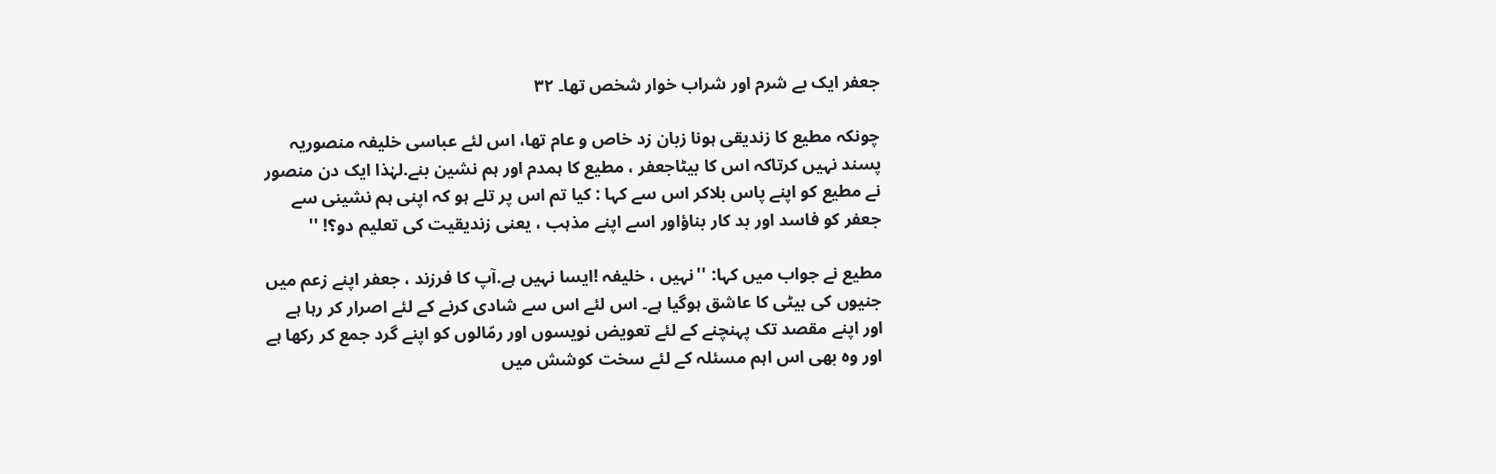جعفر ایک بے شرم اور شراب خوار شخص تھا۔ ٣٢

چونکہ مطیع کا زندیقی ہونا زبان زد خاص و عام تھا، اس لئے عباسی خلیفہ منصوریہ پسند نہیں کرتاکہ اس کا بیٹاجعفر ، مطیع کا ہمدم اور ہم نشین بنے.لہٰذا ایک دن منصور نے مطیع کو اپنے پاس بلاکر اس سے کہا : کیا تم اس پر تلے ہو کہ اپنی ہم نشینی سے جعفر کو فاسد اور بد کار بناؤاور اسے اپنے مذہب ، یعنی زندیقیت کی تعلیم دو؟! ''

مطیع نے جواب میں کہا: ''نہیں ، خلیفہ !ایسا نہیں ہے.آپ کا فرزند ، جعفر اپنے زعم میں جنیوں کی بیٹی کا عاشق ہوگیا ہے۔ اس لئے اس سے شادی کرنے کے لئے اصرار کر رہا ہے اور اپنے مقصد تک پہنچنے کے لئے تعویض نویسوں اور رمّالوں کو اپنے گرد جمع کر رکھا ہے اور وہ بھی اس اہم مسئلہ کے لئے سخت کوشش میں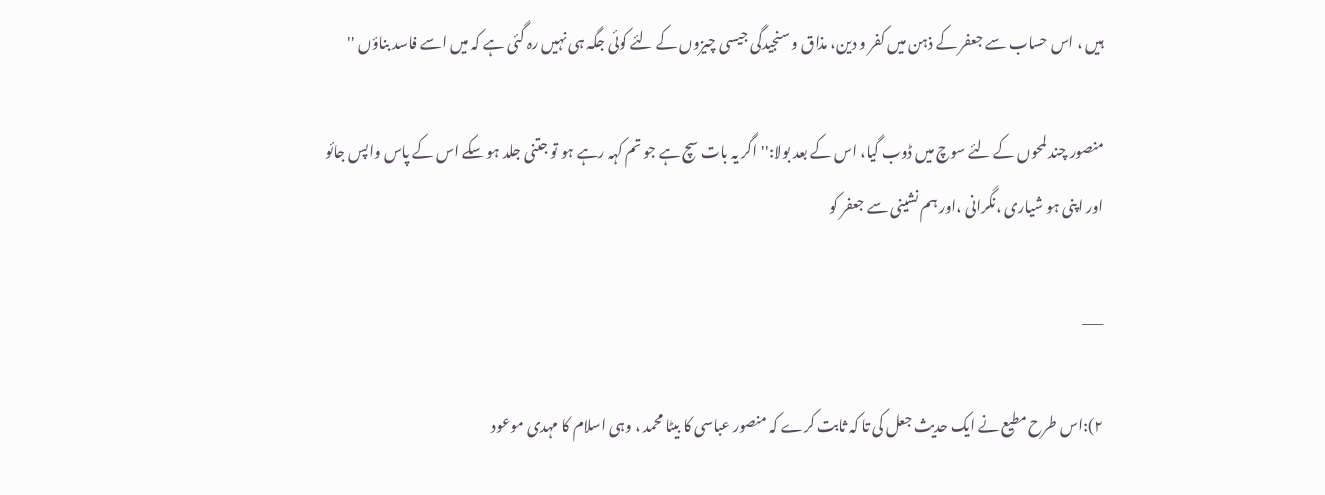ہیں ، اس حساب سے جعفر کے ذہن میں کفر و دین، مذاق و سنجیدگی جیسی چیزوں کے لئے کوئی جگہ ہی نہیں رہ گئی ہے کہ میں اسے فاسد بناؤں ''

منصور چند لمحوں کے لئے سوچ میں ڈوب گیا، اس کے بعد بولا:'' اگر یہ بات سچ ہے جو تم کہہ رہے ہو تو جتنی جلد ہو سکے اس کے پاس واپس جائو اور اپنی ہو شیاری ،نگرانی ،اور ہم نشینی سے جعفر کو

___

۲):اس طرح مطیع نے ایک حدیث جعل کی تا کہ ثابت کرے کہ منصور عباسی کا بیٹا محمد ، وہی اسلام کا مہدی موعود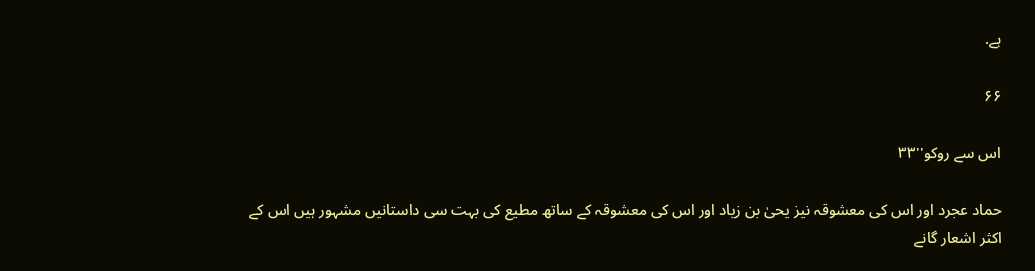ہے.

۶۶

اس سے روکو''٣٣

حماد عجرد اور اس کی معشوقہ نیز یحیٰ بن زیاد اور اس کی معشوقہ کے ساتھ مطیع کی بہت سی داستانیں مشہور ہیں اس کے اکثر اشعار گانے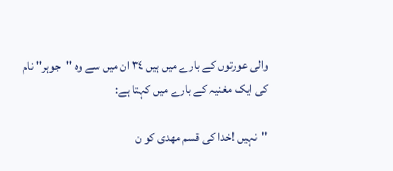والی عورتوں کے بارے میں ہیں ٣٤ ان میں سے وہ ''جوہر'' نام کی ایک مغنیہ کے بارے میں کہتا ہے:

''نہیں !خدا کی قسم مھدی کو ن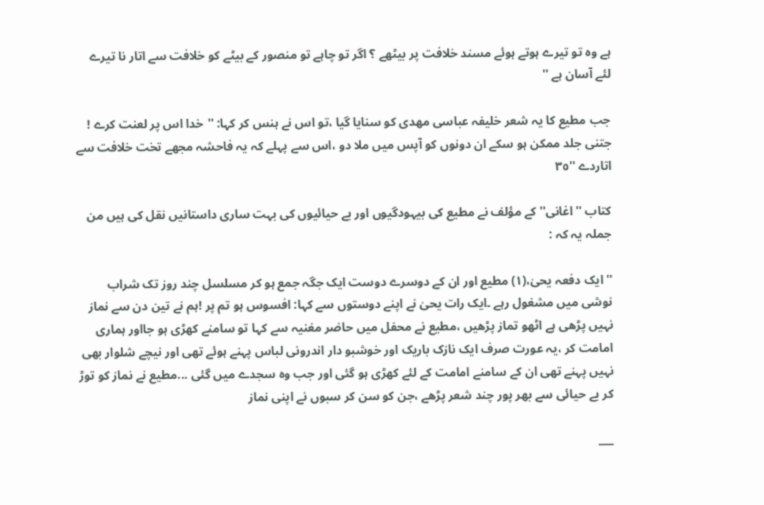ہے وہ تو تیرے ہوتے ہوئے مسند خلافت پر بیٹھے ؟ اگر تو چاہے تو منصور کے بیٹے کو خلافت سے اتار نا تیرے لئے آسان ہے ''

جب مطیع کا یہ شعر خلیفہ عباسی مھدی کو سنایا گیا ،تو اس نے ہنس کر کہا: ''خدا اس پر لعنت کرے ! جتنی جلد ممکن ہو سکے ان دونوں کو آپس میں ملا دو ،اس سے پہلے کہ یہ فاحشہ مجھے تخت خلافت سے اتاردے ''٣٥

کتاب ''اغانی'' کے مؤلف نے مطیع کی بیہودگیوں اور بے حیائیوں کی بہت ساری داستانیں نقل کی ہیں من جملہ یہ کہ :

'' ایک دفعہ یحیٰ،(۱) مطیع اور ان کے دوسرے دوست ایک جگہ جمع ہو کر مسلسل چند روز تک شراب نوشی میں مشغول رہے ۔ایک رات یحیٰ نے اپنے دوستوں سے کہا: افسوس ہو تم پر !ہم نے تین دن سے نماز نہیں پڑھی ہے اٹھو تماز پڑھیں ،مطیع نے محفل میں حاضر مغنیہ سے کہا تو سامنے کھڑی ہو جااور ہماری امامت کر ،یہ عورت صرف ایک نازک باریک اور خوشبو دار اندرونی لباس پہنے ہوئے تھی اور نیچے شلوار بھی نہیں پہنے تھی ان کے سامنے امامت کے لئے کھڑی ہو گئی اور جب وہ سجدے میں گئی ...مطیع نے نماز کو توڑ کر بے حیائی سے بھر پور چند شعر پڑھے ،جن کو سن کر سبوں نے اپنی نماز

___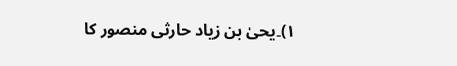۱)۔یحیٰ بن زیاد حارثی منصور کا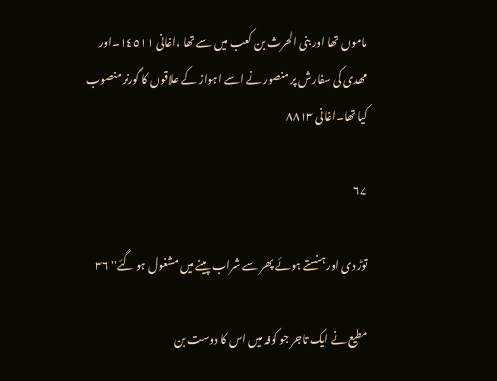ماموں تھا اور بنی الحرث بن کعب میں سے تھا ،اغانی ١٤٥١١۔اور مھدی کی سفارش پر منصور نے اسے اہواز کے علاقوں کا گورنر منصوب کیا تھا۔اغانی ٨٨١٣

۶۷

توڑ دی اور ہنستے ہوئے پھر سے شراب پینے میں مشغول ہو گئے'' ٣٦

مطیع نے ایک تاجر جو کوفہ میں اس کا دوست بن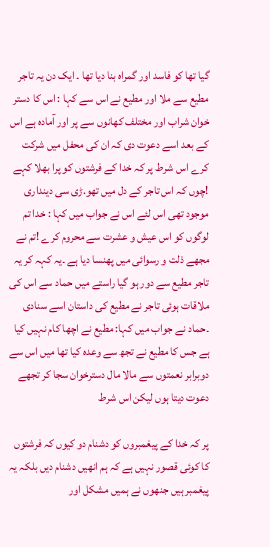گیا تھا کو فاسد اور گمراہ بنا دیا تھا ۔ ایک دن یہ تاجر مطیع سے ملا اور مطیع نے اس سے کہا : اس کا دستر خوان شراب اور مختلف کھانوں سے پر اور آمادہ ہے اس کے بعد اسے دعوت دی کہ ان کی محفل میں شرکت کرے اس شرط پر کہ خدا کے فرشتوں کو پرا بھلا کہے !چوں کہ اس تاجر کے دل میں تھو.ڑی سی دینداری موجود تھی اس لئے اس نے جواب میں کہا : خدا تم لوگوں کو اس عیش و عشرت سے محروم کرے !تم نے مجھے ذلت و رسوائی میں پھنسا دیا ہے ۔یہ کہہ کر یہ تاجر مطیع سے دور ہو گیا راستے میں حماد سے اس کی ملاقات ہوئی تاجر نے مطیع کی داستان اسے سنادی ۔حماد نے جواب میں کہا: مطیع نے اچھا کام نہیں کیا ہے جس کا مطیع نے تجھ سے وعدہ کیا تھا میں اس سے دوبرابر نعمتوں سے مالا مال دسترخوان سجا کر تجھے دعوت دیتا ہوں لیکن اس شرط

پر کہ خدا کے پیغمبروں کو دشنام دو کیوں کہ فرشتوں کا کوئی قصور نہیں ہے کہ ہم انھیں دشنام دیں بلکہ یہ پیغمبر ہیں جنھوں نے ہمیں مشکل اور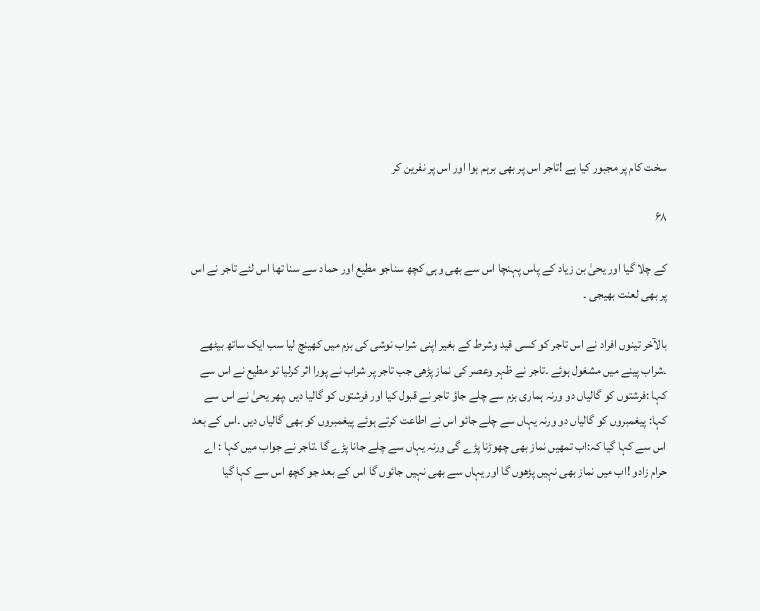سخت کام پر مجبور کیا ہے !تاجر اس پر بھی برہم ہوا اور اس پر نفرین کر

۶۸

کے چلا گیا اور یحیٰ بن زیاد کے پاس پہنچا اس سے بھی وہی کچھ سناجو مطیع اور حماد سے سنا تھا اس لئے تاجر نے اس پر بھی لعنت بھیجی ۔

بالآخر تینوں افراد نے اس تاجر کو کسی قید وشرط کے بغیر اپنی شراب نوشی کی بزم میں کھینچ لیا سب ایک ساتھ بیٹھے ۔شراب پینے میں مشغول ہوئے ۔تاجر نے ظہر وعصر کی نماز پڑھی جب تاجر پر شراب نے پورا اثر کرلیا تو مطیع نے اس سے کہا :فرشتوں کو گالیاں دو ورنہ ہماری بزم سے چلے جاؤ تاجر نے قبول کیا اور فرشتوں کو گالیا دیں ،پھر یحیٰ نے اس سے کہا: پیغمبروں کو گالیاں دو ورنہ یہاں سے چلے جائو اس نے اطاعت کرتے ہوئے پیغمبروں کو بھی گالیاں دیں ۔اس کے بعد اس سے کہا گیا کہ:اب تمھیں نماز بھی چھوڑنا پڑے گی ورنہ یہاں سے چلے جانا پڑے گا ۔تاجر نے جواب میں کہا : اے حرام زادو !اب میں نماز بھی نہیں پڑھوں گا اور یہاں سے بھی نہیں جائوں گا اس کے بعد جو کچھ اس سے کہا گیا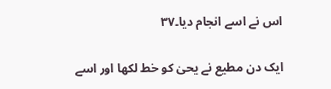اس نے اسے انجام دیا۔٣٧

ایک دن مطیع نے یحیٰ کو خط لکھا اور اسے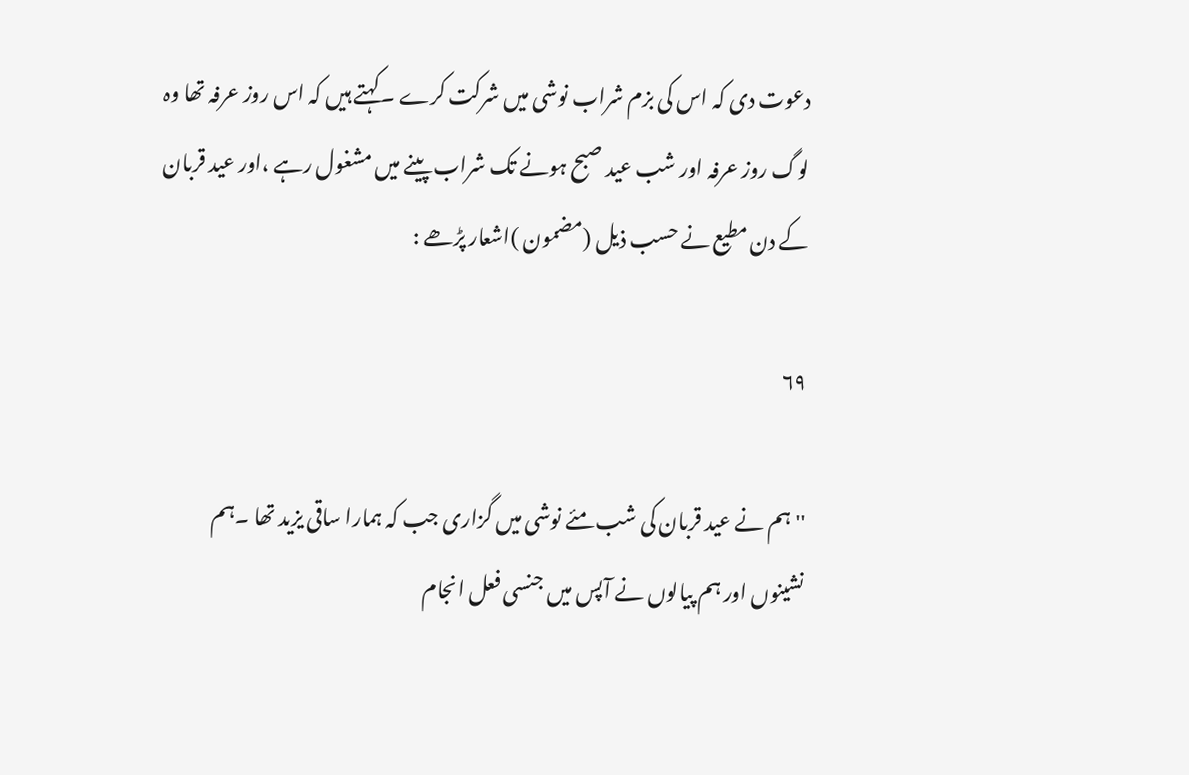دعوت دی کہ اس کی بزم شراب نوشی میں شرکت کرے ۔کہتے ہیں کہ اس روز عرفہ تھا وہ لوگ روز عرفہ اور شب عید صبح ہونے تک شراب پینے میں مشغول رہے ،اور عید قربان کے دن مطیع نے حسب ذیل (مضمون )اشعار پڑھے :

۶۹

'' ہم نے عید قربان کی شب مئے نوشی میں گزاری جب کہ ہمارا ساقی یزید تھا ۔ہم نشینوں اور ہم پیالوں نے آپس میں جنسی فعل انجام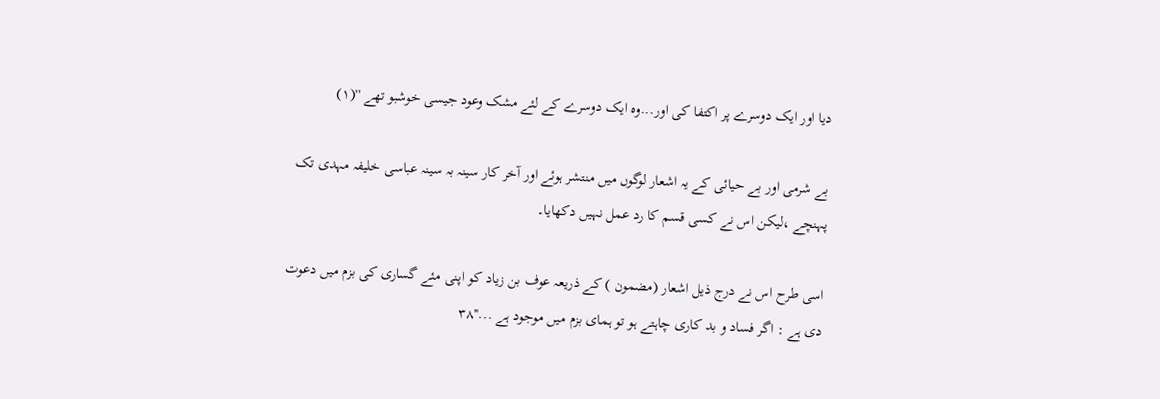دیا اور ایک دوسرے پر اکتفا کی اور...وہ ایک دوسرے کے لئے مشک وعود جیسی خوشبو تھے ''(۱)

بے شرمی اور بے حیائی کے یہ اشعار لوگوں میں منتشر ہوئے اور آخر کار سینہ بہ سینہ عباسی خلیفہ مہدی تک پہنچے ،لیکن اس نے کسی قسم کا رد عمل نہیں دکھایا۔

اسی طرح اس نے درج ذیل اشعار (مضمون ) کے ذریعہ عوف بن زیاد کو اپنی مئے گساری کی بزم میں دعوت دی ہے : اگر فساد و بد کاری چاہتے ہو تو ہمای بزم میں موجود ہے ...''٣٨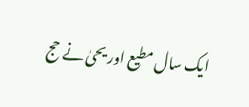ایک سال مطیع اور یحیٰ نے حج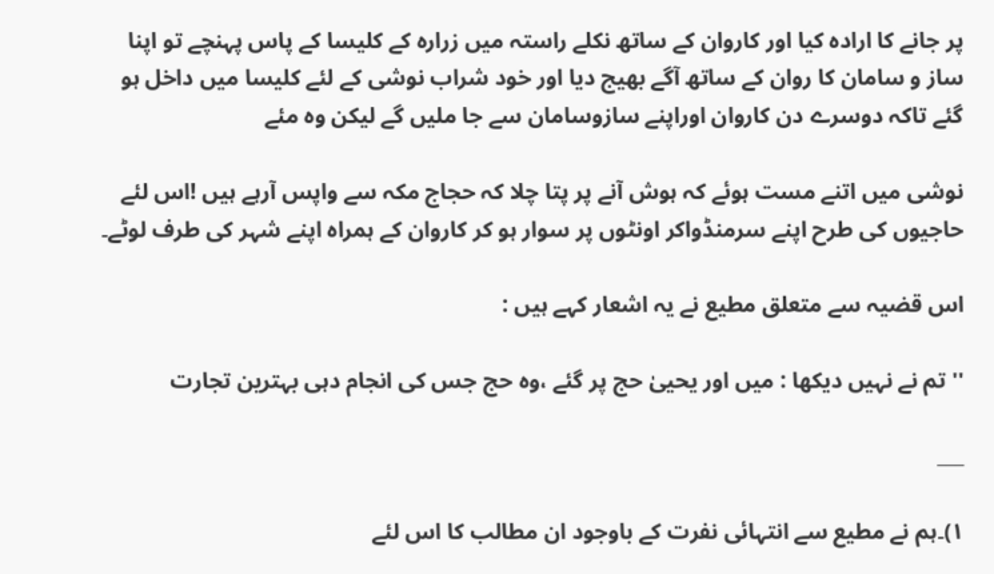پر جانے کا ارادہ کیا اور کاروان کے ساتھ نکلے راستہ میں زرارہ کے کلیسا کے پاس پہنچے تو اپنا ساز و سامان کا روان کے ساتھ آگے بھیج دیا اور خود شراب نوشی کے لئے کلیسا میں داخل ہو گئے تاکہ دوسرے دن کاروان اوراپنے سازوسامان سے جا ملیں گے لیکن وہ مئے

نوشی میں اتنے مست ہوئے کہ ہوش آنے پر پتا چلا کہ حجاج مکہ سے واپس آرہے ہیں !اس لئے حاجیوں کی طرح اپنے سرمنڈواکر اونٹوں پر سوار ہو کر کاروان کے ہمراہ اپنے شہر کی طرف لوٹے۔

اس قضیہ سے متعلق مطیع نے یہ اشعار کہے ہیں :

''تم نے نہیں دیکھا : میں اور یحییٰ حج پر گئے ،وہ حج جس کی انجام دہی بہترین تجارت

___

۱)۔ہم نے مطیع سے انتہائی نفرت کے باوجود ان مطالب کا اس لئے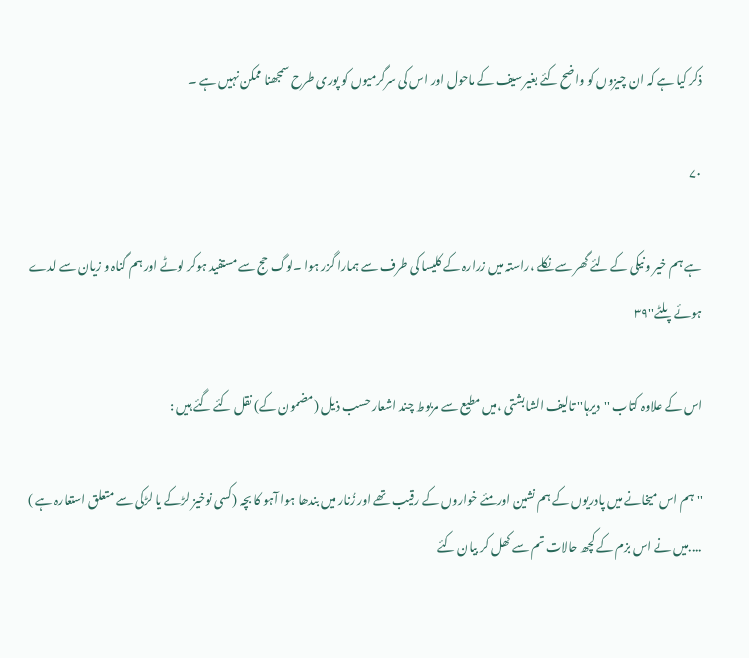ذکر کیا ہے کہ ان چیزوں کو واضح کئے بغیر سیف کے ماحول اور اس کی سرگرمیوں کو پوری طرح سمجھنا ممکن نہیں ہے ۔

۷۰

ہے ہم خیر و نیکی کے لئے گھر سے نکلے ،راستہ میں زرارہ کے کلیسا کی طرف سے ہمارا گزر ہوا ۔لوگ حج سے مستفید ہوکر لوٹے اور ہم گناہ و زیان سے لدے ہوئے پلٹے''٣٩

اس کے علاوہ کتاب ''دیرہا'' تالیف الشابشتی ،میں مطیع سے مربوط چند اشعار حسب ذیل (مضمون کے) نقل کئے گئے ہیں :

'' ہم اس میخانے میں پادریوں کے ہم نشین اورمئے خواروں کے رقیب تھے اور زُنار میں بندھا ہوا آہو کا بچہ (کسی نوخیز لڑکے یا لڑکی سے متعلق استعارہ ہے ) ....میں نے اس بزم کے کچھ حالات تم سے کھل کر بیان کئے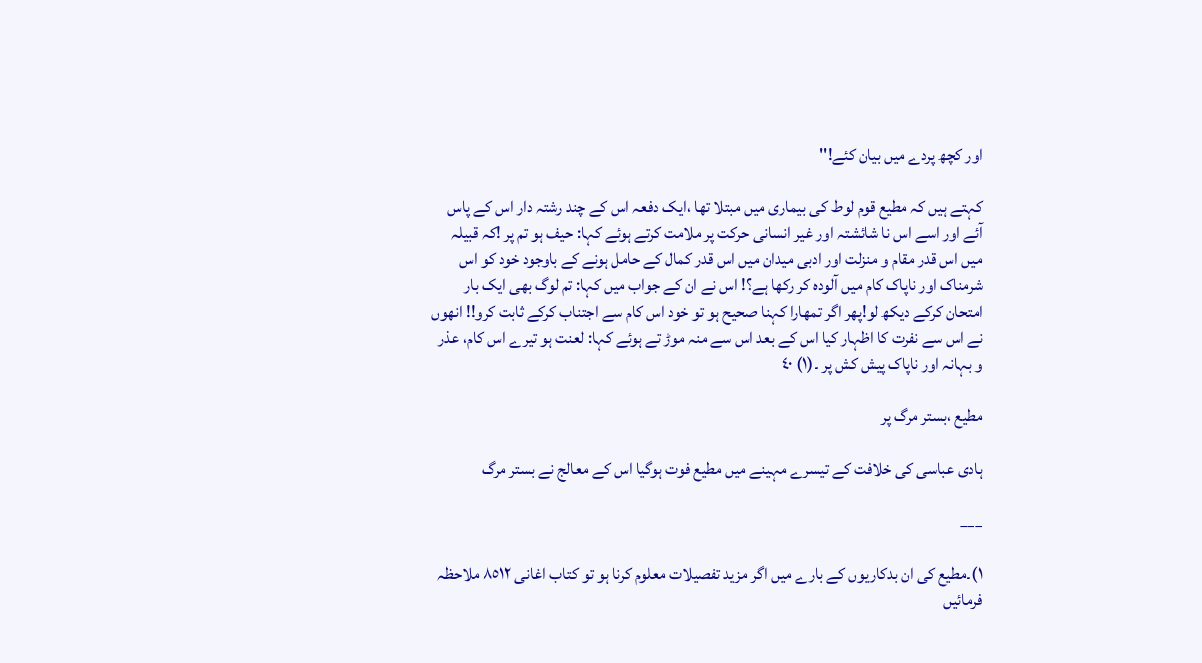اور کچھ پردے میں بیان کئے!''

کہتے ہیں کہ مطیع قوم لوط کی بیماری میں مبتلا تھا ،ایک دفعہ اس کے چند رشتہ دار اس کے پاس آئے اور اسے اس نا شائشتہ اور غیر انسانی حرکت پر ملامت کرتے ہوئے کہا: حیف ہو تم پر !کہ قبیلہ میں اس قدر مقام و منزلت اور ادبی میدان میں اس قدر کمال کے حامل ہونے کے باوجود خود کو اس شرمناک اور ناپاک کام میں آلودہ کر رکھا ہے؟! اس نے ان کے جواب میں کہا: تم لوگ بھی ایک بار امتحان کرکے دیکھ لو!پھر اگر تمھارا کہنا صحیح ہو تو خود اس کام سے اجتناب کرکے ثابت کرو!! انھوں نے اس سے نفرت کا اظہار کیا اس کے بعد اس سے منہ موڑ تے ہوئے کہا: لعنت ہو تیرے اس کام، عذر و بہانہ اور ناپاک پیش کش پر ۔(۱) ٤٠

مطیع ،بستر مرگ پر

ہادی عباسی کی خلافت کے تیسرے مہینے میں مطیع فوت ہوگیا اس کے معالج نے بستر مرگ

___

۱)۔مطیع کی ان بدکاریوں کے بارے میں اگر مزید تفصیلات معلوم کرنا ہو تو کتاب اغانی ٨٥١٢ ملاحظہ فرمائیں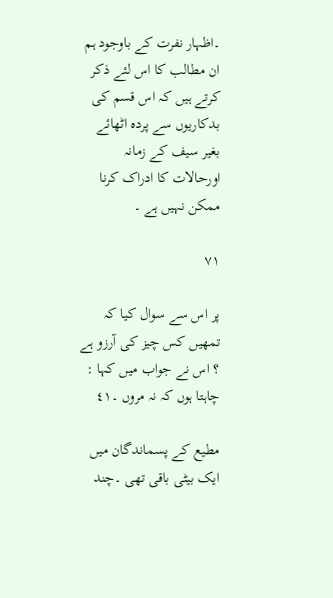۔اظہار نفرت کے باوجود ہم ان مطالب کا اس لئے ذکر کرتے ہیں کہ اس قسم کی بدکاریوں سے پردہ اٹھائے بغیر سیف کے زمانہ اورحالات کا ادراک کرنا ممکن نہیں ہے ۔

۷۱

پر اس سے سوال کیا کہ تمھیں کس چیز کی آرزو ہے ؟ اس نے جواب میں کہا : چاہتا ہوں کہ نہ مروں ۔٤١

مطیع کے پسماندگان میں ایک بیٹی باقی تھی ۔چند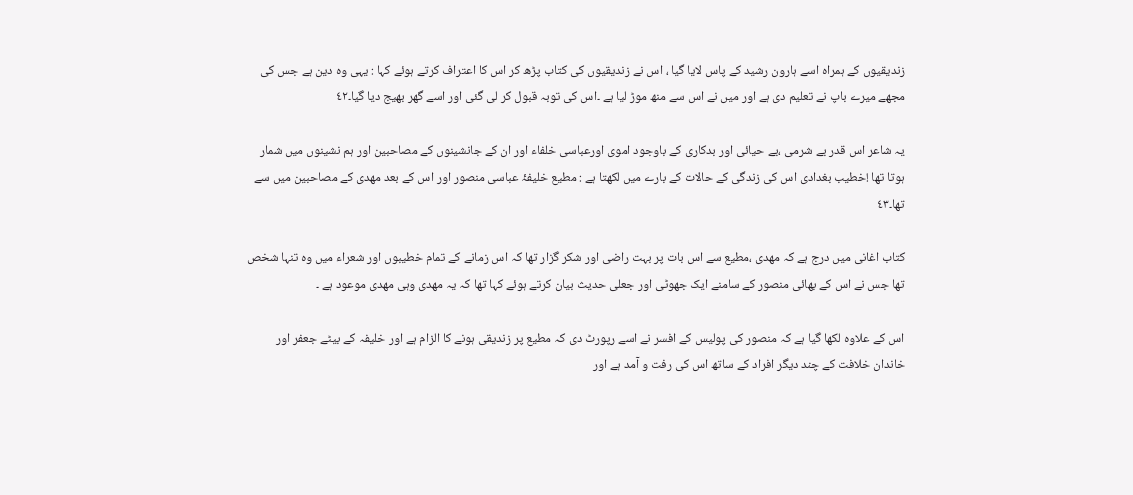زندیقیوں کے ہمراہ اسے ہارون رشید کے پاس لایا گیا ، اس نے زندیقیوں کی کتاب پڑھ کر اس کا اعتراف کرتے ہوئے کہا : یہی وہ دین ہے جس کی مجھے میرے باپ نے تعلیم دی ہے اور میں نے اس سے منھ موڑ لیا ہے ۔اس کی توبہ قبول کر لی گئی اور اسے گھر بھیج دیا گیا۔٤٢

یہ شاعر اس قدر بے شرمی ،بے حیائی اور بدکاری کے باوجود اموی اورعباسی خلفاء اور ان کے جانشینوں کے مصاحبین اور ہم نشینوں میں شمار ہوتا تھا !خطیب بغدادی اس کی زندگی کے حالات کے بارے میں لکھتا ہے : مطیع خلیفۂ عباسی منصور اور اس کے بعد مھدی کے مصاحبین میں سے تھا۔٤٣

کتاب اغانی میں درج ہے کہ مھدی ،مطیع سے اس بات پر بہت راضی اور شکر گزار تھا کہ اس زمانے کے تمام خطیبوں اور شعراء میں وہ تنہا شخص تھا جس نے اس کے بھائی منصور کے سامنے ایک جھوٹی اور جعلی حدیث بیان کرتے ہوئے کہا تھا کہ یہ مھدی وہی مھدی موعود ہے ۔

اس کے علاوہ لکھا گیا ہے کہ منصور کی پولیس کے افسر نے اسے رپورٹ دی کہ مطیع پر زندیقی ہونے کا الزام ہے اور خلیفہ کے بیٹے جعفر اور خاندان خلافت کے چند دیگر افراد کے ساتھ اس کی رفت و آمد ہے اور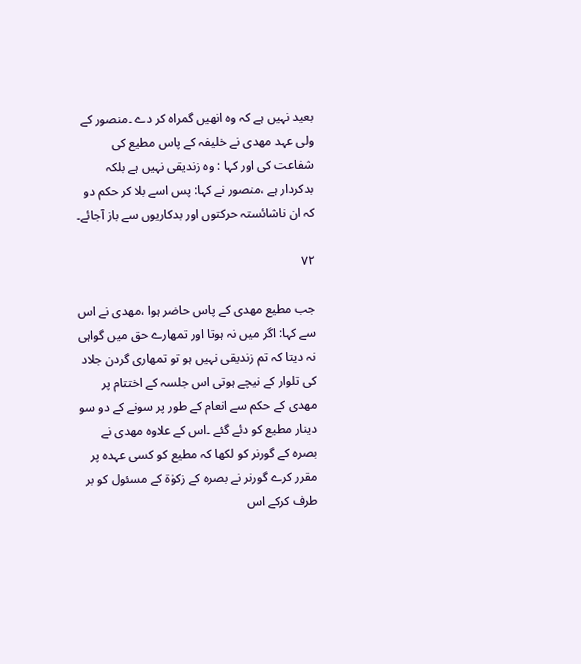بعید نہیں ہے کہ وہ انھیں گمراہ کر دے ۔منصور کے ولی عہد مھدی نے خلیفہ کے پاس مطیع کی شفاعت کی اور کہا : وہ زندیقی نہیں ہے بلکہ بدکردار ہے ،منصور نے کہا: پس اسے بلا کر حکم دو کہ ان ناشائستہ حرکتوں اور بدکاریوں سے باز آجائے۔

۷۲

جب مطیع مھدی کے پاس حاضر ہوا ،مھدی نے اس سے کہا: اگر میں نہ ہوتا اور تمھارے حق میں گواہی نہ دیتا کہ تم زندیقی نہیں ہو تو تمھاری گردن جلاد کی تلوار کے نیچے ہوتی اس جلسہ کے اختتام پر مھدی کے حکم سے انعام کے طور پر سونے کے دو سو دینار مطیع کو دئے گئے ۔اس کے علاوہ مھدی نے بصرہ کے گورنر کو لکھا کہ مطیع کو کسی عہدہ پر مقرر کرے گورنر نے بصرہ کے زکوٰة کے مسئول کو بر طرف کرکے اس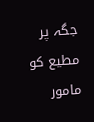جگہ پر مطیع کو مامور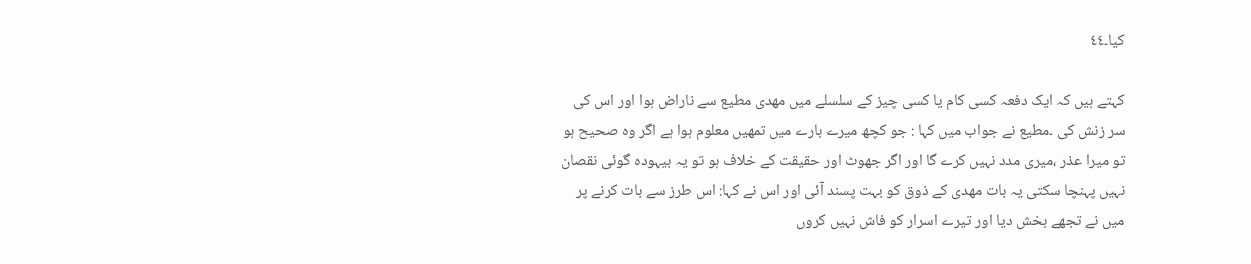کیا۔٤٤

کہتے ہیں کہ ایک دفعہ کسی کام یا کسی چیز کے سلسلے میں مھدی مطیع سے ناراض ہوا اور اس کی سر زنش کی ۔مطیع نے جواب میں کہا : جو کچھ میرے بارے میں تمھیں معلوم ہوا ہے اگر وہ صحیح ہو تو میرا عذر ،میری مدد نہیں کرے گا اور اگر جھوٹ اور حقیقت کے خلاف ہو تو یہ بیہودہ گوئی نقصان نہیں پہنچا سکتی یہ بات مھدی کے ذوق کو بہت پسند آئی اور اس نے کہا: اس طرز سے بات کرنے پر میں نے تجھے بخش دیا اور تیرے اسرار کو فاش نہیں کروں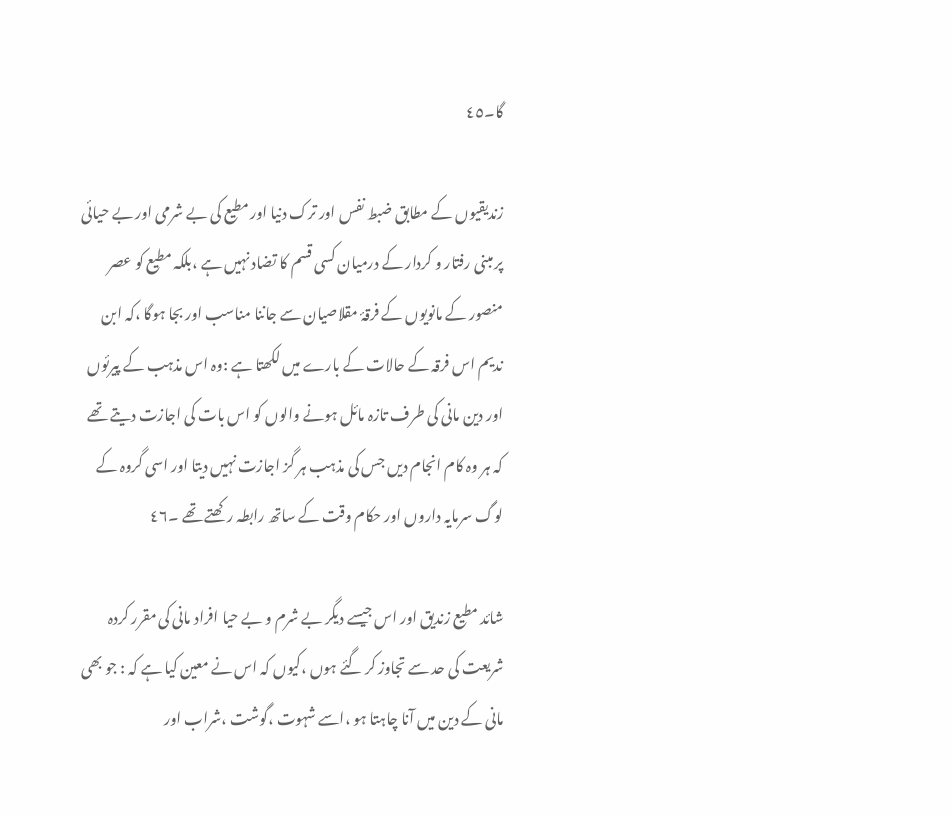گا۔٤٥

زندیقیوں کے مطابق ضبط نفس اور ترک دنیا اور مطیع کی بے شرمی اور بے حیائی پر مبنی رفتار و کردار کے درمیان کسی قسم کا تضاد نہیں ہے ،بلکہ مطیع کو عصر منصور کے مانویوں کے فرقۂ مقلاصیان سے جاننا مناسب اور بجا ہوگا ،کہ ابن ندیم اس فرقہ کے حالات کے بارے میں لکھتا ہے :وہ اس مذہب کے پیرئوں اور دین مانی کی طرف تازہ مائل ہونے والوں کو اس بات کی اجازت دیتے تھے کہ ہر وہ کام انجام دیں جس کی مذہب ہر گز اجازت نہیں دیتا اور اسی گروہ کے لوگ سرمایہ داروں اور حکام وقت کے ساتھ رابطہ رکھتے تھے ۔٤٦

شائد مطیع زندیق اور اس جیسے دیگر بے شرم و بے حیا افراد مانی کی مقرر کردہ شریعت کی حد سے تجاوز کر گئے ہوں ،کیوں کہ اس نے معین کیا ہے کہ : جو بھی مانی کے دین میں آنا چاہتا ہو ،اسے شہوت ،گوشت ،شراب اور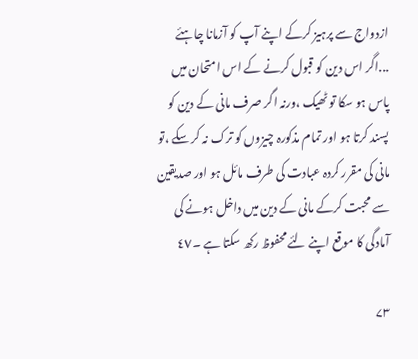ازدواج سے پرہیز کرکے اپنے آپ کو آزمانا چاہئے ...اگر اس دین کو قبول کرنے کے اس امتحان میں پاس ہو سکا تو ٹھیک ،ورنہ اگر صرف مانی کے دین کو پسند کرتا ہو اور تمام مذکورہ چیزوں کو ترک نہ کر سکے ،تو مانی کی مقرر کردہ عبادت کی طرف مائل ہو اور صدیقین سے محبت کرکے مانی کے دین میں داخل ہونے کی آمادگی کا موقع اپنے لئے محفوظ رکھ سکتا ہے ۔٤٧

۷۳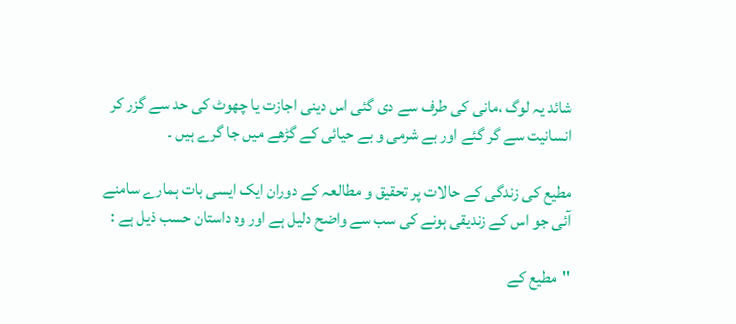شائد یہ لوگ ،مانی کی طرف سے دی گئی اس دینی اجازت یا چھوٹ کی حد سے گزر کر انسانیت سے گر گئے اور بے شرمی و بے حیائی کے گڑھے میں جا گرے ہیں ۔

مطیع کی زندگی کے حالات پر تحقیق و مطالعہ کے دوران ایک ایسی بات ہمارے سامنے آئی جو اس کے زندیقی ہونے کی سب سے واضح دلیل ہے اور وہ داستان حسب ذیل ہے :

''مطیع کے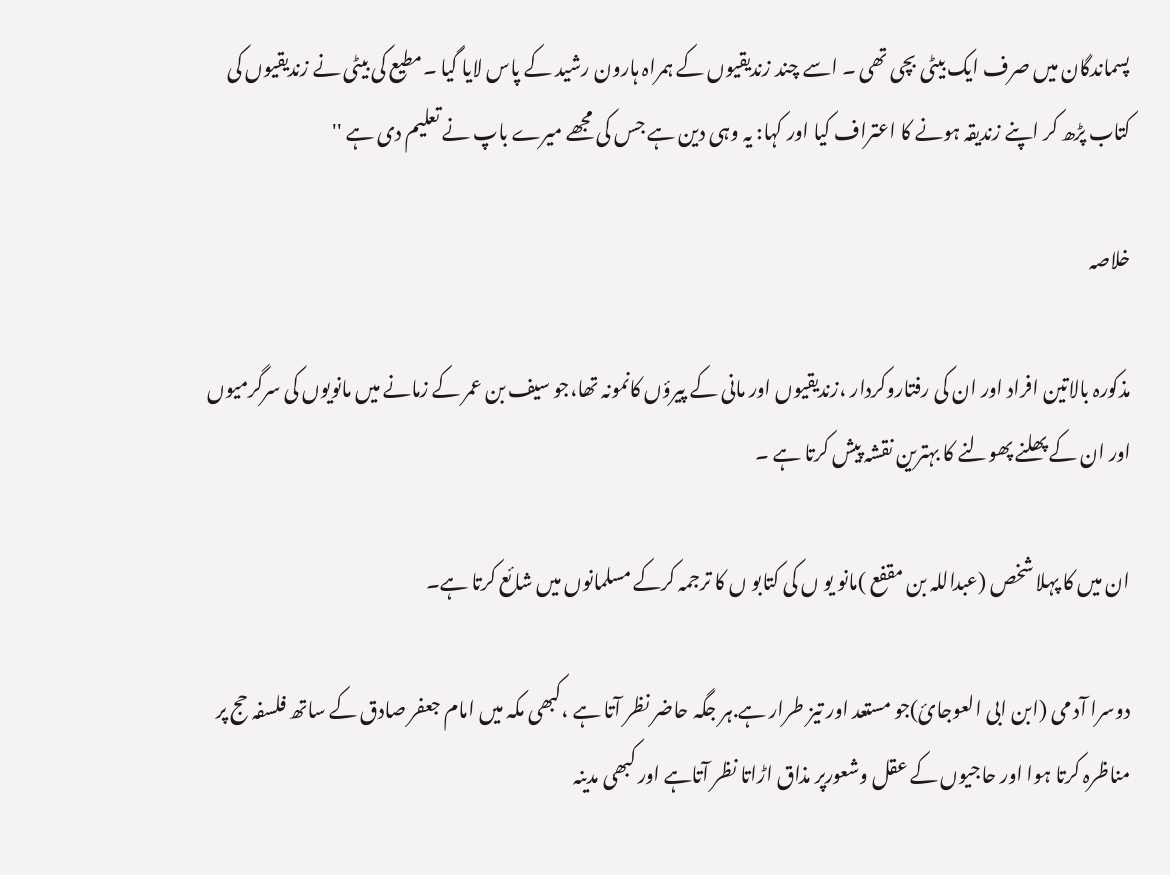پسماندگان میں صرف ایک بیٹی بچی تھی ۔ اسے چند زندیقیوں کے ہمراہ ہارون رشید کے پاس لایا گیا ۔مطیع کی بیٹی نے زندیقیوں کی کتاب پڑھ کر اپنے زندیقہ ہونے کا اعتراف کیا اور کہا: یہ وہی دین ہے جس کی مجھے میرے باپ نے تعلیم دی ہے ''

خلاصہ

مذکورہ بالاتین افراد اور ان کی رفتاروکردار ،زندیقیوں اور مانی کے پیرؤں کانمونہ تھا،جو سیف بن عمر کے زمانے میں مانویوں کی سرگرمیوں اور ان کے پھلنے پھولنے کا بہترین نقشہ پیش کرتا ہے ۔

ان میں کا پہلا شخص (عبداللہ بن مقفع )مانو یو ں کی کتابو ں کا ترجمہ کرکے مسلمانوں میں شائع کرتا ہے۔

دوسرا آد می (ابن ابی العوجائ)جو مستعد اور تیز طرار ہے.ہر جگہ حاضر نظر آتا ہے ،کبھی مکہ میں امام جعفر صادق کے ساتھ فلسفہ حج پر مناظرہ کرتا ہوا اور حاجیوں کے عقل وشعورپر مذاق اڑاتا نظر آتاہے اور کبھی مدینہ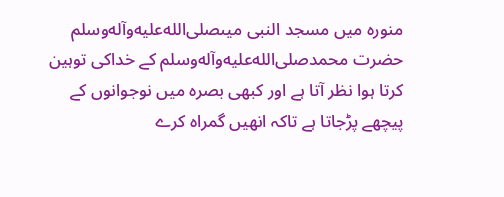منورہ میں مسجد النبی میںصلى‌الله‌عليه‌وآله‌وسلم حضرت محمدصلى‌الله‌عليه‌وآله‌وسلم کے خداکی توہین کرتا ہوا نظر آتا ہے اور کبھی بصرہ میں نوجوانوں کے پیچھے پڑجاتا ہے تاکہ انھیں گمراہ کرے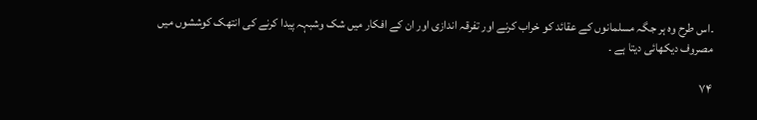۔اس طرح وہ ہر جگہ مسلمانوں کے عقائد کو خراب کرنے اور تفرقہ اندازی اور ان کے افکار میں شک وشبہہ پیدا کرنے کی انتھک کوششوں میں مصروف دیکھائی دیتا ہے ۔

۷۴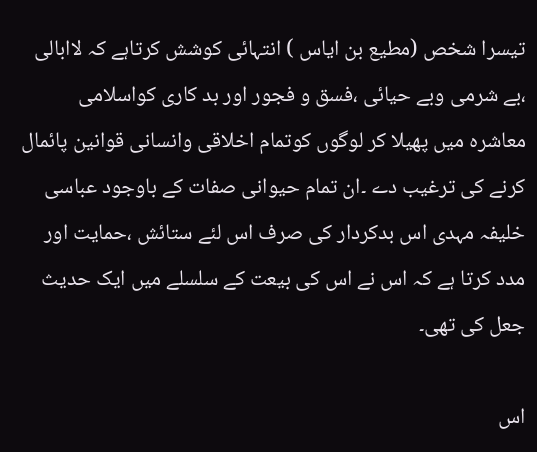تیسرا شخص (مطیع بن ایاس ) انتہائی کوشش کرتاہے کہ لاابالی ،بے شرمی وبے حیائی ،فسق و فجور اور بد کاری کواسلامی معاشرہ میں پھیلا کر لوگوں کوتمام اخلاقی وانسانی قوانین پائمال کرنے کی ترغیب دے ۔ان تمام حیوانی صفات کے باوجود عباسی خلیفہ مہدی اس بدکردار کی صرف اس لئے ستائش ،حمایت اور مدد کرتا ہے کہ اس نے اس کی بیعت کے سلسلے میں ایک حدیث جعل کی تھی۔

اس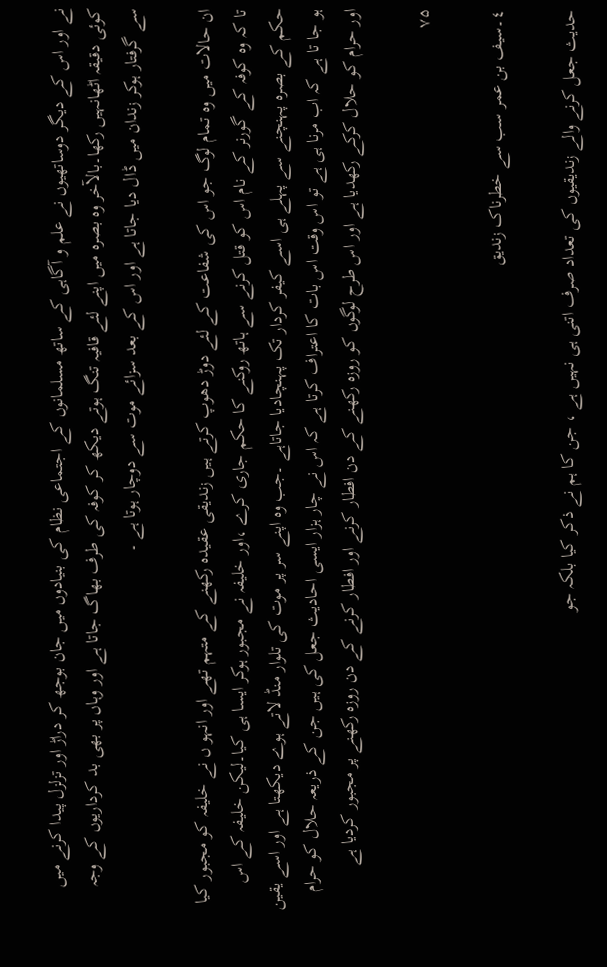نے اور اس کے دیگر دوساتھیوں نے علم و آگاہی کے ساتھ مسلمانوں کے اجتماعی نظام کی بنیادوں میں جان بوجھ کر دراڑ اور تزلزل پیدا کرنے میں کوئی دقیقہ اٹھانہیں رکھا۔بالآخر وہ بصرہ میں اپنے لئے قافیہ تنگ ہوتے دیکھ کر کوفہ کی طرف بھاگ جاتا ہے اور وہاں پر بھی بد کرداریوں کے وجہ سے گرفتار ہوکر زندان میں ڈال دیا جاتا ہے اور اس کے بعد سزائے موت سے دوچار ہوتا ہے ۔

ان حالات میں وہ تمام لوگ جو اس کی شفاعت کے لئے دوڑ دھوپ کرتے ہیں زندیقی عقیدہ رکھنے کے متہم تھے اور انہو ں نے خلیفہ کو مجبور کیا تا کہ وہ کوفہ کے گورنر کے نام اس کو قتل کرنے سے ہاتھ روکنے کا حکم جاری کرے ،اور خلیفہ نے مجبور ہوکر ایسا ہی کیا۔لیکن خلیفہ کے اس حکم کے بصرہ پہنچنے سے پہلے ہی اسے کیفر کردار تک پہنچادیا جاتاہے ۔جب وہ اپنے سر پر موت کی تلوار منڈ لاتے ہوے دیکھتا ہے اور اسے یقین ہو جا تا ہے کہ اب مرنا ہی ہے تو اس وقت اس بات کا اعتراف کرتا ہے کہ اس نے چار ہزار ایسی احادیث جعل کی ہیں جن کے ذریعہ حلال کو حرام اور حرام کو حلال کرکے رکھدیا ہے اور اس طرح لوگوں کو روزہ رکھنے کے دن افطار کرنے اور افطار کرنے کے دن روزہ رکھنے پر مجبور کردیا ہے

۷۵

٤۔سیف بن عمر سب سے خطرناک زندیق

حدیث جعل کرنے والے زندیقیوں کی تعداد صرف اتنی ہی نہیں ہے ، جن کا ہم نے ذکر کیا بلکہ جو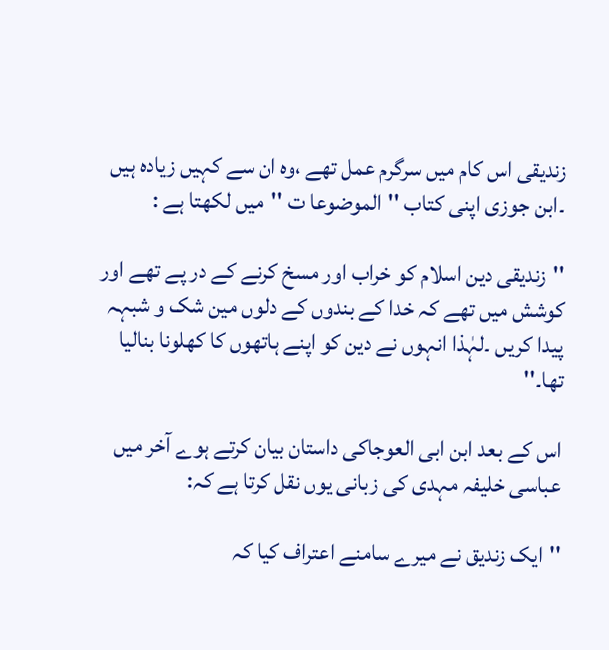زندیقی اس کام میں سرگرم عمل تھے ،وہ ان سے کہیں زیادہ ہیں ۔ابن جوزی اپنی کتاب ''الموضوعا ت ''میں لکھتا ہے :

''زندیقی دین اسلام کو خراب اور مسخ کرنے کے در پے تھے اور کوشش میں تھے کہ خدا کے بندوں کے دلوں مین شک و شبہہ پیدا کریں ۔لہٰذا انہوں نے دین کو اپنے ہاتھوں کا کھلونا بنالیا تھا۔''

اس کے بعد ابن ابی العوجاکی داستان بیان کرتے ہوے آخر میں عباسی خلیفہ مہدی کی زبانی یوں نقل کرتا ہے کہ:

''ایک زندیق نے میرے سامنے اعتراف کیا کہ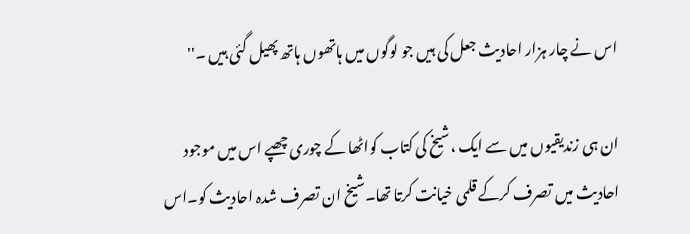اس نے چار ہزار احادیث جعل کی ہیں جو لوگوں میں ہاتھوں ہاتھ پھیل گئی ہیں ۔''

ان ہی زندیقیوں میں سے ایک ،شیخ کی کتاب کواٹھا کے چوری چھپے اس میں موجود احادیث میں تصرف کرکے قلمی خیانت کرتا تھا۔شیخ ان تصرف شدہ احادیث کو۔اس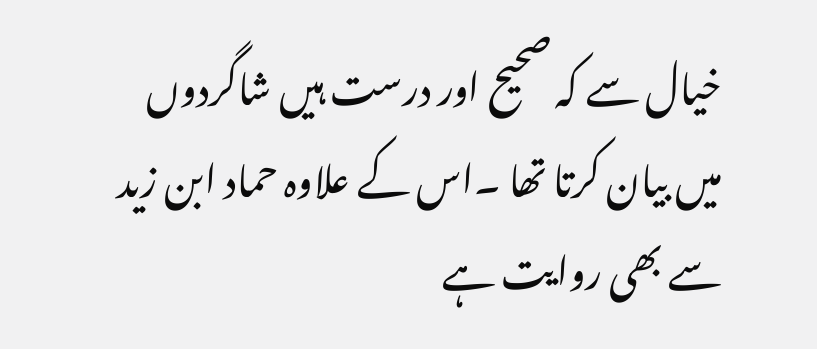خیال سے کہ صحیح اور درست ہیں شاگردوں میں بیان کرتا تھا ۔اس کے علاوہ حماد ابن زید سے بھی روایت ہے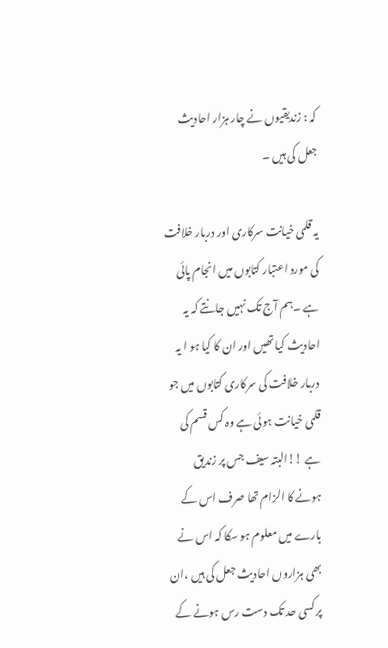کہ : زندیقیوں نے چار ہزار احادیث جعل کی ہیں ۔

یہ قلمی خیانت سرکاری اور دربار خلافت کی مورد اعتبار کتابوں میں انجام پائی ہے ۔ہم آج تک نہیں جانتے کہ یہ احادیث کیا تھیں اور ان کا کیا ہو ا یہ دربار خلافت کی سرکاری کتابوں میں جو قلمی خیانت ہوئی ہے وہ کس قسم کی ہے !!البتہ سیف جس پر زندیق ہونے کا الزام تھا صرف اس کے بارے میں معلوم ہو سکا کہ اس نے بھی ہزاروں احادیث جعل کی ہیں ،ان پر کسی حد تک دست رس ہونے کے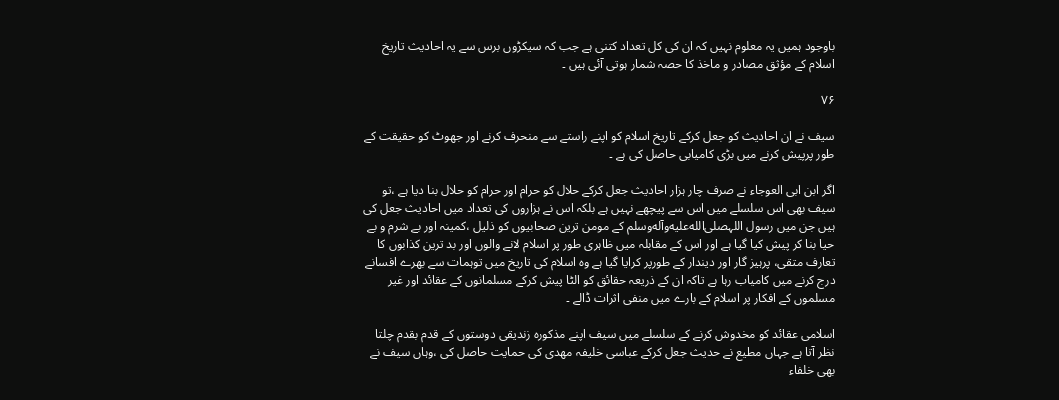باوجود ہمیں یہ معلوم نہیں کہ ان کی کل تعداد کتنی ہے جب کہ سیکڑوں برس سے یہ احادیث تاریخ اسلام کے مؤثق مصادر و ماخذ کا حصہ شمار ہوتی آئی ہیں ۔

۷۶

سیف نے ان احادیث کو جعل کرکے تاریخ اسلام کو اپنے راستے سے منحرف کرنے اور جھوٹ کو حقیقت کے طور پرپیش کرنے میں بڑی کامیابی حاصل کی ہے ۔

اگر ابن ابی العوجاء نے صرف چار ہزار احادیث جعل کرکے حلال کو حرام اور حرام کو حلال بنا دیا ہے ،تو سیف بھی اس سلسلے میں اس سے پیچھے نہیں ہے بلکہ اس نے ہزاروں کی تعداد میں احادیث جعل کی ہیں جن میں رسول اللہصلى‌الله‌عليه‌وآله‌وسلم کے مومن ترین صحابیوں کو ذلیل ،کمینہ اور بے شرم و بے حیا بنا کر پیش کیا گیا ہے اور اس کے مقابلہ میں ظاہری طور پر اسلام لانے والوں اور بد ترین کذابوں کا تعارف متقی، پرہیز گار اور دیندار کے طورپر کرایا گیا ہے وہ اسلام کی تاریخ میں توہمات سے بھرے افسانے درج کرنے میں کامیاب رہا ہے تاکہ ان کے ذریعہ حقائق کو الٹا پیش کرکے مسلمانوں کے عقائد اور غیر مسلموں کے افکار پر اسلام کے بارے میں منفی اثرات ڈالے ۔

اسلامی عقائد کو مخدوش کرنے کے سلسلے میں سیف اپنے مذکورہ زندیقی دوستوں کے قدم بقدم چلتا نظر آتا ہے جہاں مطیع نے حدیث جعل کرکے عباسی خلیفہ مھدی کی حمایت حاصل کی ،وہاں سیف نے بھی خلفاء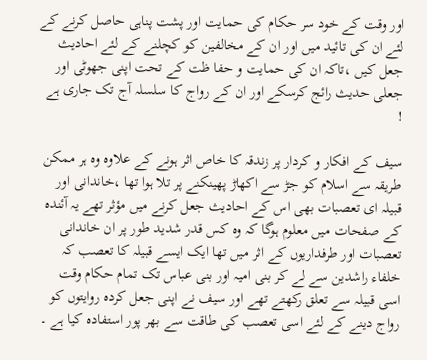اور وقت کے خود سر حکام کی حمایت اور پشت پناہی حاصل کرنے کے لئے ان کی تائید میں اور ان کے مخالفین کو کچلنے کے لئے احادیث جعل کیں ،تاکہ ان کی حمایت و حفا ظت کے تحت اپنی جھوٹی اور جعلی حدیث رائج کرسکے اور ان کے رواج کا سلسلہ آج تک جاری ہے !

سیف کے افکار و کردار پر زندقہ کا خاص اثر ہونے کے علاوہ وہ ہر ممکن طریقہ سے اسلام کو جڑ سے اکھاڑ پھینکنے پر تلا ہوا تھا ،خاندانی اور قبیلہ ای تعصبات بھی اس کے احادیث جعل کرنے میں مؤثر تھے یہ آئندہ کے صفحات میں معلوم ہوگا کہ وہ کس قدر شدید طور پر ان خاندانی تعصبات اور طرفداریوں کے اثر میں تھا ایک ایسے قبیلہ کا تعصب کہ خلفاء راشدین سے لے کر بنی امیہ اور بنی عباس تک تمام حکام وقت اسی قبیلہ سے تعلق رکھتے تھے اور سیف نے اپنی جعل کردہ روایتوں کو رواج دینے کے لئے اسی تعصب کی طاقت سے بھر پور استفادہ کیا ہے ۔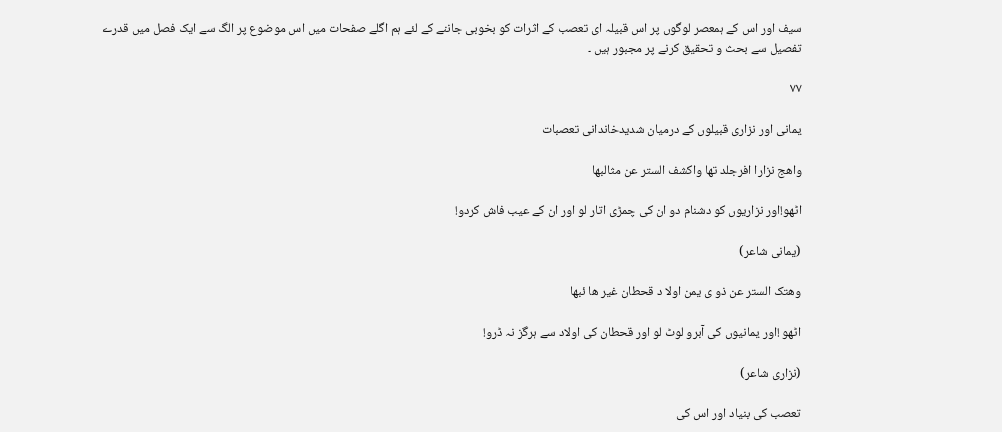سیف اور اس کے ہمعصر لوگوں پر اس قبیلہ ای تعصب کے اثرات کو بخوبی جاننے کے لئے ہم اگلے صفحات میں اس موضوع پر الگ سے ایک فصل میں قدرے تفصیل سے بحث و تحقیق کرنے پر مجبور ہیں ۔

۷۷

یمانی اور نزاری قبیلوں کے درمیان شدیدخاندانی تعصبات

واهج نزارا افرجلد تها واکشف الستر عن مثالبها

اٹھو!اور نزاریوں کو دشنام دو ان کی چمڑی اتار لو اور ان کے عیب فاش کردو!

(یمانی شاعر)

وهتک الستر عن ذو ی یمن اولا د قحطان غیر ها ئبها

اٹھو !اور یمانیوں کی آبرو لوٹ لو اور قحطان کی اولاد سے ہرگز نہ ڈرو!

(نزاری شاعر)

تعصب کی بنیاد اور اس کی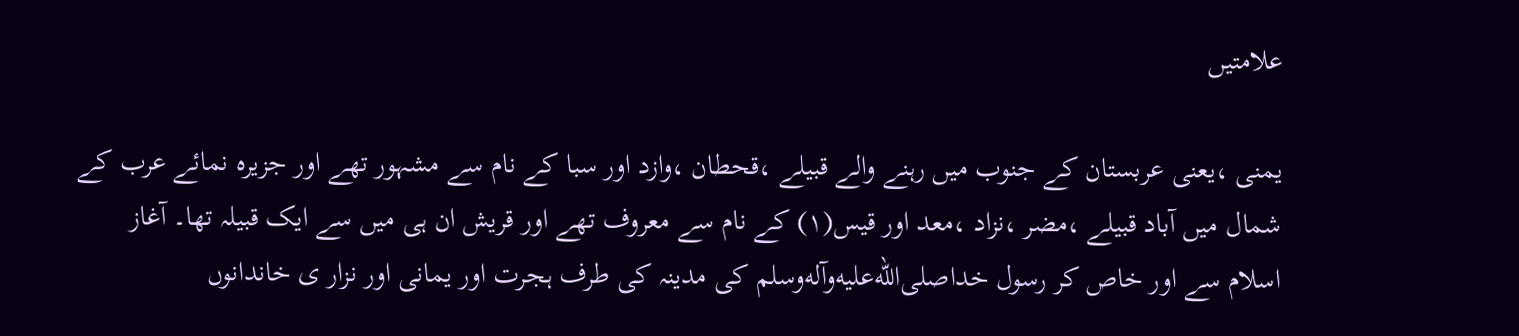علامتیں

یمنی ،یعنی عربستان کے جنوب میں رہنے والے قبیلے ،قحطان ،وازد اور سبا کے نام سے مشہور تھے اور جزیرہ نمائے عرب کے شمال میں آباد قبیلے ،مضر ،نزاد ،معد اور قیس(۱) کے نام سے معروف تھے اور قریش ان ہی میں سے ایک قبیلہ تھا۔ آغاز اسلام سے اور خاص کر رسول خداصلى‌الله‌عليه‌وآله‌وسلم کی مدینہ کی طرف ہجرت اور یمانی اور نزار ی خاندانوں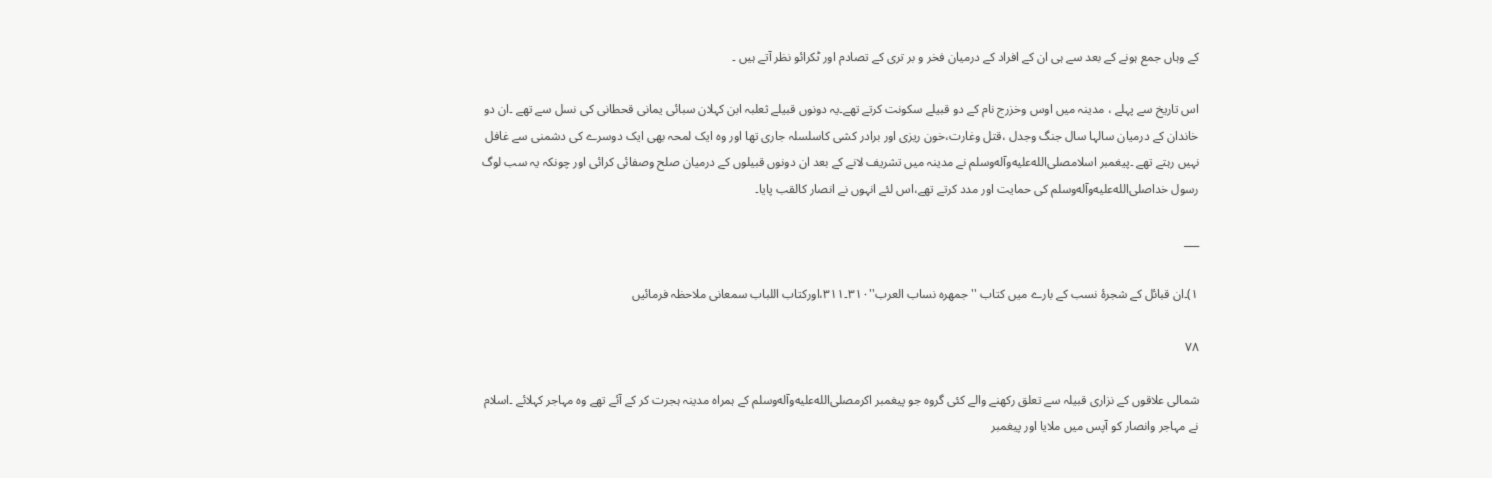کے وہاں جمع ہونے کے بعد سے ہی ان کے افراد کے درمیان فخر و بر تری کے تصادم اور ٹکرائو نظر آتے ہیں ۔

اس تاریخ سے پہلے ، مدینہ میں اوس وخزرج نام کے دو قبیلے سکونت کرتے تھے۔یہ دونوں قبیلے ثعلبہ ابن کہلان سبائی یمانی قحطانی کی نسل سے تھے ۔ان دو خاندان کے درمیان سالہا سال جنگ وجدل ،قتل وغارت،خون ریزی اور برادر کشی کاسلسلہ جاری تھا اور وہ ایک لمحہ بھی ایک دوسرے کی دشمنی سے غافل نہیں رہتے تھے ۔پیغمبر اسلامصلى‌الله‌عليه‌وآله‌وسلم نے مدینہ میں تشریف لانے کے بعد ان دونوں قبیلوں کے درمیان صلح وصفائی کرائی اور چونکہ یہ سب لوگ رسول خداصلى‌الله‌عليه‌وآله‌وسلم کی حمایت اور مدد کرتے تھے،اس لئے انہوں نے انصار کالقب پایا۔

___

۱)۔ان قبائل کے شجرۂ نسب کے بارے میں کتاب '' جمھرہ نساب العرب''٣١٠۔٣١١،اورکتاب اللباب سمعانی ملاحظہ فرمائیں

۷۸

شمالی علاقوں کے نزاری قبیلہ سے تعلق رکھنے والے کئی گروہ جو پیغمبر اکرمصلى‌الله‌عليه‌وآله‌وسلم کے ہمراہ مدینہ ہجرت کر کے آئے تھے وہ مہاجر کہلائے ۔اسلام نے مہاجر وانصار کو آپس میں ملایا اور پیغمبر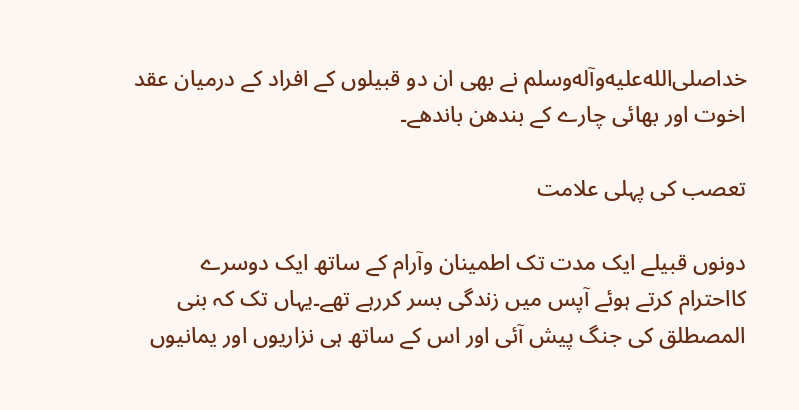خداصلى‌الله‌عليه‌وآله‌وسلم نے بھی ان دو قبیلوں کے افراد کے درمیان عقد اخوت اور بھائی چارے کے بندھن باندھے۔

تعصب کی پہلی علامت

دونوں قبیلے ایک مدت تک اطمینان وآرام کے ساتھ ایک دوسرے کااحترام کرتے ہوئے آپس میں زندگی بسر کررہے تھے۔یہاں تک کہ بنی المصطلق کی جنگ پیش آئی اور اس کے ساتھ ہی نزاریوں اور یمانیوں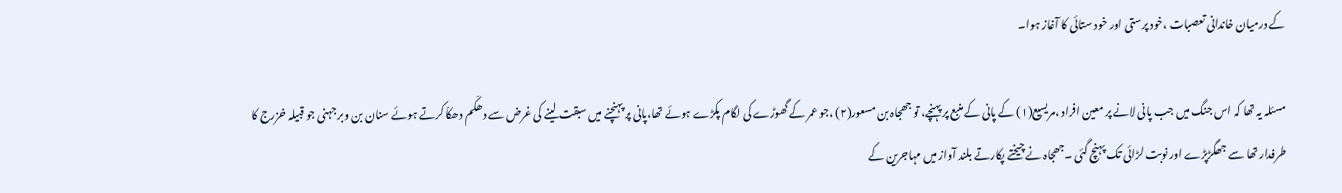کے درمیان خاندانی تعصبات ،خود پرستی اور خود ستائی کا آغاز ہوا۔

مسئلہ یہ تھا کہ اس جنگ میں جب پانی لانے پر معین افراد ،مریسیع(۱) کے پانی کے منبع پر پہنچے، تو جھجاہ بن مسعور(۲) ،جو عمر کے گھوڑے کی لگام پکڑے ہوئے تھا،پانی پر پہنچنے میں سبقت لینے کی غرض سے دھکّم دھکاّ کرتے ہوئے سنان بن وبر جہنی جو قبیلہ خزرج کا طرفدار تھا سے جھگڑپڑے اور نوبت لڑائی تک پہنچ گئی ۔جھجاہ نے چیختے پکارتے بلند آواز میں مہاجرین کے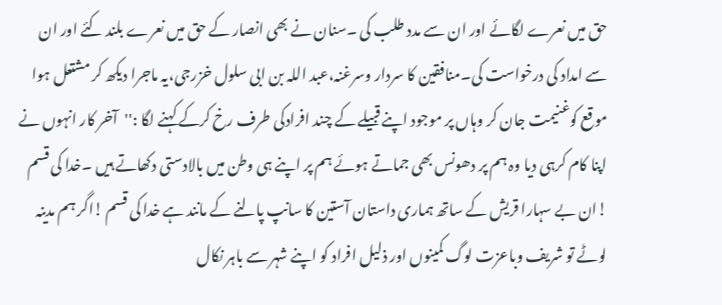حق میں نعرے لگائے اور ان سے مدد طلب کی ۔سنان نے بھی انصار کے حق میں نعرے بلند کئے اور ان سے امداد کی درخواست کی۔منافقین کا سردار وسرغنہ،عبد اللہ بن ابی سلول خزرجی،یہ ماجرا دیکھ کر مشتعل ہوا موقع کوغنیمت جان کر وہاں پر موجود اپنے قبیلے کے چند افرادکی طرف رخ کرکے کہنے لگا :''آخر کار انہوں نے اپنا کام کرہی دیا وہ ہم پر دھونس بھی جماتے ہوئے ہم پر اپنے ہی وطن میں بالادستی دکھاتے ہیں ۔خدا کی قسم !ان بے سہارا قریش کے ساتھ ہماری داستان آستین کا سانپ پالنے کے مانند ہے خدا کی قسم !اگر ہم مدینہ لوٹے تو شریف وباعزت لوگ کمینوں اور ذلیل افراد کو اپنے شہر سے باہر نکال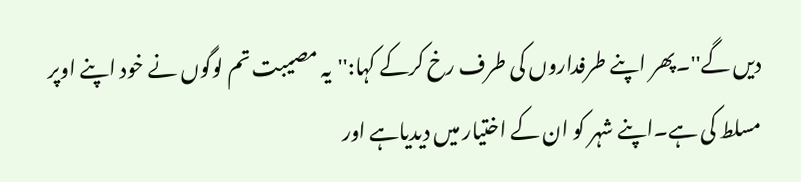دیں گے''۔پھر اپنے طرفداروں کی طرف رخ کرکے کہا:''یہ مصیبت تم لوگوں نے خود اپنے اوپر مسلط کی ہے۔اپنے شہر کو ان کے اختیار میں دیدیاہے اور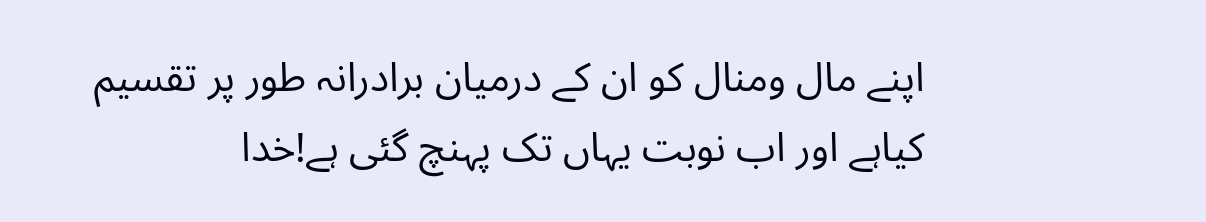اپنے مال ومنال کو ان کے درمیان برادرانہ طور پر تقسیم کیاہے اور اب نوبت یہاں تک پہنچ گئی ہے!خدا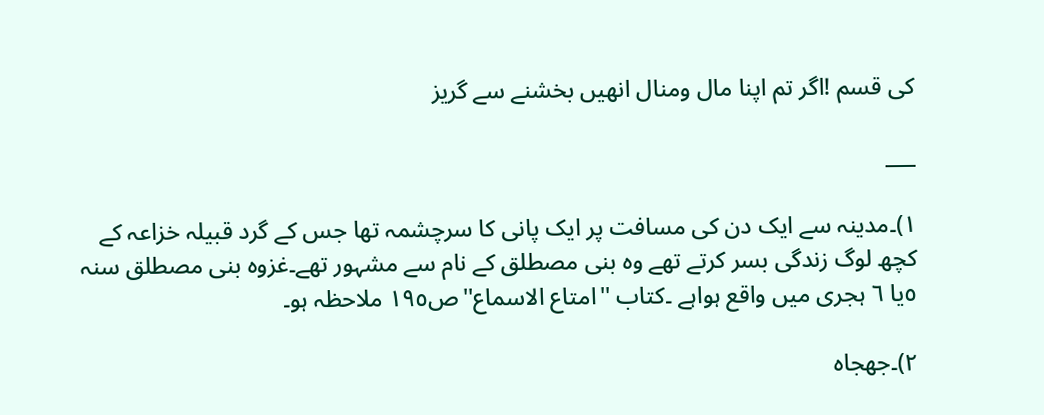کی قسم !اگر تم اپنا مال ومنال انھیں بخشنے سے گریز

___

۱)۔مدینہ سے ایک دن کی مسافت پر ایک پانی کا سرچشمہ تھا جس کے گرد قبیلہ خزاعہ کے کچھ لوگ زندگی بسر کرتے تھے وہ بنی مصطلق کے نام سے مشہور تھے۔غزوہ بنی مصطلق سنہ ٥یا ٦ ہجری میں واقع ہواہے ۔کتاب ''امتاع الاسماع''ص١٩٥ ملاحظہ ہو۔

۲)۔جھجاہ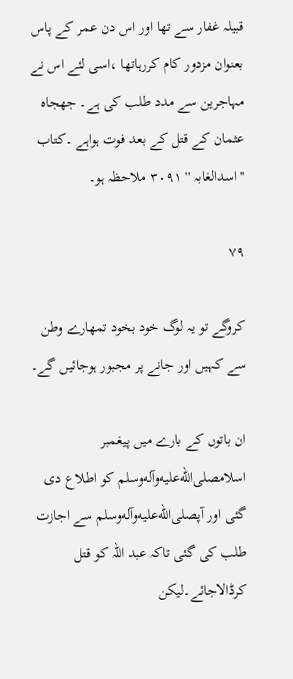قبیلہ غفار سے تھا اور اس دن عمر کے پاس بعنوان مزدور کام کررہاتھا ،اسی لئے اس نے مہاجرین سے مدد طلب کی ہے۔ جھجاہ عثمان کے قتل کے بعد فوت ہواہے ۔کتاب ''اسدالغابہ '' ٣٠٩١ ملاحظہ ہو۔

۷۹

کروگے تو یہ لوگ خود بخود تمھارے وطن سے کہیں اور جانے پر مجبور ہوجائیں گے۔

ان باتوں کے بارے میں پیغمبر اسلامصلى‌الله‌عليه‌وآله‌وسلم کو اطلاع دی گئی اور آپصلى‌الله‌عليه‌وآله‌وسلم سے اجازت طلب کی گئی تاکہ عبد اللہ کو قتل کرڈالاجائے۔لیکن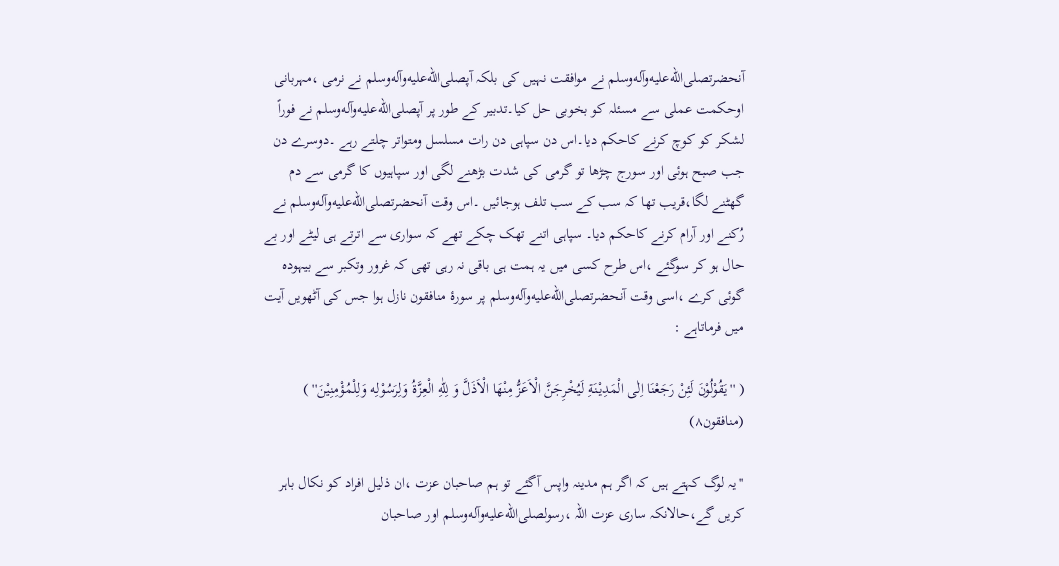آنحضرتصلى‌الله‌عليه‌وآله‌وسلم نے موافقت نہیں کی بلکہ آپصلى‌الله‌عليه‌وآله‌وسلم نے نرمی ،مہربانی اوحکمت عملی سے مسئلہ کو بخوبی حل کیا۔تدبیر کے طور پر آپصلى‌الله‌عليه‌وآله‌وسلم نے فوراً لشکر کو کوچ کرنے کاحکم دیا۔اس دن سپاہی دن رات مسلسل ومتواتر چلتے رہے ۔دوسرے دن جب صبح ہوئی اور سورج چڑھا تو گرمی کی شدت بڑھنے لگی اور سپاہیوں کا گرمی سے دم گھٹنے لگا،قریب تھا کہ سب کے سب تلف ہوجائیں ۔اس وقت آنحضرتصلى‌الله‌عليه‌وآله‌وسلم نے رُکنے اور آرام کرنے کاحکم دیا۔ سپاہی اتنے تھک چکے تھے کہ سواری سے اترتے ہی لیٹے اور بے حال ہو کر سوگئے ،اس طرح کسی میں یہ ہمت ہی باقی نہ رہی تھی کہ غرور وتکبر سے بیہودہ گوئی کرے ،اسی وقت آنحضرتصلى‌الله‌عليه‌وآله‌وسلم پر سورۂ منافقون نازل ہوا جس کی آٹھویں آیت میں فرماتاہے :

( ''یَقُوْلُوْنَ لَئِنْ رَجَعْنَا اِلٰی الْمَدِیْنَةِ لَیُخْرِجَنَّ الْاَعَزُّ مِنْهَا الْاَذَلَّ وَ لِلّٰهِ الْعِزَّةُ وَلِرَسُوْلِه وَلِلْمُؤْمِنِیْنَ'' ) (منافقون٨)

''یہ لوگ کہتے ہیں کہ اگر ہم مدینہ واپس آگئے تو ہم صاحبان عزت ،ان ذلیل افراد کو نکال باہر کریں گے،حالانکہ ساری عزت اللہ ،رسولصلى‌الله‌عليه‌وآله‌وسلم اور صاحبان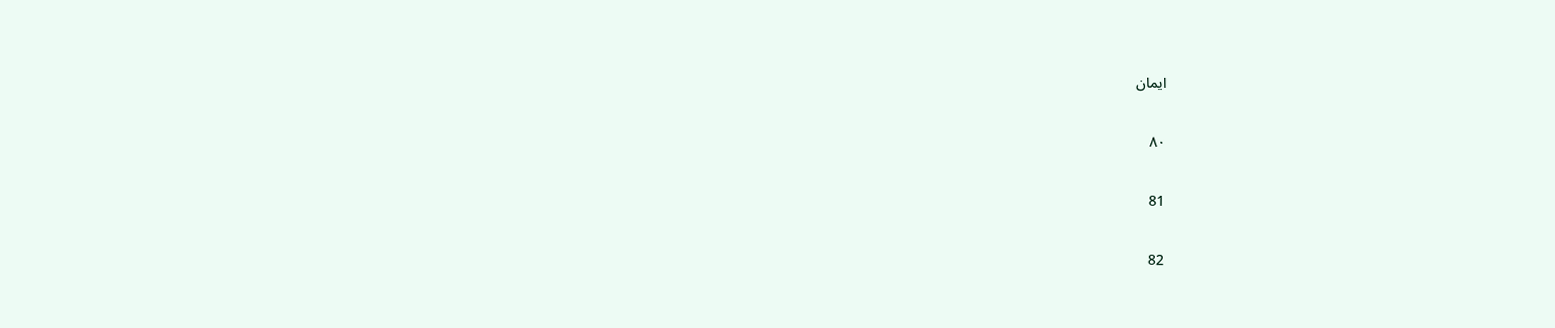ایمان

۸۰

81

82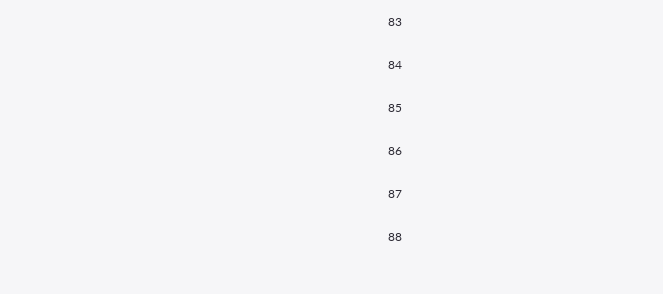83

84

85

86

87

88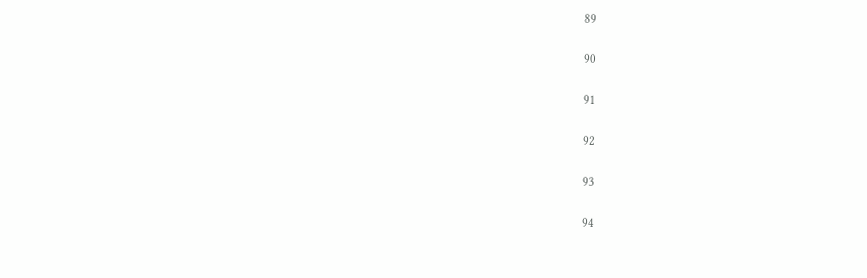89

90

91

92

93

94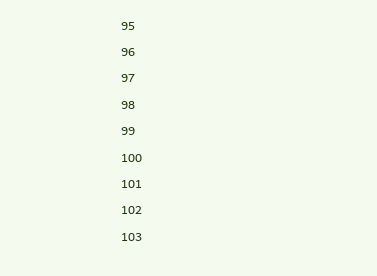95

96

97

98

99

100

101

102

103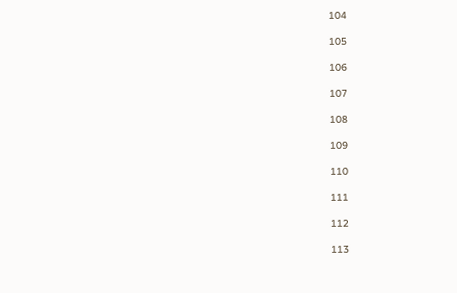104

105

106

107

108

109

110

111

112

113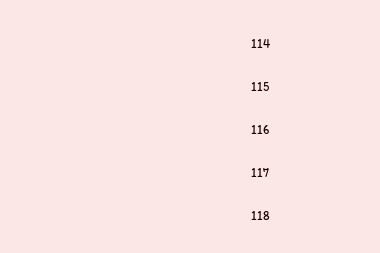114

115

116

117

118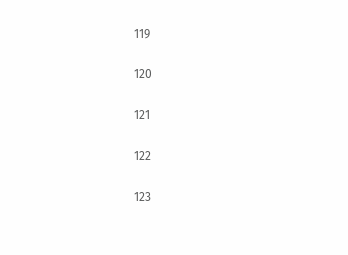119

120

121

122

123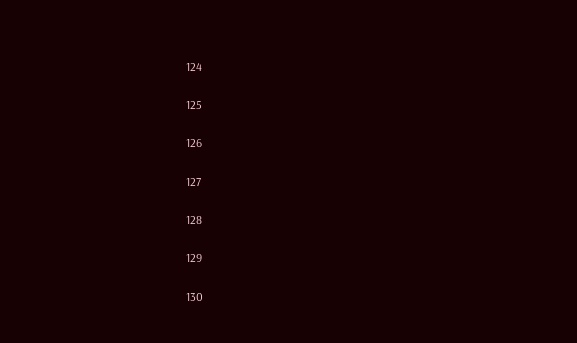124

125

126

127

128

129

130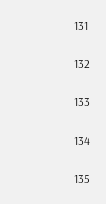131

132

133

134

135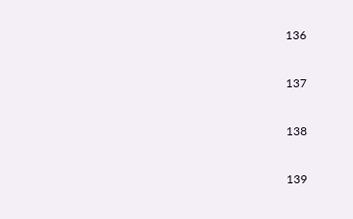136

137

138

139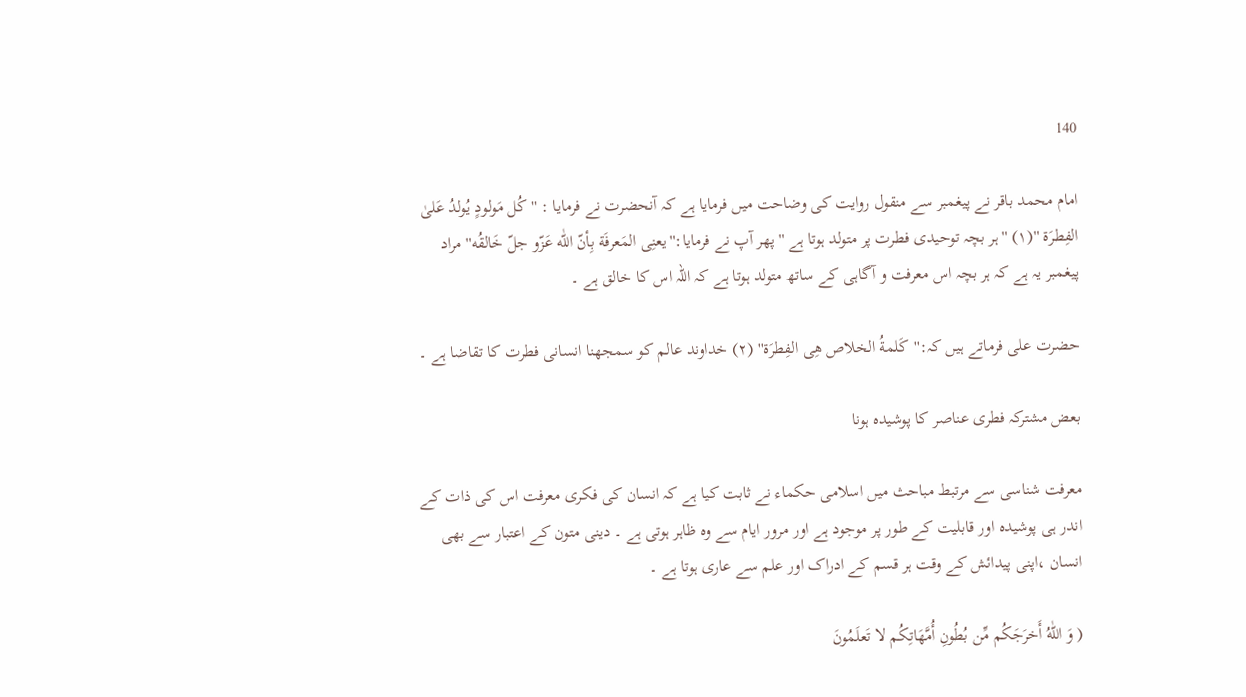140

امام محمد باقر نے پیغمبر سے منقول روایت کی وضاحت میں فرمایا ہے کہ آنحضرت نے فرمایا : ''کُل مَولودٍ یُولدُ عَلیٰ الفِطرَة ''(۱) ''ہر بچہ توحیدی فطرت پر متولد ہوتا ہے '' پھر آپ نے فرمایا:''یعنِی المَعرفَة بِأنّ اللّٰه عَزّو جلّ خَالقُه'' مراد پیغمبر یہ ہے کہ ہر بچہ اس معرفت و آگاہی کے ساتھ متولد ہوتا ہے کہ اللہ اس کا خالق ہے ۔

حضرت علی فرماتے ہیں کہ:''کَلمةُ الخلاص هِی الفِطرَة'' (۲) خداوند عالم کو سمجھنا انسانی فطرت کا تقاضا ہے ۔

بعض مشترکہ فطری عناصر کا پوشیدہ ہونا

معرفت شناسی سے مرتبط مباحث میں اسلامی حکماء نے ثابت کیا ہے کہ انسان کی فکری معرفت اس کی ذات کے اندر ہی پوشیدہ اور قابلیت کے طور پر موجود ہے اور مرور ایام سے وہ ظاہر ہوتی ہے ۔ دینی متون کے اعتبار سے بھی انسان ،اپنی پیدائش کے وقت ہر قسم کے ادراک اور علم سے عاری ہوتا ہے ۔

( وَ اللّٰهُ أَخرَجَکُم مِّن بُطُونِ أُمَّهَاتِکُم لا تَعلَمُونَ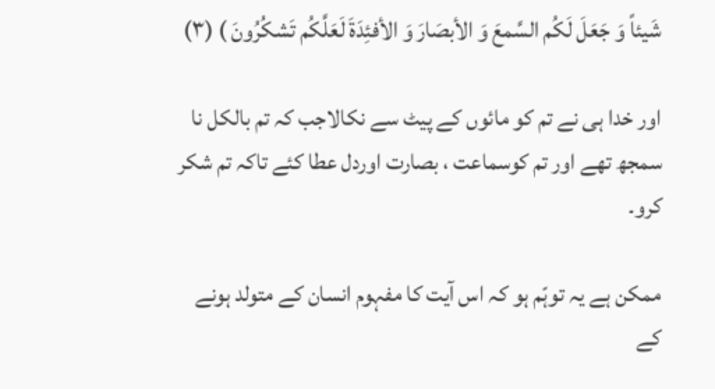شَیئاً وَ جَعَلَ لَکُم السَّمعَ وَ الأبصَارَ وَ الأفئِدَةَ لَعَلَّکُم تَشکُرُونَ ) (۳)

اور خدا ہی نے تم کو مائوں کے پیٹ سے نکالاجب کہ تم بالکل نا سمجھ تھے اور تم کوسماعت ، بصارت اوردل عطا کئے تاکہ تم شکر کرو۔

ممکن ہے یہ توہّم ہو کہ اس آیت کا مفہوم انسان کے متولد ہونے کے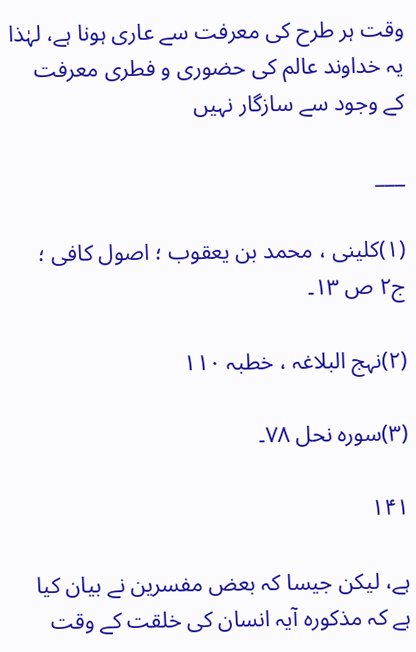وقت ہر طرح کی معرفت سے عاری ہونا ہے، لہٰذا یہ خداوند عالم کی حضوری و فطری معرفت کے وجود سے سازگار نہیں

___

(۱)کلینی ، محمد بن یعقوب ؛ اصول کافی ؛ ج۲ ص ۱۳۔

(۲)نہج البلاغہ ، خطبہ ۱۱۰

(۳)سورہ نحل ۷۸۔

۱۴۱

ہے، لیکن جیسا کہ بعض مفسرین نے بیان کیا ہے کہ مذکورہ آیہ انسان کی خلقت کے وقت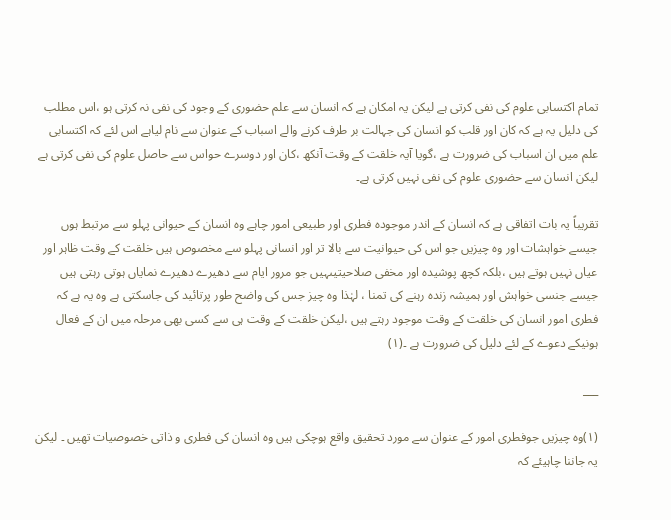تمام اکتسابی علوم کی نفی کرتی ہے لیکن یہ امکان ہے کہ انسان سے علم حضوری کے وجود کی نفی نہ کرتی ہو ،اس مطلب کی دلیل یہ ہے کہ کان اور قلب کو انسان کی جہالت بر طرف کرنے والے اسباب کے عنوان سے نام لیاہے اس لئے کہ اکتسابی علم میں ان اسباب کی ضرورت ہے ،گویا آیہ خلقت کے وقت آنکھ ،کان اور دوسرے حواس سے حاصل علوم کی نفی کرتی ہے لیکن انسان سے حضوری علوم کی نفی نہیں کرتی ہے۔

تقریباً یہ بات اتفاقی ہے کہ انسان کے اندر موجودہ فطری اور طبیعی امور چاہے وہ انسان کے حیوانی پہلو سے مرتبط ہوں جیسے خواہشات اور وہ چیزیں جو اس کی حیوانیت سے بالا تر اور انسانی پہلو سے مخصوص ہیں خلقت کے وقت ظاہر اور عیاں نہیں ہوتے ہیں ،بلکہ کچھ پوشیدہ اور مخفی صلاحیتیںہیں جو مرور ایام سے دھیرے دھیرے نمایاں ہوتی رہتی ہیں جیسے جنسی خواہش اور ہمیشہ زندہ رہنے کی تمنا ، لہٰذا وہ چیز جس کی واضح طور پرتائید کی جاسکتی ہے وہ یہ ہے کہ فطری امور انسان کی خلقت کے وقت موجود رہتے ہیں ،لیکن خلقت کے وقت ہی سے کسی بھی مرحلہ میں ان کے فعال ہونیکے دعوے کے لئے دلیل کی ضرورت ہے ۔(۱)

___

(۱)وہ چیزیں جوفطری امور کے عنوان سے مورد تحقیق واقع ہوچکی ہیں وہ انسان کی فطری و ذاتی خصوصیات تھیں ۔ لیکن یہ جاننا چاہیئے کہ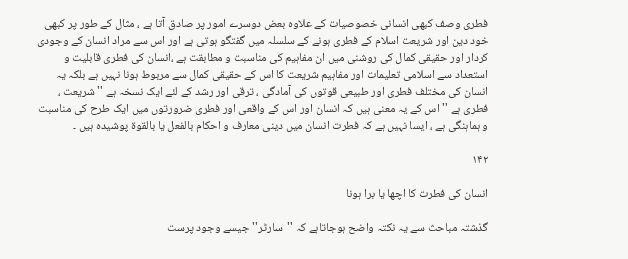فطری وصف کبھی انسانی خصوصیات کے علاوہ بعض دوسرے امور پر صادق آتا ہے ، مثال کے طور پر کبھی خود دین اور شریعت اسلام کے فطری ہونے کے سلسلہ میں گفتگو ہوتی ہے اور اس سے مراد انسان کے وجودی کردار اور حقیقی کمال کی روشنی میں ان مفاہیم کی مناسبت و مطابقت ہے ،انسان کی فطری قابلیت و استعداد سے اسلامی تعلیمات اور مفاہیم شریعت کا اس کے حقیقی کمال سے مربوط ہونا نہیں ہے بلکہ یہ انسان کی مختلف فطری اور طبیعی قوتوں کی آمادگی ، ترقی اور رشد کے لئے ایک نسخہ ہے '' شریعت ، فطری ہے '' اس کے یہ معنی ہیں کہ انسان اور اس کے واقعی اور فطری ضرورتوں میں ایک طرح کی مناسبت و ہماہنگی ہے ، ایسا نہیں ہے کہ فطرت انسان میں دینی معارف و احکام بالفعل یا بالقوة پوشیدہ ہیں ۔

۱۴۲

انسان کی فطرت کا اچھا یا برا ہونا

گذشتہ مباحث سے یہ نکتہ واضح ہوجاتاہے کہ ''سارٹر''جیسے وجود پرست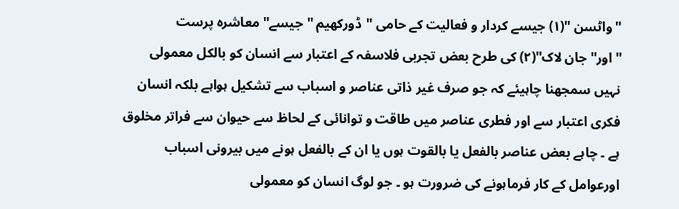''واٹسن ''(۱) جیسے کردار و فعالیت کے حامی ''ڈورکھیم ''جیسے'' معاشرہ پرست ''اور''جان لاک''(۲) کی طرح بعض تجربی فلاسفہ کے اعتبار سے انسان کو بالکل معمولی نہیں سمجھنا چاہیئے کہ جو صرف غیر ذاتی عناصر و اسباب سے تشکیل ہواہے بلکہ انسان فکری اعتبار سے اور فطری عناصر میں طاقت و توانائی کے لحاظ سے حیوان سے فراتر مخلوق ہے ۔ چاہے بعض عناصر بالفعل یا بالقوت ہوں یا ان کے بالفعل ہونے میں بیرونی اسباب اورعوامل کے کار فرماہونے کی ضرورت ہو ۔ جو لوگ انسان کو معمولی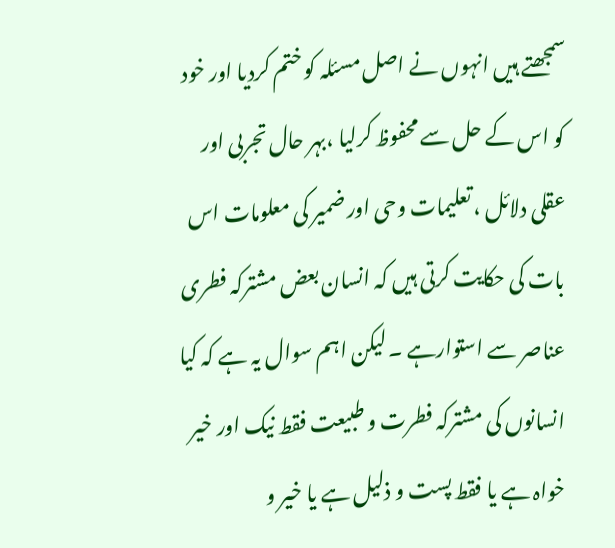سمجھتے ہیں انہوں نے اصل مسئلہ کو ختم کردیا اور خود کو اس کے حل سے محفوظ کرلیا ،بہر حال تجربی اور عقلی دلائل ، تعلیمات وحی اور ضمیر کی معلومات اس بات کی حکایت کرتی ہیں کہ انسان بعض مشترکہ فطری عناصر سے استوارہے ۔ لیکن اہم سوال یہ ہے کہ کیا انسانوں کی مشترکہ فطرت و طبیعت فقط نیک اور خیر خواہ ہے یا فقط پست و ذلیل ہے یا خیر و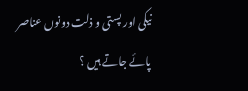نیکی اور پستی و ذلت دونوں عناصر پائے جاتے ہیں ؟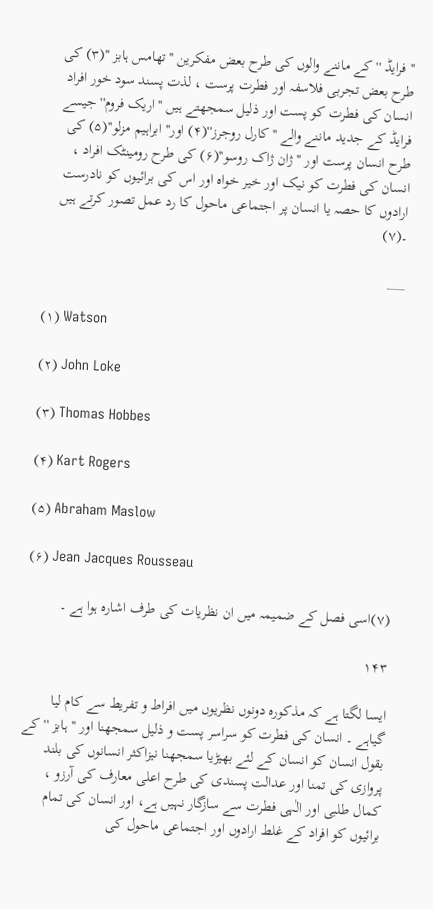''فرایڈ ''کے ماننے والوں کی طرح بعض مفکرین ''تھامس ہابز ''(۳) کی طرح بعض تجربی فلاسفہ اور فطرت پرست ، لذت پسند سود خور افراد انسان کی فطرت کو پست اور ذلیل سمجھتے ہیں ''اریک فروم'' جیسے فرایڈ کے جدید ماننے والے ''کارل روجرز''(۴) اور'' ابراہیم مزلو''(۵) کی طرح انسان پرست اور ''ژان ژاک روسو''(۶) کی طرح رومینٹک افراد ، انسان کی فطرت کو نیک اور خیر خواہ اور اس کی برائیوں کو نادرست ارادوں کا حصہ یا انسان پر اجتماعی ماحول کا رد عمل تصور کرتے ہیں ۔(۷)

___

(۱) Watson

(۲) John Loke

(۳) Thomas Hobbes

(۴) Kart Rogers

(۵) Abraham Maslow

(۶) Jean Jacques Rousseau

(۷)اسی فصل کے ضمیمہ میں ان نظریات کی طرف اشارہ ہوا ہے ۔

۱۴۳

ایسا لگتا ہے کہ مذکورہ دونوں نظریوں میں افراط و تفریط سے کام لیا گیاہے ۔ انسان کی فطرت کو سراسر پست و ذلیل سمجھنا اور ''ہابز ''کے بقول انسان کو انسان کے لئے بھیڑیا سمجھنا نیزاکثر انسانوں کی بلند پروازی کی تمنا اور عدالت پسندی کی طرح اعلی معارف کی آرزو ، کمال طلبی اور الٰہی فطرت سے سازگار نہیں ہے، اور انسان کی تمام برائیوں کو افراد کے غلط ارادوں اور اجتماعی ماحول کی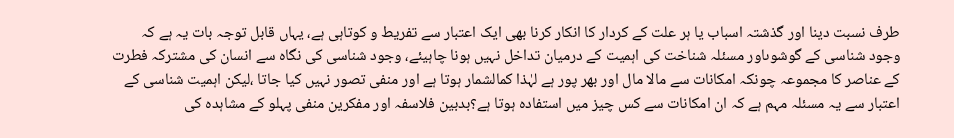طرف نسبت دینا اور گذشتہ اسباب یا ہر علت کے کردار کا انکار کرنا بھی ایک اعتبار سے تفریط و کوتاہی ہے، یہاں قابل توجہ بات یہ ہے کہ وجود شناسی کے گوشوںاور مسئلہ شناخت کی اہمیت کے درمیان تداخل نہیں ہونا چاہیئے، وجود شناسی کی نگاہ سے انسان کی مشترکہ فطرت کے عناصر کا مجموعہ چونکہ امکانات سے مالا مال اور بھر پور ہے لہٰذا کمالشمار ہوتا ہے اور منفی تصور نہیں کیا جاتا ،لیکن اہمیت شناسی کے اعتبار سے یہ مسئلہ مہم ہے کہ ان امکانات سے کس چیز میں استفادہ ہوتا ہے؟بدبین فلاسفہ اور مفکرین منفی پہلو کے مشاہدہ کی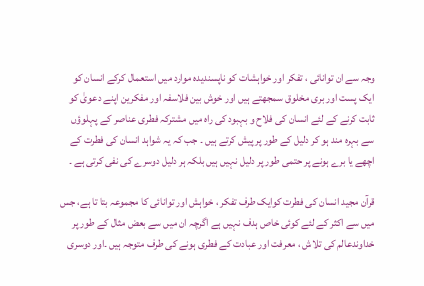وجہ سے ان توانائی ، تفکر اور خواہشات کو ناپسندیدہ موارد میں استعمال کرکے انسان کو ایک پست اور بری مخلوق سمجھتے ہیں اور خوش بین فلاسفہ اور مفکرین اپنے دعویٰ کو ثابت کرنے کے لئے انسان کی فلاح و بہبود کی راہ میں مشترکہ فطری عناصر کے پہلوؤں سے بہرہ مند ہو کر دلیل کے طور پر پیش کرتے ہیں ۔ جب کہ یہ شواہد انسان کی فطرت کے اچھے یا برے ہونے پر حتمی طور پر دلیل نہیں ہیں بلکہ ہر دلیل دوسرے کی نفی کرتی ہے ۔

قرآن مجید انسان کی فطرت کوایک طرف تفکر ، خواہش اور توانائی کا مجموعہ بتا تا ہے، جس میں سے اکثر کے لئے کوئی خاص ہدف نہیں ہے اگرچہ ان میں سے بعض مثال کے طور پر خداوندعالم کی تلاش ، معرفت اور عبادت کے فطری ہونے کی طرف متوجہ ہیں ۔اور دوسری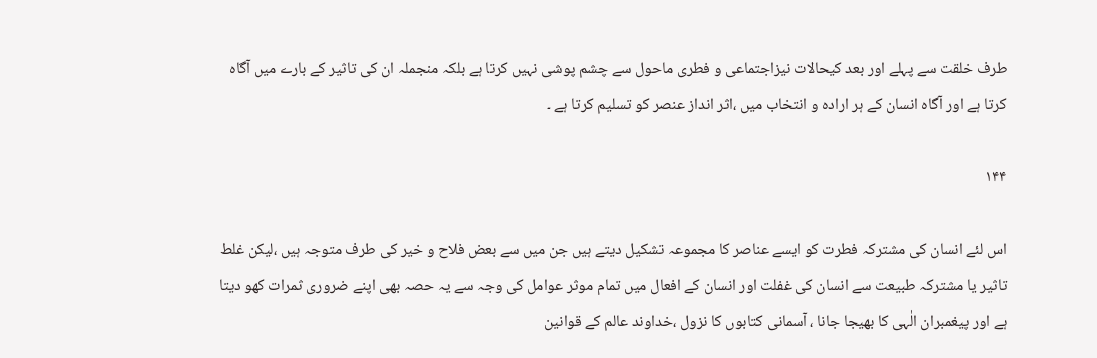طرف خلقت سے پہلے اور بعد کیحالات نیزاجتماعی و فطری ماحول سے چشم پوشی نہیں کرتا ہے بلکہ منجملہ ان کی تاثیر کے بارے میں آگاہ کرتا ہے اور آگاہ انسان کے ہر ارادہ و انتخاب میں ،اثر انداز عنصر کو تسلیم کرتا ہے ۔

۱۴۴

اس لئے انسان کی مشترکہ فطرت کو ایسے عناصر کا مجموعہ تشکیل دیتے ہیں جن میں سے بعض فلاح و خیر کی طرف متوجہ ہیں ،لیکن غلط تاثیر یا مشترکہ طبیعت سے انسان کی غفلت اور انسان کے افعال میں تمام موثر عوامل کی وجہ سے یہ حصہ بھی اپنے ضروری ثمرات کھو دیتا ہے اور پیغمبران الٰہی کا بھیجا جانا ، آسمانی کتابوں کا نزول ،خداوند عالم کے قوانین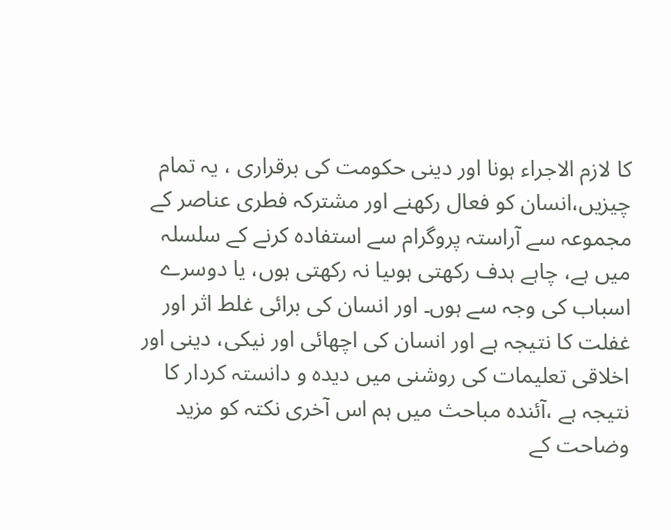کا لازم الاجراء ہونا اور دینی حکومت کی برقراری ، یہ تمام چیزیں،انسان کو فعال رکھنے اور مشترکہ فطری عناصر کے مجموعہ سے آراستہ پروگرام سے استفادہ کرنے کے سلسلہ میں ہے، چاہے ہدف رکھتی ہوںیا نہ رکھتی ہوں، یا دوسرے اسباب کی وجہ سے ہوں۔ اور انسان کی برائی غلط اثر اور غفلت کا نتیجہ ہے اور انسان کی اچھائی اور نیکی، دینی اور اخلاقی تعلیمات کی روشنی میں دیدہ و دانستہ کردار کا نتیجہ ہے ،آئندہ مباحث میں ہم اس آخری نکتہ کو مزید وضاحت کے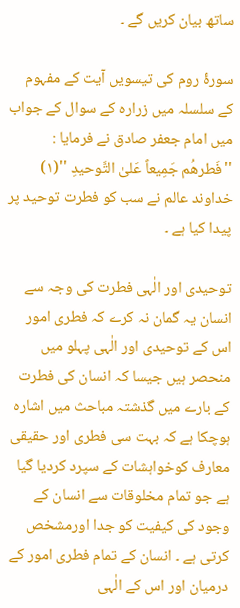ساتھ بیان کریں گے ۔

سورۂ روم کی تیسویں آیت کے مفہوم کے سلسلہ میں زرارہ کے سوال کے جواب میں امام جعفر صادق نے فرمایا : ''فَطرھُم جَمِیعاً عَلیٰ التَّوحیدِ ''(۱) خداوند عالم نے سب کو فطرت توحید پر پیدا کیا ہے ۔

توحیدی اور الٰہی فطرت کی وجہ سے انسان یہ گمان نہ کرے کہ فطری امور اس کے توحیدی اور الٰہی پہلو میں منحصر ہیں جیسا کہ انسان کی فطرت کے بارے میں گذشتہ مباحث میں اشارہ ہوچکا ہے کہ بہت سی فطری اور حقیقی معارف کوخواہشات کے سپرد کردیا گیا ہے جو تمام مخلوقات سے انسان کے وجود کی کیفیت کو جدا اورمشخص کرتی ہے ۔ انسان کے تمام فطری امور کے درمیان اور اس کے الٰہی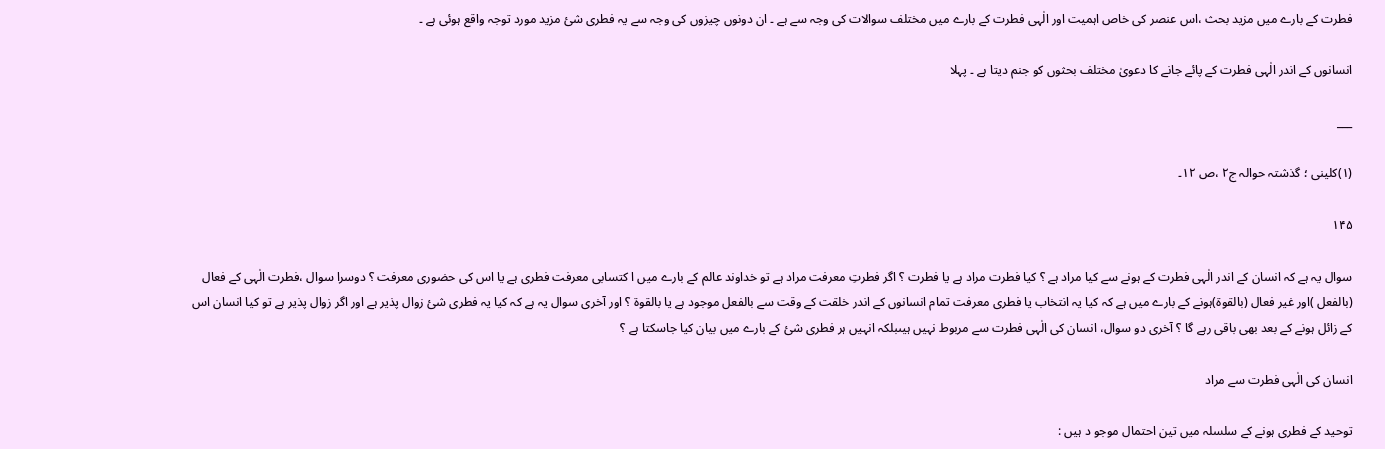فطرت کے بارے میں مزید بحث ،اس عنصر کی خاص اہمیت اور الٰہی فطرت کے بارے میں مختلف سوالات کی وجہ سے ہے ۔ ان دونوں چیزوں کی وجہ سے یہ فطری شیٔ مزید مورد توجہ واقع ہوئی ہے ۔

انسانوں کے اندر الٰہی فطرت کے پائے جانے کا دعویٰ مختلف بحثوں کو جنم دیتا ہے ۔ پہلا

___

(۱)کلینی ؛ گذشتہ حوالہ ج۲ ،ص ۱۲۔

۱۴۵

سوال یہ ہے کہ انسان کے اندر الٰہی فطرت کے ہونے سے کیا مراد ہے ؟ کیا فطرت مراد ہے یا فطرت ؟ اگر فطرتِ معرفت مراد ہے تو خداوند عالم کے بارے میں ا کتسابی معرفت فطری ہے یا اس کی حضوری معرفت ؟ دوسرا سوال ،فطرت الٰہی کے فعال (بالفعل )اور غیر فعال (بالقوة)ہونے کے بارے میں ہے کہ کیا یہ انتخاب یا فطری معرفت تمام انسانوں کے اندر خلقت کے وقت سے بالفعل موجود ہے یا بالقوة ؟ اور آخری سوال یہ ہے کہ کیا یہ فطری شیٔ زوال پذیر ہے اور اگر زوال پذیر ہے تو کیا انسان اس کے زائل ہونے کے بعد بھی باقی رہے گا ؟ آخری دو سوال، انسان کی الٰہی فطرت سے مربوط نہیں ہیںبلکہ انہیں ہر فطری شیٔ کے بارے میں بیان کیا جاسکتا ہے ؟

انسان کی الٰہی فطرت سے مراد

توحید کے فطری ہونے کے سلسلہ میں تین احتمال موجو د ہیں :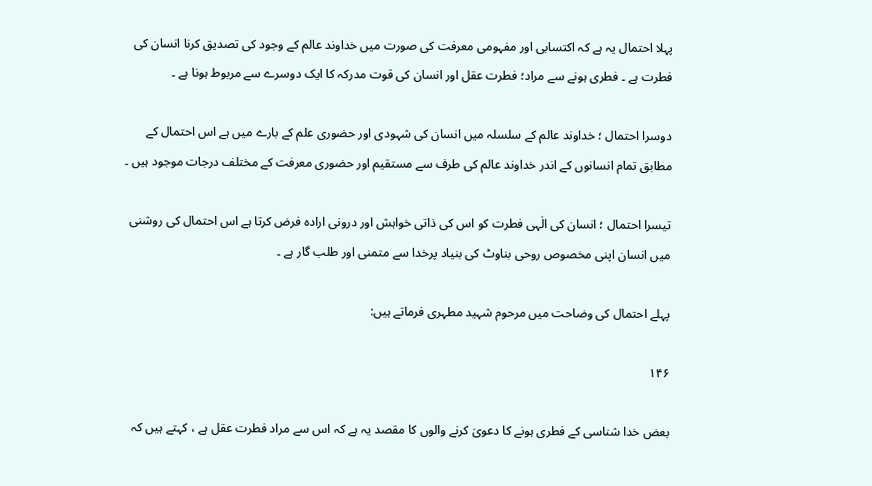پہلا احتمال یہ ہے کہ اکتسابی اور مفہومی معرفت کی صورت میں خداوند عالم کے وجود کی تصدیق کرنا انسان کی فطرت ہے ۔ فطری ہونے سے مراد؛ فطرت عقل اور انسان کی قوت مدرکہ کا ایک دوسرے سے مربوط ہونا ہے ۔

دوسرا احتمال ؛ خداوند عالم کے سلسلہ میں انسان کی شہودی اور حضوری علم کے بارے میں ہے اس احتمال کے مطابق تمام انسانوں کے اندر خداوند عالم کی طرف سے مستقیم اور حضوری معرفت کے مختلف درجات موجود ہیں ۔

تیسرا احتمال ؛ انسان کی الٰہی فطرت کو اس کی ذاتی خواہش اور درونی ارادہ فرض کرتا ہے اس احتمال کی روشنی میں انسان اپنی مخصوص روحی بناوٹ کی بنیاد پرخدا سے متمنی اور طلب گار ہے ۔

پہلے احتمال کی وضاحت میں مرحوم شہید مطہری فرماتے ہیں:

۱۴۶

بعض خدا شناسی کے فطری ہونے کا دعویٰ کرنے والوں کا مقصد یہ ہے کہ اس سے مراد فطرت عقل ہے ، کہتے ہیں کہ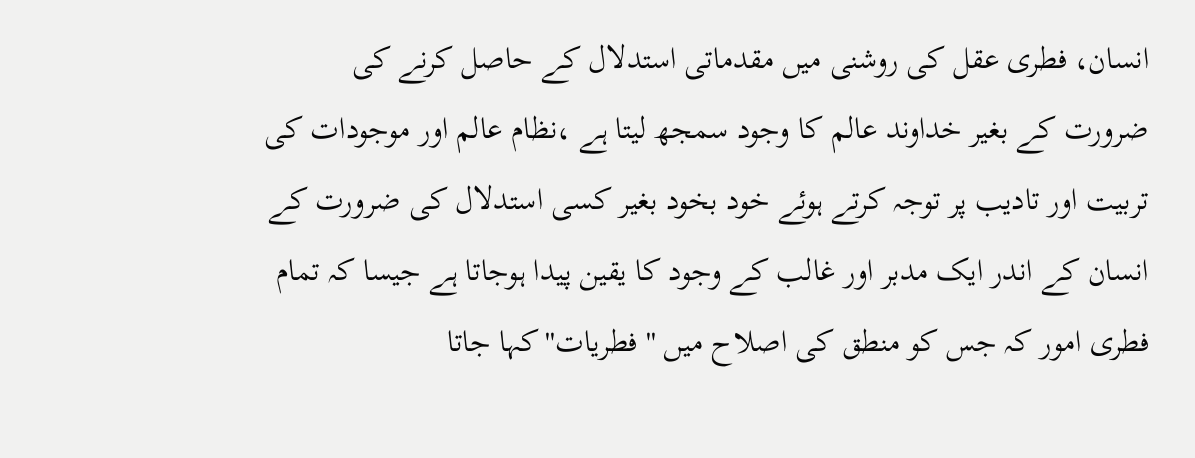انسان، فطری عقل کی روشنی میں مقدماتی استدلال کے حاصل کرنے کی ضرورت کے بغیر خداوند عالم کا وجود سمجھ لیتا ہے ،نظام عالم اور موجودات کی تربیت اور تادیب پر توجہ کرتے ہوئے خود بخود بغیر کسی استدلال کی ضرورت کے انسان کے اندر ایک مدبر اور غالب کے وجود کا یقین پیدا ہوجاتا ہے جیسا کہ تمام فطری امور کہ جس کو منطق کی اصلاح میں '' فطریات''کہا جاتا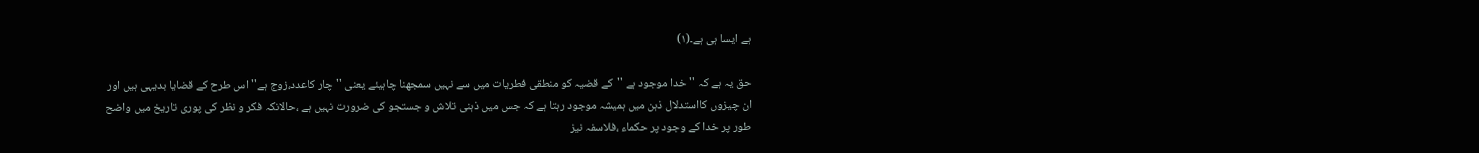ہے ایسا ہی ہے۔(۱)

حق یہ ہے کہ ''خدا موجود ہے ''کے قضیہ کو منطقی فطریات میں سے نہیں سمجھنا چاہیئے یعنی ''چار کاعدد،زوج ہے'' اس طرح کے قضایا بدیہی ہیں اور ان چیزوں کااستدلال ذہن میں ہمیشہ موجود رہتا ہے کہ جس میں ذہنی تلاش و جستجو کی ضرورت نہیں ہے ،حالانکہ فکر و نظر کی پوری تاریخ میں واضح طور پر خدا کے وجود پر حکماء ،فلاسفہ نیز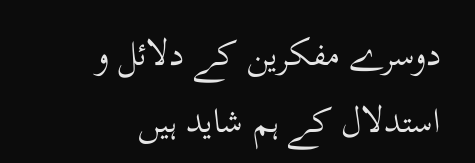دوسرے مفکرین کے دلائل و استدلال کے ہم شاید ہیں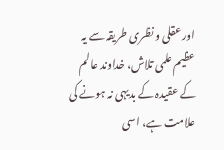اور عقلی و نظری طریقہ سے یہ عظیم علمی تلاش، خداوند عالم کے عقیدہ کے بدیہی نہ ہونے کی علامت ہے، اسی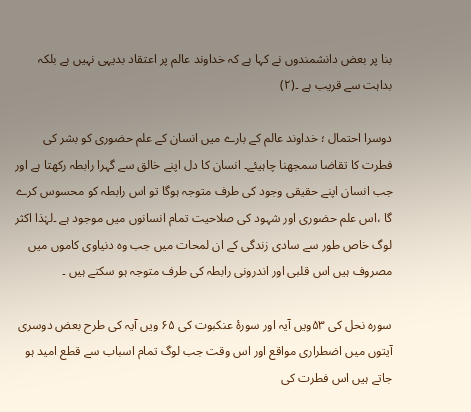بنا پر بعض دانشمندوں نے کہا ہے کہ خداوند عالم پر اعتقاد بدیہی نہیں ہے بلکہ بداہت سے قریب ہے ۔(۲)

دوسرا احتمال ؛ خداوند عالم کے بارے میں انسان کے علم حضوری کو بشر کی فطرت کا تقاضا سمجھنا چاہیئے۔ انسان کا دل اپنے خالق سے گہرا رابطہ رکھتا ہے اور جب انسان اپنے حقیقی وجود کی طرف متوجہ ہوگا تو اس رابطہ کو محسوس کرے گا ،اس علم حضوری اور شہود کی صلاحیت تمام انسانوں میں موجود ہے ۔لہٰذا اکثر لوگ خاص طور سے سادی زندگی کے ان لمحات میں جب وہ دنیاوی کاموں میں مصروف ہیں اس قلبی اور اندرونی رابطہ کی طرف متوجہ ہو سکتے ہیں ۔

سورہ نحل کی ۵۳ویں آیہ اور سورۂ عنکبوت کی ۶۵ ویں آیہ کی طرح بعض دوسری آیتوں میں اضطراری مواقع اور اس وقت جب لوگ تمام اسباب سے قطع امید ہو جاتے ہیں اس فطرت کی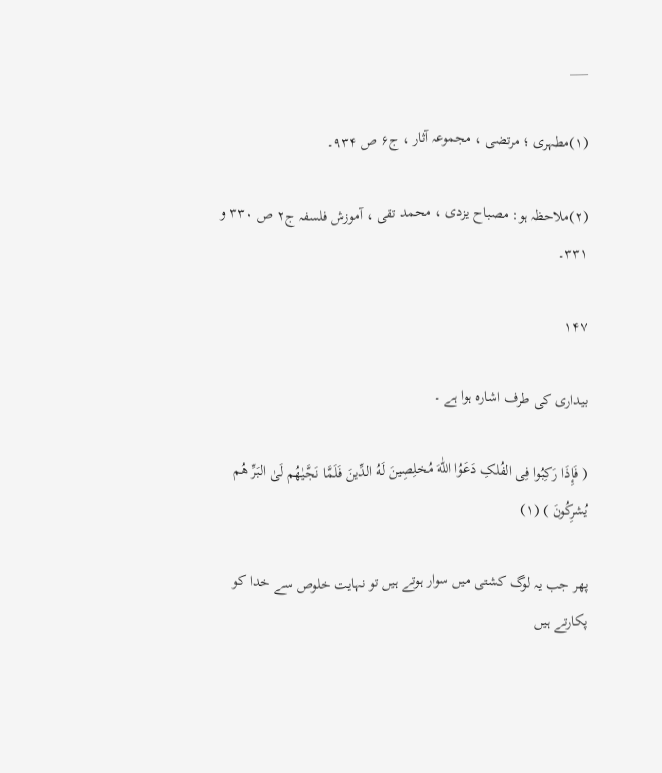___

(۱)مطہری ؛ مرتضی ، مجموعہ آثار ، ج۶ ص ۹۳۴۔

(۲)ملاحظہ ہو: مصباح یزدی ، محمد تقی ، آموزش فلسفہ ج۲ ص ۳۳۰ و ۳۳۱۔

۱۴۷

بیداری کی طرف اشارہ ہوا ہے ۔

( فَإِذَا رَکِبُوا فِی الفُلکِ دَعَوُا اللّٰهَ مُخلِصِینَ لَهُ الدِّینَ فَلَمَّا نَجَّیٰهُم لَیٰ البَرِّ هُم یُشرِکُونَ ) (۱)

پھر جب یہ لوگ کشتی میں سوار ہوتے ہیں تو نہایت خلوص سے خدا کو پکارتے ہیں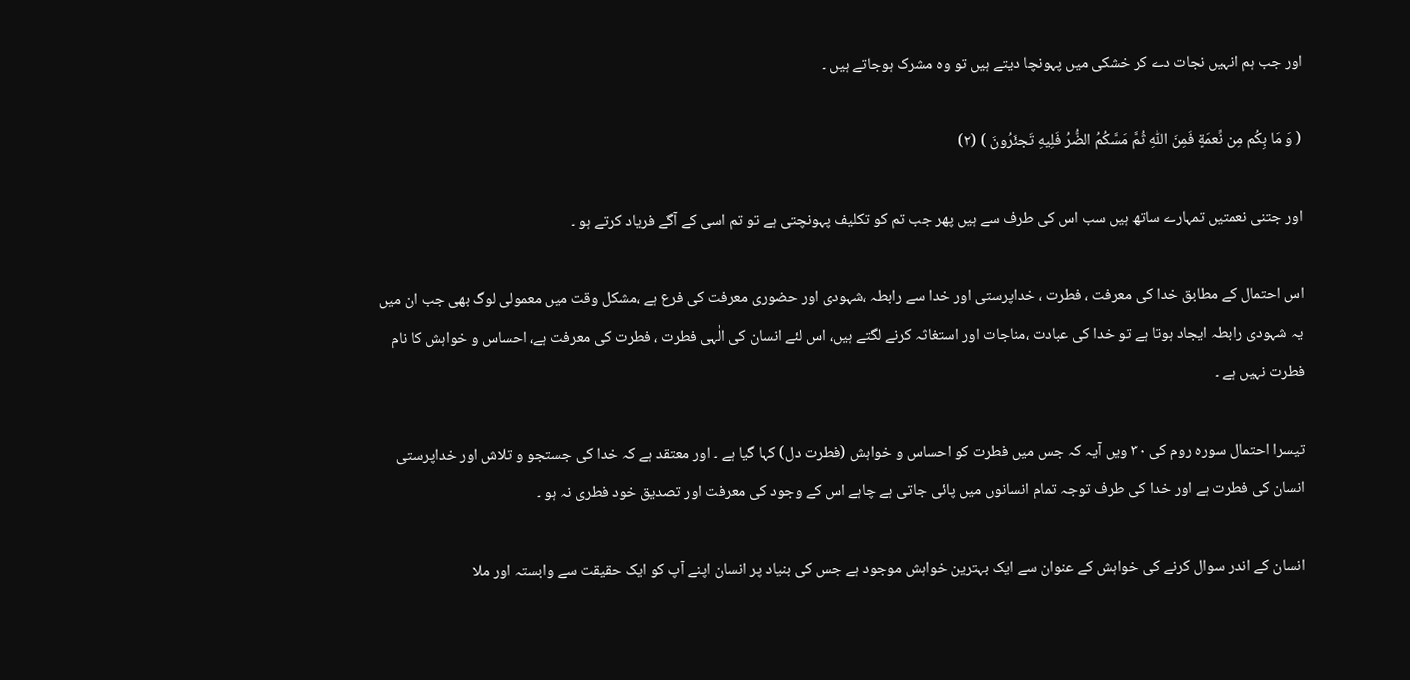اور جب ہم انہیں نجات دے کر خشکی میں پہونچا دیتے ہیں تو وہ مشرک ہوجاتے ہیں ۔

( وَ مَا بِکُم مِن نِّعمَةٍ فَمِنَ اللّٰهِ ثُمَّ مَسَّکُمُ الضُّرُ فَلِیهِ تَجئَرُونَ ) (۲)

اور جتنی نعمتیں تمہارے ساتھ ہیں سب اس کی طرف سے ہیں پھر جب تم کو تکلیف پہونچتی ہے تو تم اسی کے آگے فریاد کرتے ہو ۔

اس احتمال کے مطابق خدا کی معرفت ، فطرت ، خداپرستی اور خدا سے رابطہ ،شہودی اور حضوری معرفت کی فرع ہے ،مشکل وقت میں معمولی لوگ بھی جب ان میں یہ شہودی رابطہ ایجاد ہوتا ہے تو خدا کی عبادت ،مناجات اور استغاثہ کرنے لگتے ہیں، اس لئے انسان کی الٰہی فطرت ، فطرت کی معرفت ہے، احساس و خواہش کا نام فطرت نہیں ہے ۔

تیسرا احتمال سورہ روم کی ۳۰ ویں آیہ کہ جس میں فطرت کو احساس و خواہش (فطرت دل) کہا گیا ہے ۔ اور معتقد ہے کہ خدا کی جستجو و تلاش اور خداپرستی انسان کی فطرت ہے اور خدا کی طرف توجہ تمام انسانوں میں پائی جاتی ہے چاہے اس کے وجود کی معرفت اور تصدیق خود فطری نہ ہو ۔

انسان کے اندر سوال کرنے کی خواہش کے عنوان سے ایک بہترین خواہش موجود ہے جس کی بنیاد پر انسان اپنے آپ کو ایک حقیقت سے وابستہ اور ملا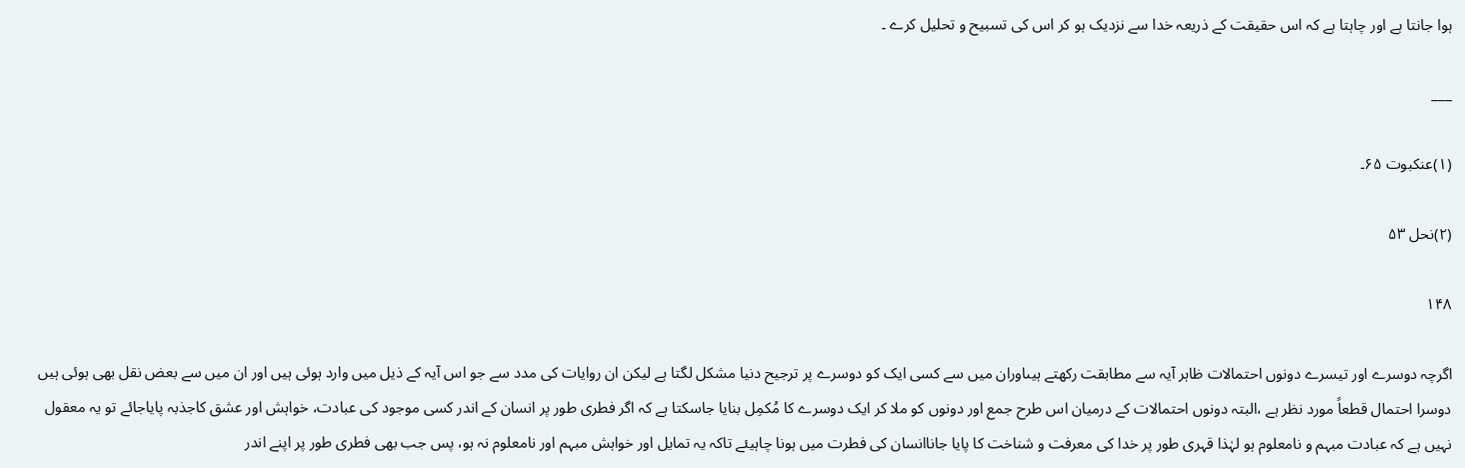ہوا جانتا ہے اور چاہتا ہے کہ اس حقیقت کے ذریعہ خدا سے نزدیک ہو کر اس کی تسبیح و تحلیل کرے ۔

___

(۱)عنکبوت ۶۵۔

(۲)نحل ۵۳

۱۴۸

اگرچہ دوسرے اور تیسرے دونوں احتمالات ظاہر آیہ سے مطابقت رکھتے ہیںاوران میں سے کسی ایک کو دوسرے پر ترجیح دنیا مشکل لگتا ہے لیکن ان روایات کی مدد سے جو اس آیہ کے ذیل میں وارد ہوئی ہیں اور ان میں سے بعض نقل بھی ہوئی ہیں دوسرا احتمال قطعاً مورد نظر ہے ،البتہ دونوں احتمالات کے درمیان اس طرح جمع اور دونوں کو ملا کر ایک دوسرے کا مُکمِل بنایا جاسکتا ہے کہ اگر فطری طور پر انسان کے اندر کسی موجود کی عبادت، خواہش اور عشق کاجذبہ پایاجائے تو یہ معقول نہیں ہے کہ عبادت مبہم و نامعلوم ہو لہٰذا قہری طور پر خدا کی معرفت و شناخت کا پایا جاناانسان کی فطرت میں ہونا چاہیئے تاکہ یہ تمایل اور خواہش مبہم اور نامعلوم نہ ہو، پس جب بھی فطری طور پر اپنے اندر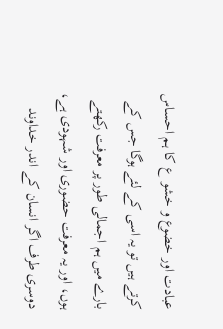عبادت اور خضوع و خشو ع کا ہم احساس کرتے ہیں تو یہ اسی کے لئے ہوگا جس کے بارے میں ہم اجمالی طور پر معرفت رکھتے ہوں، اور یہ معرفت حضوری اور شہودی ہے، دوسری طرف اگر انسان کے اندر خداوند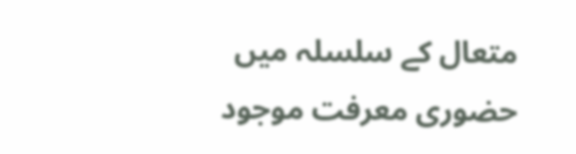متعال کے سلسلہ میں حضوری معرفت موجود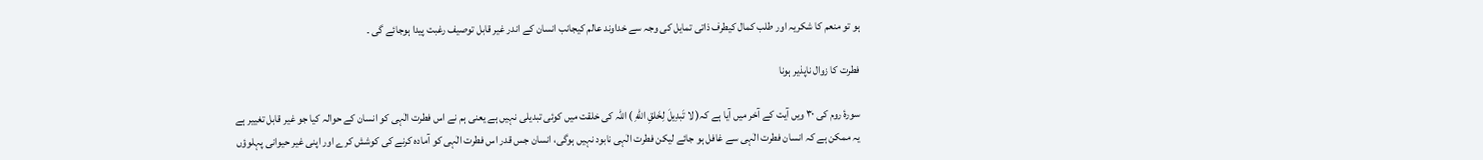ہو تو منعم کا شکریہ اور طلب کمال کیطرف ذاتی تمایل کی وجہ سے خداوند عالم کیجانب انسان کے اندر غیر قابل توصیف رغبت پیدا ہوجائے گی ۔

فطرت کا زوال ناپذیر ہونا

سورۂ روم کی ۳۰ ویں آیت کے آخر میں آیا ہے کہ( لا تَبدِیلَ لِخَلقِ اللّهِ ) اللہ کی خلقت میں کوئی تبدیلی نہیں ہے یعنی ہم نے اس فطرت الٰہی کو انسان کے حوالہ کیا جو غیر قابل تغییر ہے یہ ممکن ہے کہ انسان فطرت الٰہی سے غافل ہو جائے لیکن فطرت الٰہی نابود نہیں ہوگی، انسان جس قدر اس فطرت الٰہی کو آمادہ کرنے کی کوشش کرے اور اپنی غیر حیوانی پہلوؤں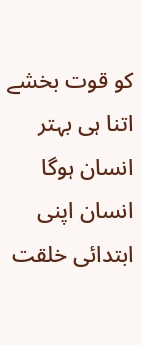کو قوت بخشے اتنا ہی بہتر انسان ہوگا انسان اپنی ابتدائی خلقت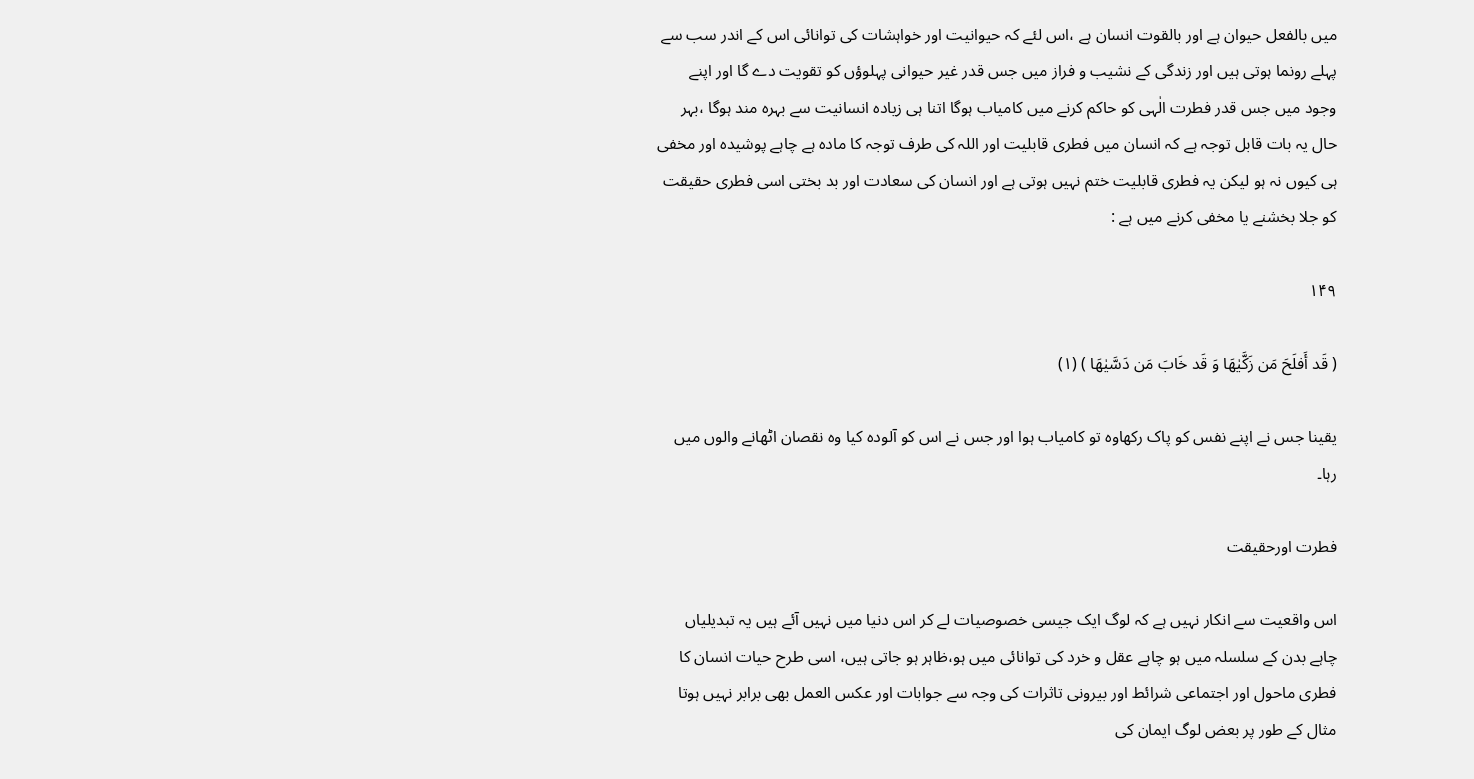میں بالفعل حیوان ہے اور بالقوت انسان ہے ،اس لئے کہ حیوانیت اور خواہشات کی توانائی اس کے اندر سب سے پہلے رونما ہوتی ہیں اور زندگی کے نشیب و فراز میں جس قدر غیر حیوانی پہلوؤں کو تقویت دے گا اور اپنے وجود میں جس قدر فطرت الٰہی کو حاکم کرنے میں کامیاب ہوگا اتنا ہی زیادہ انسانیت سے بہرہ مند ہوگا ،بہر حال یہ بات قابل توجہ ہے کہ انسان میں فطری قابلیت اور اللہ کی طرف توجہ کا مادہ ہے چاہے پوشیدہ اور مخفی ہی کیوں نہ ہو لیکن یہ فطری قابلیت ختم نہیں ہوتی ہے اور انسان کی سعادت اور بد بختی اسی فطری حقیقت کو جلا بخشنے یا مخفی کرنے میں ہے :

۱۴۹

( قَد أَفلَحَ مَن زَکَّیٰهَا وَ قَد خَابَ مَن دَسَّیٰهَا ) (۱)

یقینا جس نے اپنے نفس کو پاک رکھاوہ تو کامیاب ہوا اور جس نے اس کو آلودہ کیا وہ نقصان اٹھانے والوں میں رہا۔

فطرت اورحقیقت

اس واقعیت سے انکار نہیں ہے کہ لوگ ایک جیسی خصوصیات لے کر اس دنیا میں نہیں آئے ہیں یہ تبدیلیاں چاہے بدن کے سلسلہ میں ہو چاہے عقل و خرد کی توانائی میں ہو،ظاہر ہو جاتی ہیں، اسی طرح حیات انسان کا فطری ماحول اور اجتماعی شرائط اور بیرونی تاثرات کی وجہ سے جوابات اور عکس العمل بھی برابر نہیں ہوتا مثال کے طور پر بعض لوگ ایمان کی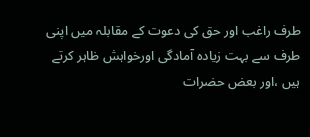طرف راغب اور حق کی دعوت کے مقابلہ میں اپنی طرف سے بہت زیادہ آمادگی اورخواہش ظاہر کرتے ہیں ،اور بعض حضرات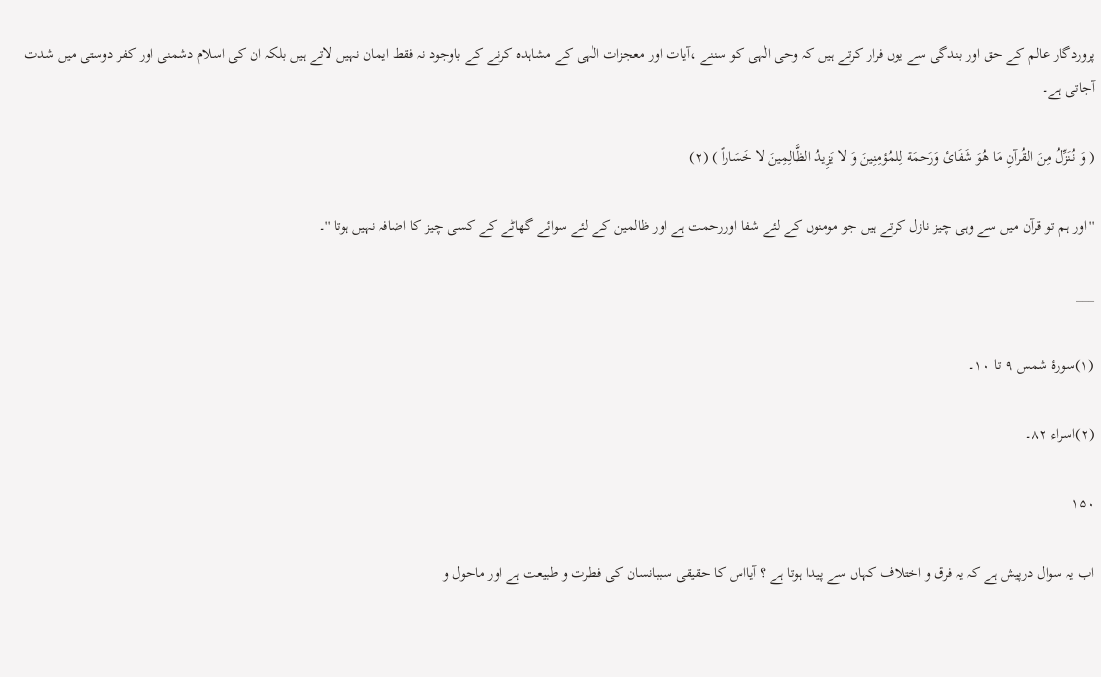پروردگار عالم کے حق اور بندگی سے یوں فرار کرتے ہیں کہ وحی الٰہی کو سننے ،آیات اور معجزات الٰہی کے مشاہدہ کرنے کے باوجود نہ فقط ایمان نہیں لاتے ہیں بلکہ ان کی اسلام دشمنی اور کفر دوستی میں شدت آجاتی ہے۔

( وَ نُنَزِّلُ مِنَ القُرآنِ مَا هُوَ شَفَائ وَرَحمَة لِلمُؤمِنِینَ وَ لا یَزِیدُ الظَّالِمِینَ لا خَسَاراً ) (۲)

''اور ہم تو قرآن میں سے وہی چیز نازل کرتے ہیں جو مومنوں کے لئے شفا اوررحمت ہے اور ظالمین کے لئے سوائے گھاٹے کے کسی چیز کا اضافہ نہیں ہوتا ''۔

___

(۱)سورۂ شمس ۹ تا ۱۰۔

(۲)اسراء ۸۲۔

۱۵۰

اب یہ سوال درپیش ہے کہ یہ فرق و اختلاف کہاں سے پیدا ہوتا ہے ؟ آیااس کا حقیقی سببانسان کی فطرت و طبیعت ہے اور ماحول و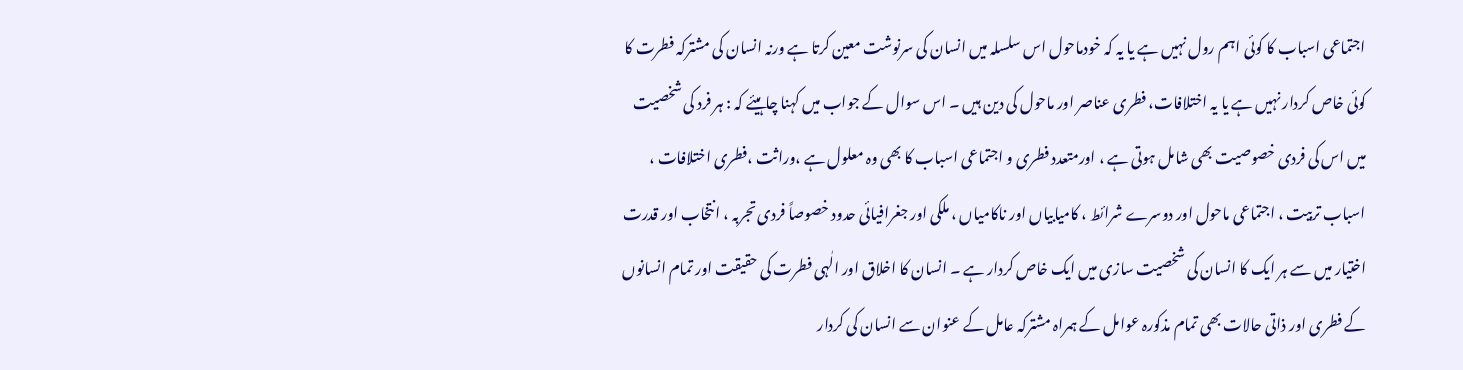اجتماعی اسباب کا کوئی اہم رول نہیں ہے یا یہ کہ خودماحول اس سلسلہ میں انسان کی سرنوشت معین کرتا ہے ورنہ انسان کی مشترکہ فطرت کا کوئی خاص کردار نہیں ہے یا یہ اختلافات، فطری عناصر اور ماحول کی دین ہیں ۔ اس سوال کے جواب میں کہنا چاہیئے کہ : ہر فرد کی شخصیت میں اس کی فردی خصوصیت بھی شامل ہوتی ہے ، اورمتعدد فطری و اجتماعی اسباب کا بھی وہ معلول ہے ،وراثت ،فطری اختلافات ، اسباب تربیت ، اجتماعی ماحول اور دوسرے شرائط ، کامیابیاں اور ناکامیاں ، ملکی اور جغرافیائی حدود خصوصاً فردی تجربہ ، انتخاب اور قدرت اختیار میں سے ہر ایک کا انسان کی شخصیت سازی میں ایک خاص کردار ہے ۔ انسان کا اخلاق اور الٰہی فطرت کی حقیقت اور تمام انسانوں کے فطری اور ذاتی حالات بھی تمام مذکورہ عوامل کے ہمراہ مشترکہ عامل کے عنوان سے انسان کی کردار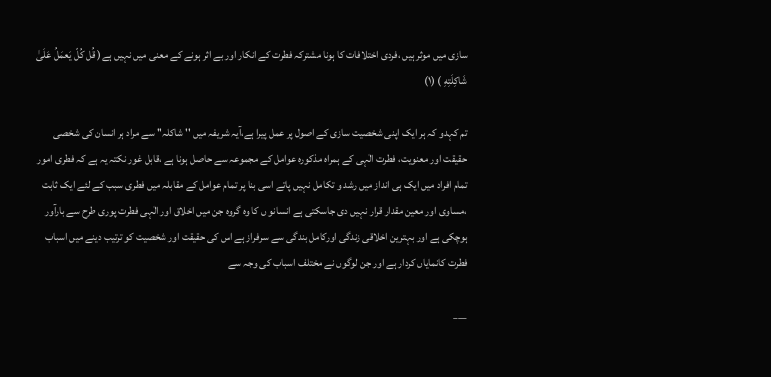سازی میں موثر ہیں ،فردی اختلافات کا ہونا مشترکہ فطرت کے انکار اور بے اثر ہونے کے معنی میں نہیں ہے( قُل کُلّ یَعمَلُ عَلَیٰ شَاکِلَتِهِ ) (۱)

تم کہدو کہ ہر ایک اپنی شخصیت سازی کے اصول پر عمل پیرا ہے،آیہ شریفہ میں '' شاکلہ'' سے مراد ہر انسان کی شخصی حقیقت اور معنویت، فطرت الٰہی کے ہمراہ مذکورہ عوامل کے مجموعہ سے حاصل ہونا ہے ،قابل غور نکتہ یہ ہے کہ فطری امور تمام افراد میں ایک ہی انداز میں رشد و تکامل نہیں پاتے اسی بنا پر تمام عوامل کے مقابلہ میں فطری سبب کے لئے ایک ثابت ،مساوی اور معین مقدار قرار نہیں دی جاسکتی ہے انسانو ں کا وہ گروہ جن میں اخلاق اور الٰہی فطرت پوری طرح سے بارآور ہوچکی ہے اور بہترین اخلاقی زندگی اورکامل بندگی سے سرفراز ہے اس کی حقیقت اور شخصیت کو ترتیب دینے میں اسباب فطرت کانمایاں کردار ہے اور جن لوگوں نے مختلف اسباب کی وجہ سے

___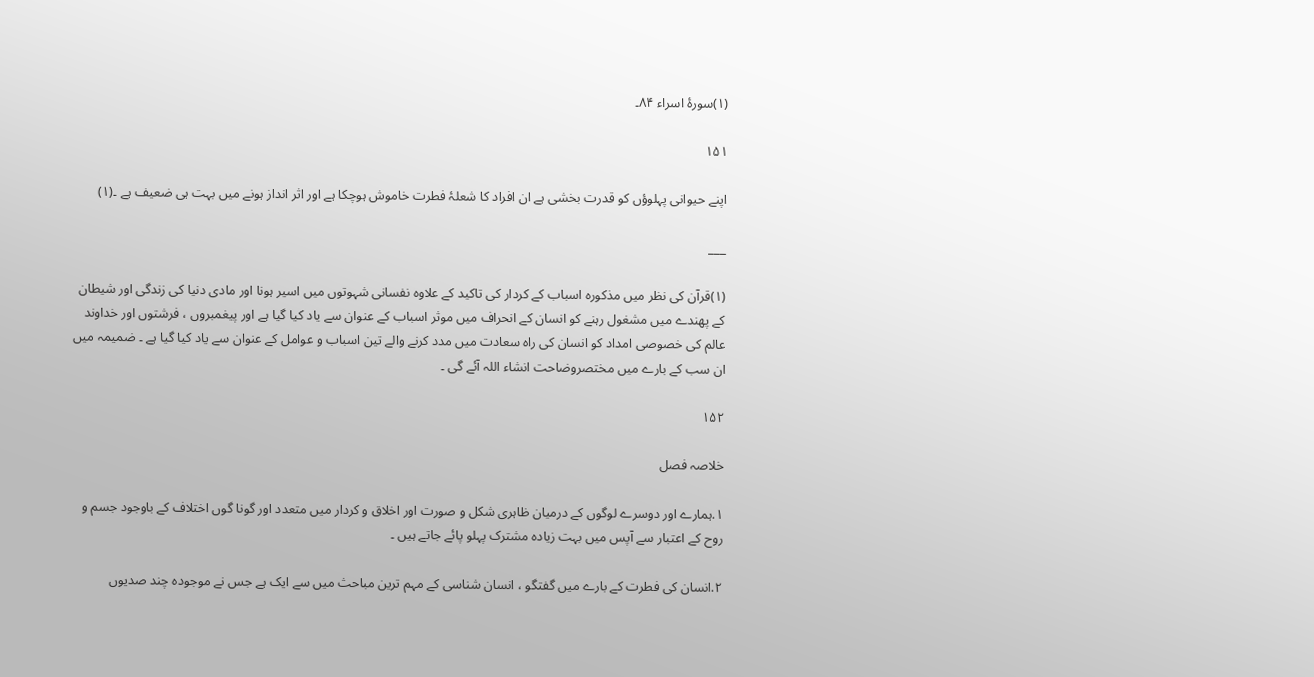(۱)سورۂ اسراء ۸۴۔

۱۵۱

اپنے حیوانی پہلوؤں کو قدرت بخشی ہے ان افراد کا شعلۂ فطرت خاموش ہوچکا ہے اور اثر انداز ہونے میں بہت ہی ضعیف ہے ۔(۱)

___

(۱)قرآن کی نظر میں مذکورہ اسباب کے کردار کی تاکید کے علاوہ نفسانی شہوتوں میں اسیر ہونا اور مادی دنیا کی زندگی اور شیطان کے پھندے میں مشغول رہنے کو انسان کے انحراف میں موثر اسباب کے عنوان سے یاد کیا گیا ہے اور پیغمبروں ، فرشتوں اور خداوند عالم کی خصوصی امداد کو انسان کی راہ سعادت میں مدد کرنے والے تین اسباب و عوامل کے عنوان سے یاد کیا گیا ہے ۔ ضمیمہ میں ان سب کے بارے میں مختصروضاحت انشاء اللہ آئے گی ۔

۱۵۲

خلاصہ فصل

۱.ہمارے اور دوسرے لوگوں کے درمیان ظاہری شکل و صورت اور اخلاق و کردار میں متعدد اور گونا گوں اختلاف کے باوجود جسم و روح کے اعتبار سے آپس میں بہت زیادہ مشترک پہلو پائے جاتے ہیں ۔

۲.انسان کی فطرت کے بارے میں گفتگو ، انسان شناسی کے مہم ترین مباحث میں سے ایک ہے جس نے موجودہ چند صدیوں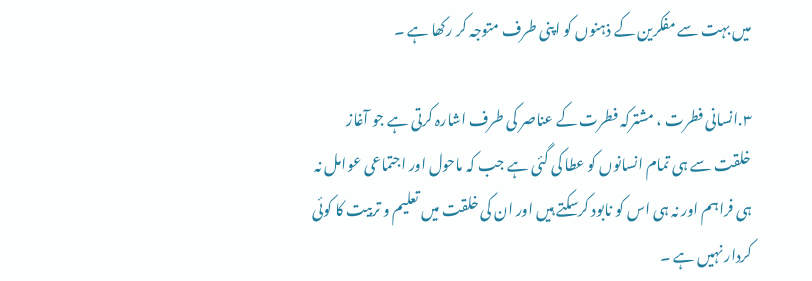میں بہت سے مفکرین کے ذہنوں کو اپنی طرف متوجہ کر رکھا ہے ۔

۳.انسانی فطرت ، مشترکہ فطرت کے عناصر کی طرف اشارہ کرتی ہے جو آغاز خلقت سے ہی تمام انسانوں کو عطا کی گئی ہے جب کہ ماحول اور اجتماعی عوامل نہ ہی فراہم اور نہ ہی اس کو نابود کرسکتے ہیں اور ان کی خلقت میں تعلیم و تربیت کا کوئی کردار نہیں ہے ۔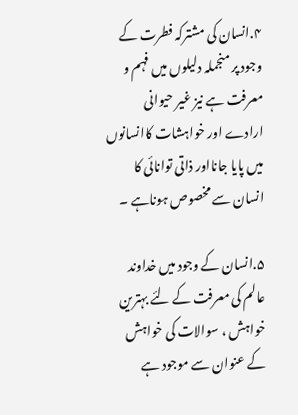۴.انسان کی مشترکہ فطرت کے وجود پر منجملہ دلیلوں میں فہم و معرفت ہے نیز غیر حیوانی ارادے اور خواہشات کاانسانوں میں پایا جانااور ذاتی توانائی کا انسان سے مخصوص ہوناہے ۔

۵.انسان کے وجود میں خداوند عالم کی معرفت کے لئے بہترین خواہش ، سوالات کی خواہش کے عنوان سے موجود ہے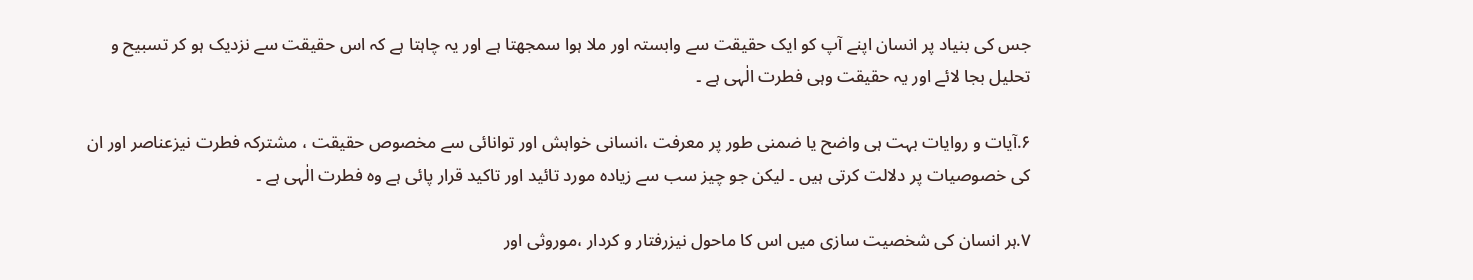جس کی بنیاد پر انسان اپنے آپ کو ایک حقیقت سے وابستہ اور ملا ہوا سمجھتا ہے اور یہ چاہتا ہے کہ اس حقیقت سے نزدیک ہو کر تسبیح و تحلیل بجا لائے اور یہ حقیقت وہی فطرت الٰہی ہے ۔

۶.آیات و روایات بہت ہی واضح یا ضمنی طور پر معرفت ،انسانی خواہش اور توانائی سے مخصوص حقیقت ، مشترکہ فطرت نیزعناصر اور ان کی خصوصیات پر دلالت کرتی ہیں ۔ لیکن جو چیز سب سے زیادہ مورد تائید اور تاکید قرار پائی ہے وہ فطرت الٰہی ہے ۔

۷.ہر انسان کی شخصیت سازی میں اس کا ماحول نیزرفتار و کردار ،موروثی اور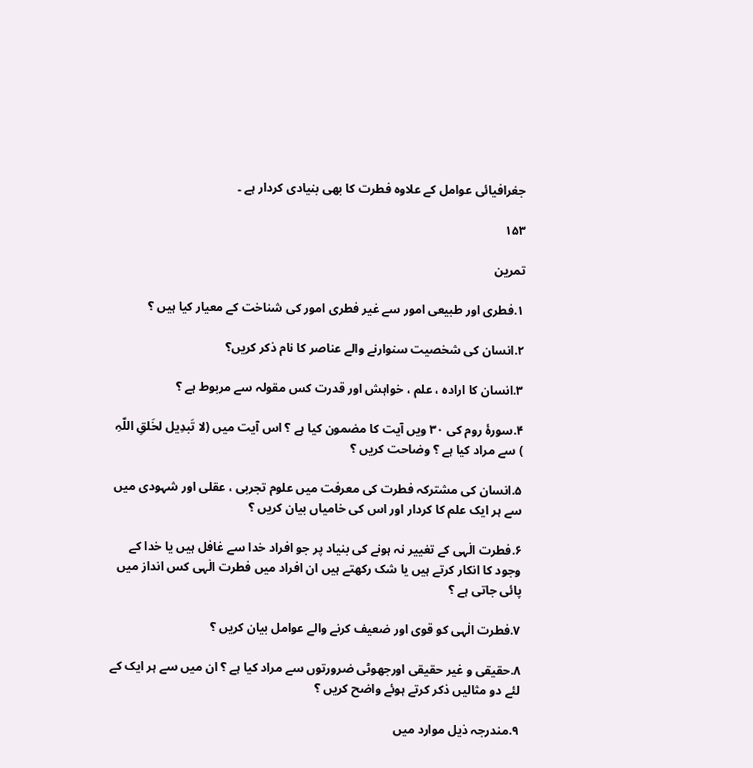جغرافیائی عوامل کے علاوہ فطرت کا بھی بنیادی کردار ہے ۔

۱۵۳

تمرین

۱.فطری اور طبیعی امور سے غیر فطری امور کی شناخت کے معیار کیا ہیں ؟

۲.انسان کی شخصیت سنوارنے والے عناصر کا نام ذکر کریں؟

۳.انسان کا ارادہ ، علم ، خواہش اور قدرت کس مقولہ سے مربوط ہے ؟

۴.سورۂ روم کی ۳۰ ویں آیت کا مضمون کیا ہے ؟ اس آیت میں (لا تَبدِیل لخَلقِ اللّہِ ) سے مراد کیا ہے ؟ وضاحت کریں ؟

۵.انسان کی مشترکہ فطرت کی معرفت میں علوم تجربی ، عقلی اور شہودی میں سے ہر ایک علم کا کردار اور اس کی خامیاں بیان کریں ؟

۶.فطرت الٰہی کے تغییر نہ ہونے کی بنیاد پر جو افراد خدا سے غافل ہیں یا خدا کے وجود کا انکار کرتے ہیں یا شک رکھتے ہیں ان افراد میں فطرت الٰہی کس انداز میں پائی جاتی ہے ؟

۷.فطرت الٰہی کو قوی اور ضعیف کرنے والے عوامل بیان کریں ؟

۸.حقیقی و غیر حقیقی اورجھوٹی ضرورتوں سے مراد کیا ہے ؟ ان میں سے ہر ایک کے لئے دو مثالیں ذکر کرتے ہوئے واضح کریں ؟

۹.مندرجہ ذیل موارد میں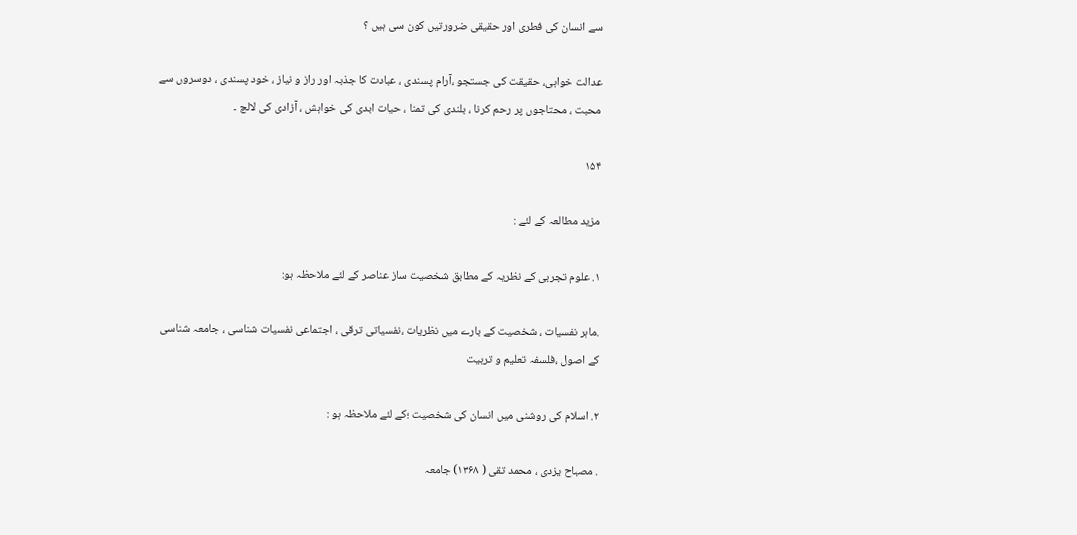سے انسان کی فطری اور حقیقی ضرورتیں کون سی ہیں ؟

عدالت خواہی، حقیقت کی جستجو ،آرام پسندی ، عبادت کا جذبہ اور راز و نیاز ، خود پسندی ، دوسروں سے محبت ، محتاجوں پر رحم کرنا ، بلندی کی تمنا ، حیات ابدی کی خواہش ، آزادی کی لالچ ۔

۱۵۴

مزید مطالعہ کے لئے :

۱. علوم تجربی کے نظریہ کے مطابق شخصیت ساز عناصر کے لئے ملاحظہ ہو:

.ماہر نفسیات ، شخصیت کے بارے میں نظریات ،نفسیاتی ترقی ، اجتماعی نفسیات شناسی ، جامعہ شناسی کے اصول ،فلسفہ تعلیم و تربیت

۲. اسلام کی روشنی میں انسان کی شخصیت ؛کے لئے ملاحظہ ہو :

. مصباح یزدی ، محمد تقی ( ۱۳۶۸) جامعہ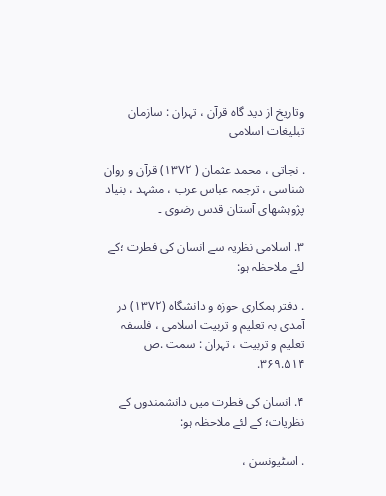وتاریخ از دید گاہ قرآن ، تہران : سازمان تبلیغات اسلامی

. نجاتی ، محمد عثمان ( ۱۳۷۲) قرآن و روان شناسی ، ترجمہ عباس عرب ، مشہد ، بنیاد پژوہشھای آستان قدس رضوی ۔

۳. اسلامی نظریہ سے انسان کی فطرت ؛کے لئے ملاحظہ ہو:

. دفتر ہمکاری حوزہ و دانشگاہ (۱۳۷۲) در آمدی بہ تعلیم و تربیت اسلامی ، فلسفہ تعلیم و تربیت ، تہران : سمت .ص ۳۶۹.۵۱۴.

۴. انسان کی فطرت میں دانشمندوں کے نظریات؛ کے لئے ملاحظہ ہو:

. اسٹیونسن ،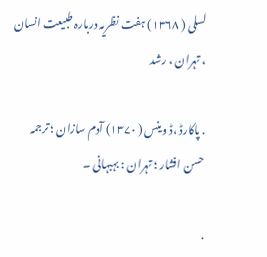لسلی ( ۱۳۶۸) ہفت نظریہ دربارہ طبیعت انسان ، تہران ، رشد

. پاکارڈ ،ڈ وینس ( ۱۳۷۰) آدم سازان ؛ ترجمہ حسن افشار ؛ تہران : بہبہانی ۔

.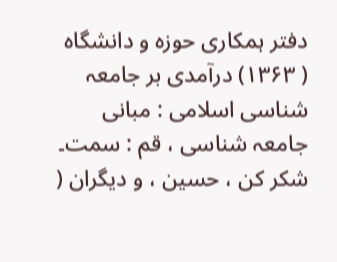دفتر ہمکاری حوزہ و دانشگاہ ( ۱۳۶۳) درآمدی بر جامعہ شناسی اسلامی : مبانی جامعہ شناسی ، قم : سمت۔ شکر کن ، حسین ، و دیگران (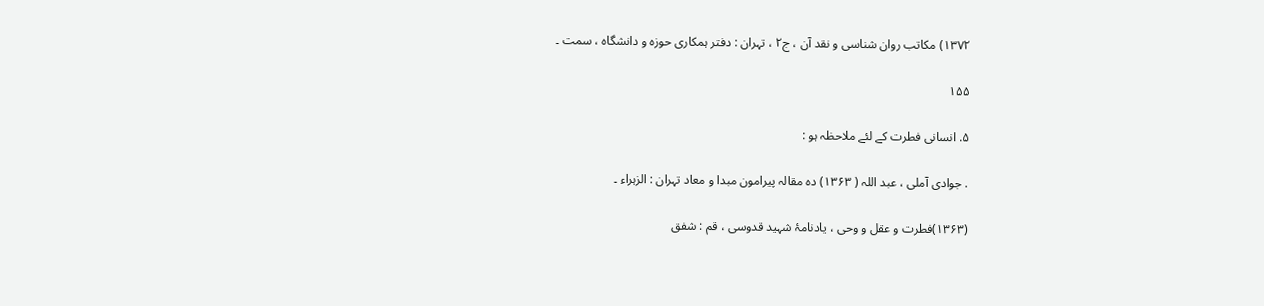۱۳۷۲) مکاتب روان شناسی و نقد آن ، ج۲ ، تہران : دفتر ہمکاری حوزہ و دانشگاہ ، سمت ۔

۱۵۵

۵. انسانی فطرت کے لئے ملاحظہ ہو :

. جوادی آملی ، عبد اللہ ( ۱۳۶۳) دہ مقالہ پیرامون مبدا و معاد تہران : الزہراء ۔

(۱۳۶۳)فطرت و عقل و وحی ، یادنامۂ شہید قدوسی ، قم : شفق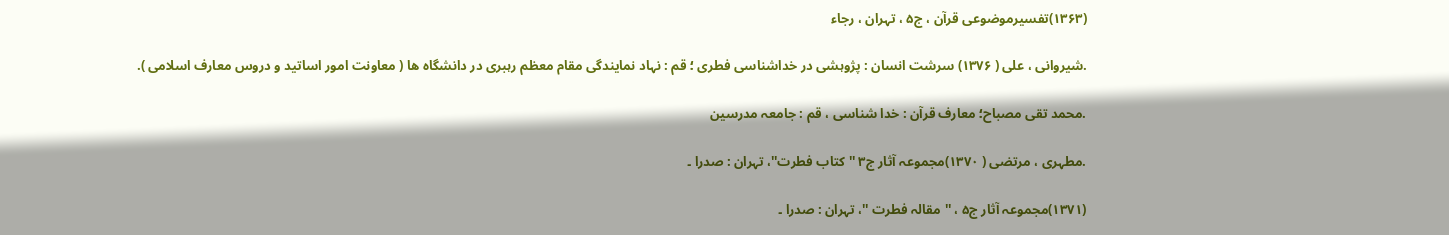(۱۳۶۳)تفسیرموضوعی قرآن ، ج۵ ، تہران ، رجاء

.شیروانی ، علی ( ۱۳۷۶) سرشت انسان : پژوہشی در خداشناسی فطری ؛ قم : نہاد نمایندگی مقام معظم رہبری در دانشگاہ ھا ( معاونت امور اساتید و دروس معارف اسلامی ).

.محمد تقی مصباح؛ معارف قرآن : خدا شناسی ، قم : جامعہ مدرسین

.مطہری ، مرتضی ( ۱۳۷۰)مجموعہ آثار ج۳ ''کتاب فطرت''، تہران : صدرا ۔

(۱۳۷۱)مجموعہ آثار ج۵ ، ''مقالہ فطرت ''، تہران : صدرا ۔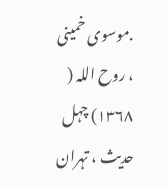.موسوی خمینی ، روح اللہ ( ۱۳۶۸) چہل حدیث ، تہران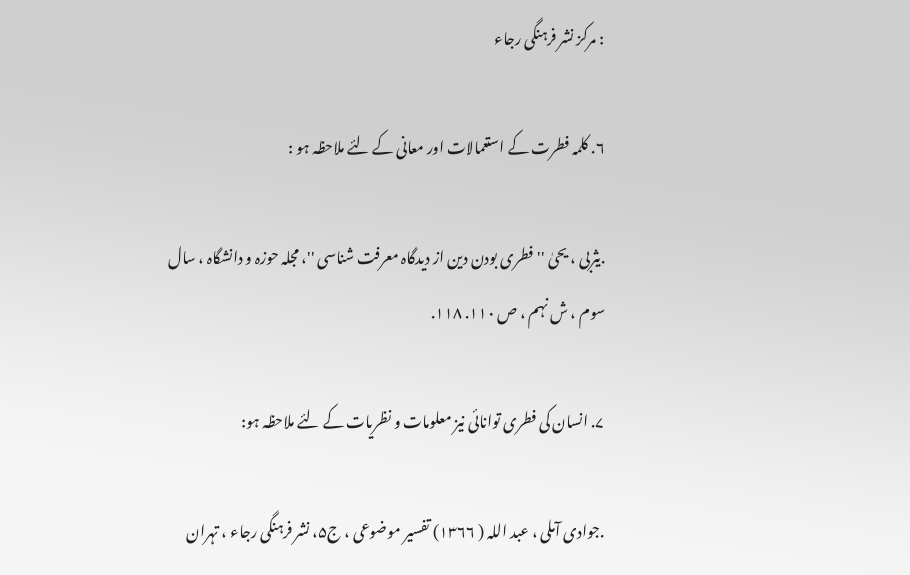: مرکز نشر فرہنگی رجاء

۶. کلمہ فطرت کے استعمالات اور معانی کے لئے ملاحظہ ہو :

.یثربی ، یحیٰ '' فطری بودن دین از دیدگاہ معرفت شناسی ''، مجلہ حوزہ و دانشگاہ ، سال سوم ، ش نہم ، ص ۱۱۰. ۱۱۸.

۷. انسان کی فطری توانائی نیز معلومات و نظریات کے لئے ملاحظہ ہو:

.جوادی آملی ، عبد اللہ ( ۱۳۶۶) تفسیر موضوعی ، ج۵، نشر فرہنگی رجاء ، تہران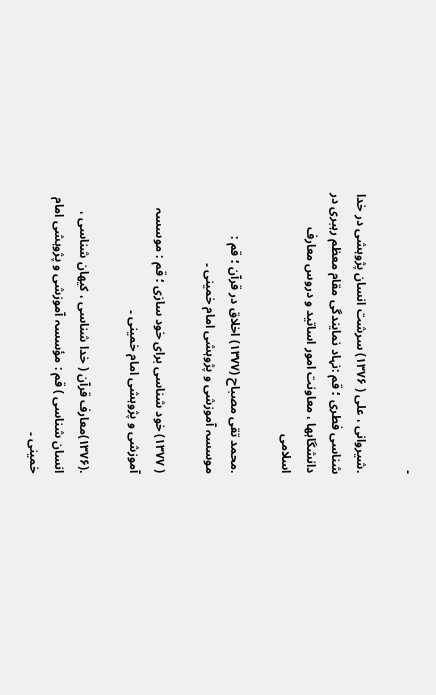۔

.شیروانی ، علی ( ۱۳۷۶) سرشت انسان پژوہشی در خدا شناسی فطری ؛ قم :نہاد نمایندگی مقام معظم رہبری در دانشگاہھا ، معاونت امور اساتید و دروس معارف اسلامی

.محمد تقی مصباح (۱۳۷۷) اخلاق در قرآن ؛ قم : موسسہ آموزشی و پژوہشی امام خمینی ۔

( ۱۳۷۷) خود شناسی برای خود سازی ؛ قم : موسسہ آموزشی و پژوہشی امام خمینی ۔

.(۱۳۷۶)معارف قرآن ( خدا شناسی ، کیھان شناسی ، انسان شناسی ) قم : مؤسسہ آموزشی و پژوہشی امام خمینی ۔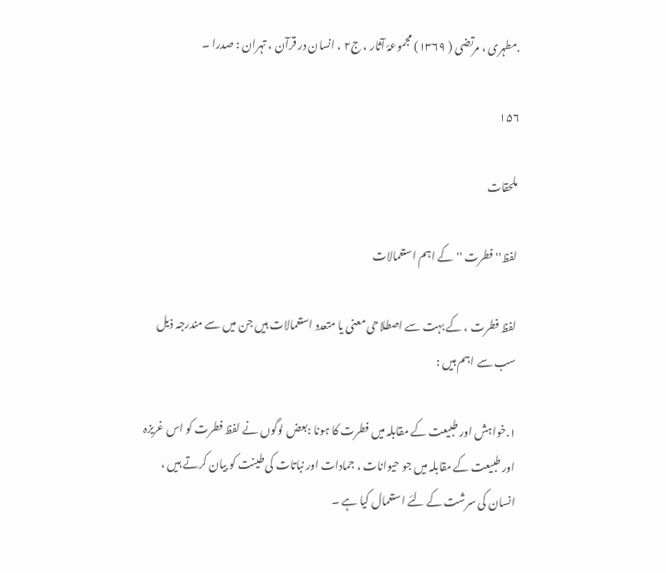.مطہری ، مرتضی ( ۱۳۶۹) مجموعۂ آثار ، ج۲ ، انسان در قرآن ، تہران : صدرا ۔

۱۵۶

ملحقات

لفظ'' فطرت ''کے اہم استعمالات

لفظ فطرت ، کے بہت سے اصطلاحی معنی یا متعدد استعمالات ہیں جن میں سے مندرجہ ذیل سب سے اہم ہیں :

۱.خواہش اور طبیعت کے مقابلہ میں فطرت کا ہونا :بعض لوگوں نے لفظ فطرت کو اس غریزہ اور طبیعت کے مقابلہ میں جو حیوانات ، جمادات اور نباتات کی طینت کو بیان کرتے ہیں ، انسان کی سرشت کے لئے استعمال کیا ہے ۔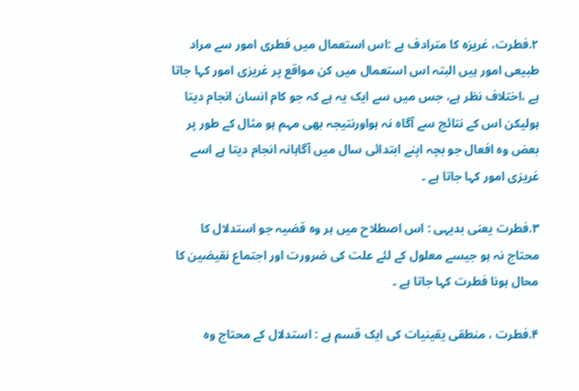۲.فطرت، غریزہ کا مترادف ہے :اس استعمال میں فطری امور سے مراد طبیعی امور ہیں البتہ اس استعمال میں کن مواقع پر غریزی امور کہا جاتا ہے ،اختلاف نظر ہے، جس میں سے ایک یہ ہے کہ جو کام انسان انجام دیتا ہولیکن اس کے نتائج سے آگاہ نہ ہواورنتیجہ بھی مہم ہو مثال کے طور پر بعض وہ افعال جو بچہ اپنے ابتدائی سال میں آگاہانہ انجام دیتا ہے اسے غریزی امور کہا جاتا ہے ۔

۳.فطرت یعنی بدیہی : اس اصطلاح میں ہر وہ قضیہ جو استدلال کا محتاج نہ ہو جیسے معلول کے لئے علت کی ضرورت اور اجتماع نقیضین کا محال ہونا فطرت کہا جاتا ہے ۔

۴.فطرت ، منطقی یقینیات کی ایک قسم ہے : استدلال کے محتاج وہ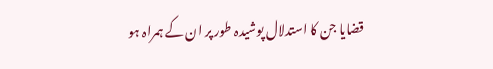قضایا جن کا استدلال پوشیدہ طور پر ان کے ہمراہ ہو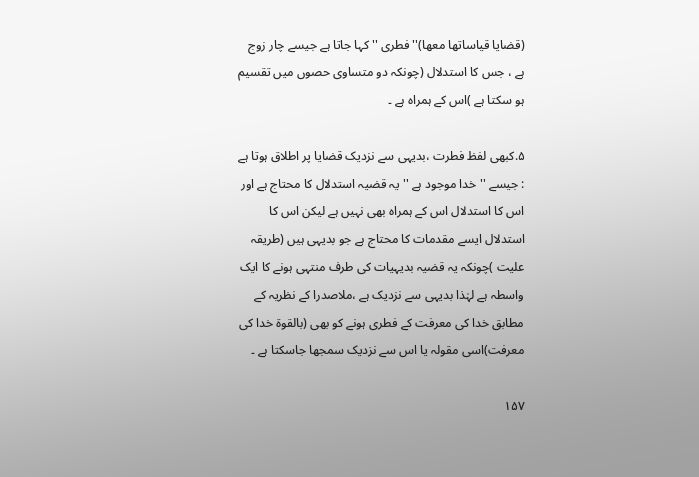(قضایا قیاساتھا معھا)''فطری ''کہا جاتا ہے جیسے چار زوج ہے ، جس کا استدلال (چونکہ دو متساوی حصوں میں تقسیم ہو سکتا ہے )اس کے ہمراہ ہے ۔

۵.کبھی لفظ فطرت ،بدیہی سے نزدیک قضایا پر اطلاق ہوتا ہے : جیسے ''خدا موجود ہے '' یہ قضیہ استدلال کا محتاج ہے اور اس کا استدلال اس کے ہمراہ بھی نہیں ہے لیکن اس کا استدلال ایسے مقدمات کا محتاج ہے جو بدیہی ہیں (طریقہ علیت )چونکہ یہ قضیہ بدیہیات کی طرف منتہی ہونے کا ایک واسطہ ہے لہٰذا بدیہی سے نزدیک ہے ،ملاصدرا کے نظریہ کے مطابق خدا کی معرفت کے فطری ہونے کو بھی (بالقوة خدا کی معرفت)اسی مقولہ یا اس سے نزدیک سمجھا جاسکتا ہے ۔

۱۵۷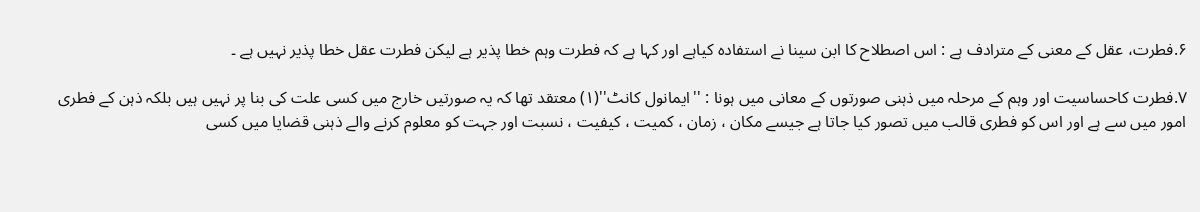۶.فطرت، عقل کے معنی کے مترادف ہے : اس اصطلاح کا ابن سینا نے استفادہ کیاہے اور کہا ہے کہ فطرت وہم خطا پذیر ہے لیکن فطرت عقل خطا پذیر نہیں ہے ۔

۷.فطرت کاحساسیت اور وہم کے مرحلہ میں ذہنی صورتوں کے معانی میں ہونا : ''ایمانول کانٹ''(۱) معتقد تھا کہ یہ صورتیں خارج میں کسی علت کی بنا پر نہیں ہیں بلکہ ذہن کے فطری امور میں سے ہے اور اس کو فطری قالب میں تصور کیا جاتا ہے جیسے مکان ، زمان ، کمیت ، کیفیت ، نسبت اور جہت کو معلوم کرنے والے ذہنی قضایا میں کسی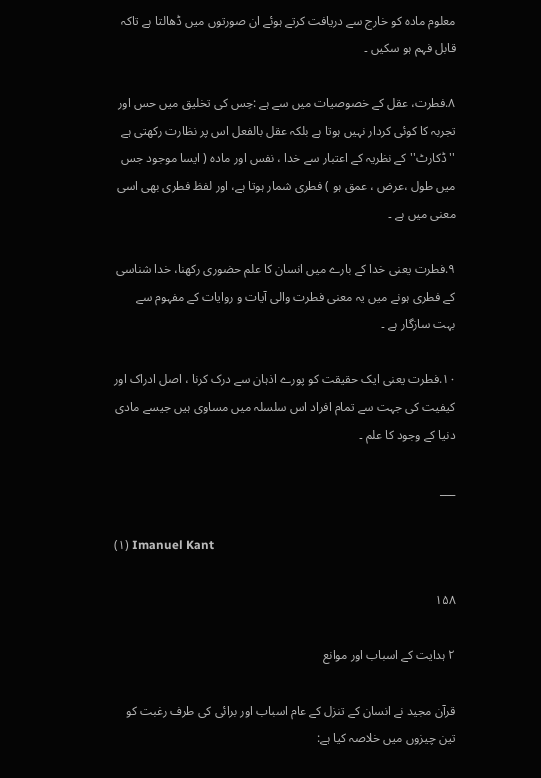معلوم مادہ کو خارج سے دریافت کرتے ہوئے ان صورتوں میں ڈھالتا ہے تاکہ قابل فہم ہو سکیں ۔

۸.فطرت، عقل کے خصوصیات میں سے ہے :حِس کی تخلیق میں حس اور تجربہ کا کوئی کردار نہیں ہوتا ہے بلکہ عقل بالفعل اس پر نظارت رکھتی ہے ''ڈکارٹ''کے نظریہ کے اعتبار سے خدا ، نفس اور مادہ ( ایسا موجود جس میں طول ،عرض ، عمق ہو ) فطری شمار ہوتا ہے، اور لفظ فطری بھی اسی معنی میں ہے ۔

۹.فطرت یعنی خدا کے بارے میں انسان کا علم حضوری رکھنا، خدا شناسی کے فطری ہونے میں یہ معنی فطرت والی آیات و روایات کے مفہوم سے بہت سازگار ہے ۔

۱۰.فطرت یعنی ایک حقیقت کو پورے اذہان سے درک کرنا ، اصل ادراک اور کیفیت کی جہت سے تمام افراد اس سلسلہ میں مساوی ہیں جیسے مادی دنیا کے وجود کا علم ۔

___

(۱) Imanuel Kant

۱۵۸

۲ ہدایت کے اسباب اور موانع

قرآن مجید نے انسان کے تنزل کے عام اسباب اور برائی کی طرف رغبت کو تین چیزوں میں خلاصہ کیا ہے: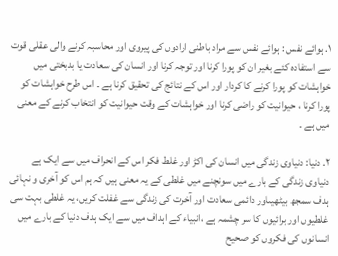۱. ہوائے نفس : ہوائے نفس سے مراد باطنی ارادوں کی پیروی اور محاسبہ کرنے والی عقلی قوت سے استفادہ کئے بغیر ان کو پورا کرنا اور توجہ کرنا اور انسان کی سعادت یا بدبختی میں خواہشات کو پورا کرنے کا کردار اور اس کے نتائج کی تحقیق کرنا ہے ۔ اس طرح خواہشات کو پورا کرنا ، حیوانیت کو راضی کرنا اور خواہشات کے وقت حیوانیت کو انتخاب کرنے کے معنی میں ہے ۔

۲. دنیا: دنیاوی زندگی میں انسان کی اکڑ اور غلط فکر اس کے انحراف میں سے ایک ہے دنیاوی زندگی کے بارے میں سونچنے میں غلطی کے یہ معنی ہیں کہ ہم اس کو آخری و نہائی ہدف سمجھ بیٹھیںاور دائمی سعادت اور آخرت کی زندگی سے غفلت کریں، یہ غلطی بہت سی غلطیوں اور برائیوں کا سر چشمہ ہے ،انبیاء کے اہداف میں سے ایک ہدف دنیا کے بارے میں انسانوں کی فکروں کو صحیح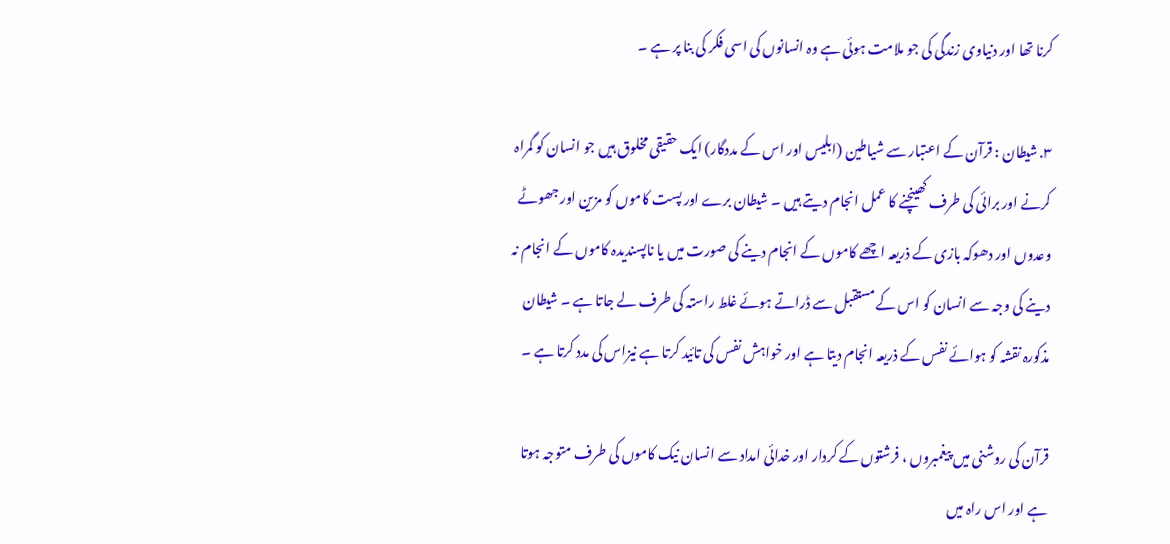کرنا تھا اور دنیاوی زندگی کی جو ملامت ہوئی ہے وہ انسانوں کی اسی فکر کی بنا پر ہے ۔

۳. شیطان : قرآن کے اعتبار سے شیاطین (ابلیس اور اس کے مددگار) ایک حقیقی مخلوق ہیں جو انسان کو گمراہ کرنے اور برائی کی طرف کھینچنے کا عمل انجام دیتے ہیں ۔ شیطان برے اور پست کاموں کو مزین اور جھوٹے وعدوں اور دھوکہ بازی کے ذریعہ اچھے کاموں کے انجام دینے کی صورت میں یا ناپسندیدہ کاموں کے انجام نہ دینے کی وجہ سے انسان کو اس کے مستقبل سے ڈراتے ہوئے غلط راستہ کی طرف لے جاتا ہے ۔ شیطان مذکورہ نقشہ کو ہوائے نفس کے ذریعہ انجام دیتا ہے اور خواہش نفس کی تائید کرتا ہے نیزاس کی مدد کرتا ہے ۔

قرآن کی روشنی میں پیغمبروں ، فرشتوں کے کردار اور خدائی امداد سے انسان نیک کاموں کی طرف متوجہ ہوتا ہے اور اس راہ میں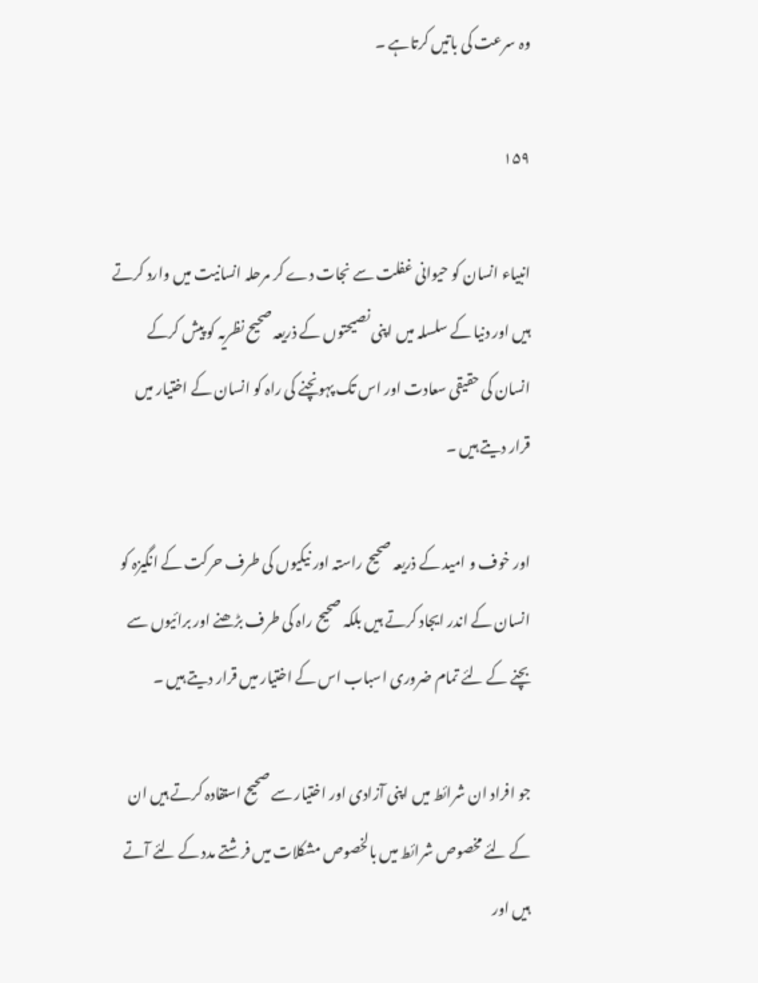وہ سرعت کی باتیں کرتاہے ۔

۱۵۹

انبیاء انسان کو حیوانی غفلت سے نجات دے کر مرحلہ انسانیت میں وارد کرتے ہیں اور دنیا کے سلسلہ میں اپنی نصیحتوں کے ذریعہ صحیح نظریہ کو پیش کرکے انسان کی حقیقی سعادت اور اس تک پہونچنے کی راہ کو انسان کے اختیار میں قرار دیتے ہیں ۔

اور خوف و امید کے ذریعہ صحیح راستہ اور نیکیوں کی طرف حرکت کے انگیزہ کو انسان کے اندر ایجاد کرتے ہیں بلکہ صحیح راہ کی طرف بڑھنے اور برائیوں سے بچنے کے لئے تمام ضروری اسباب اس کے اختیار میں قرار دیتے ہیں ۔

جو افراد ان شرائط میں اپنی آزادی اور اختیار سے صحیح استفادہ کرتے ہیں ان کے لئے مخصوص شرائط میں بالخصوص مشکلات میں فرشتے مدد کے لئے آتے ہیں اور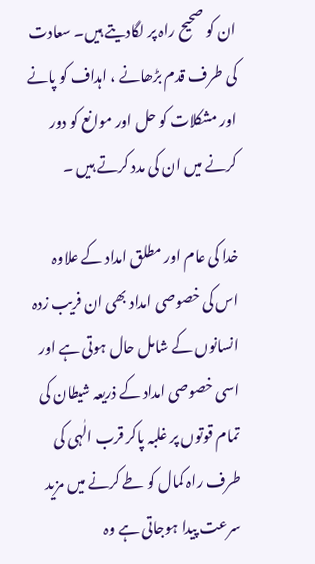ان کو صحیح راہ پر لگادیتے ہیں۔ سعادت کی طرف قدم بڑھانے ، اہداف کو پانے اور مشکلات کو حل اور موانع کو دور کرنے میں ان کی مدد کرتے ہیں ۔

خدا کی عام اور مطلق امداد کے علاوہ اس کی خصوصی امداد بھی ان فریب زدہ انسانوں کے شامل حال ہوتی ہے اور اسی خصوصی امداد کے ذریعہ شیطان کی تمام قوتوں پر غلبہ پاکر قرب الٰہی کی طرف راہ کمال کو طے کرنے میں مزید سرعت پیدا ہوجاتی ہے وہ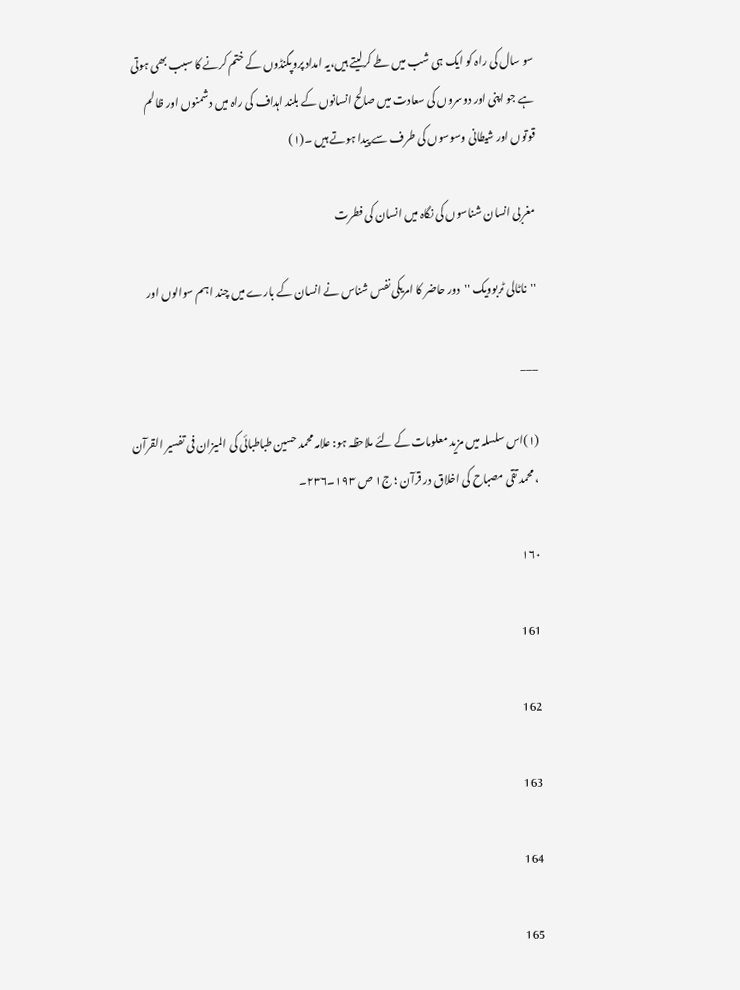سو سال کی راہ کو ایک ہی شب میں طے کرلیتے ہیں،یہ امداد پروپگنڈوں کے ختم کرنے کا سبب بھی ہوتی ہے جو اپنی اور دوسروں کی سعادت میں صالح انسانوں کے بلند اہداف کی راہ میں دشمنوں اور ظالم قوتوں اور شیطانی وسوسوں کی طرف سے پیدا ہوتے ہیں ۔(۱)

مغربی انسان شناسوں کی نگاہ میں انسان کی فطرت

''ناٹالی ٹربوویک ''دور حاضر کا امریکی نفس شناس نے انسان کے بارے میں چند اہم سوالوں اور

___

(۱)اس سلسلہ میں مزید معلومات کے لئے ملاحظہ ہو: علامہ محمد حسین طباطبائی کی المیزان فی تفسیر القرآن ، محمد تقی مصباح کی اخلاق در قرآن ؛ ج۱ ص ۱۹۳۔۲۳۶۔

۱۶۰

161

162

163

164

165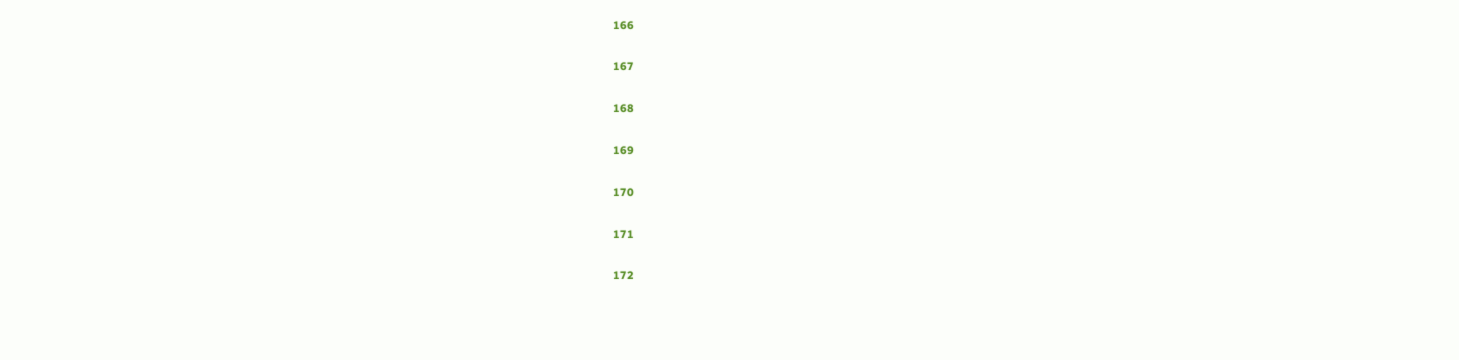166

167

168

169

170

171

172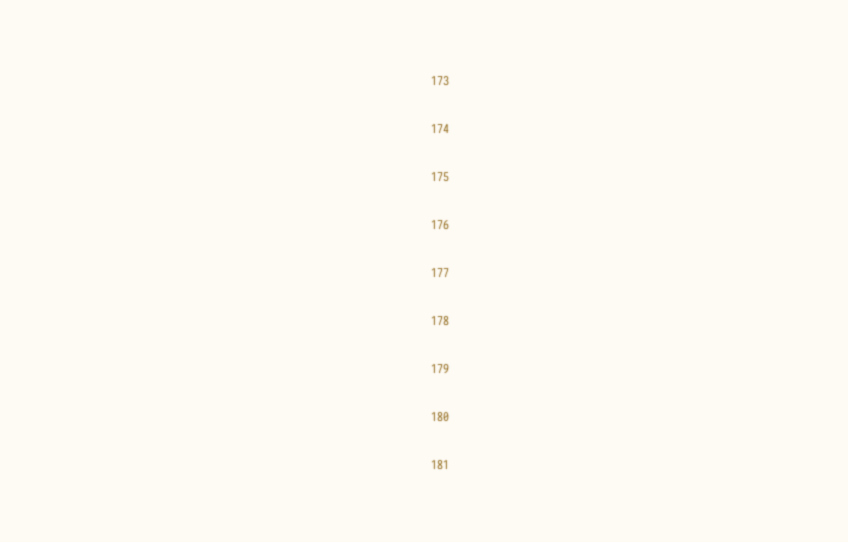173

174

175

176

177

178

179

180

181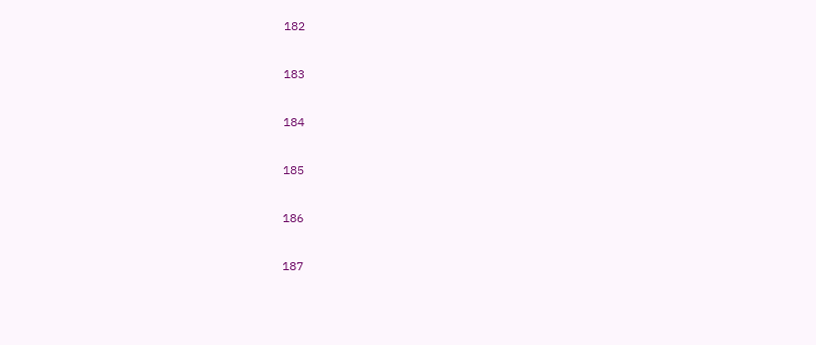182

183

184

185

186

187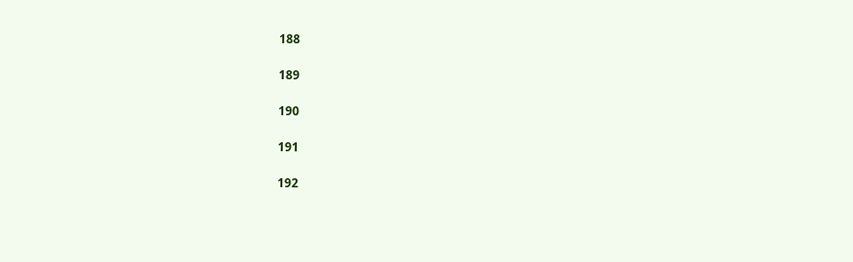188

189

190

191

192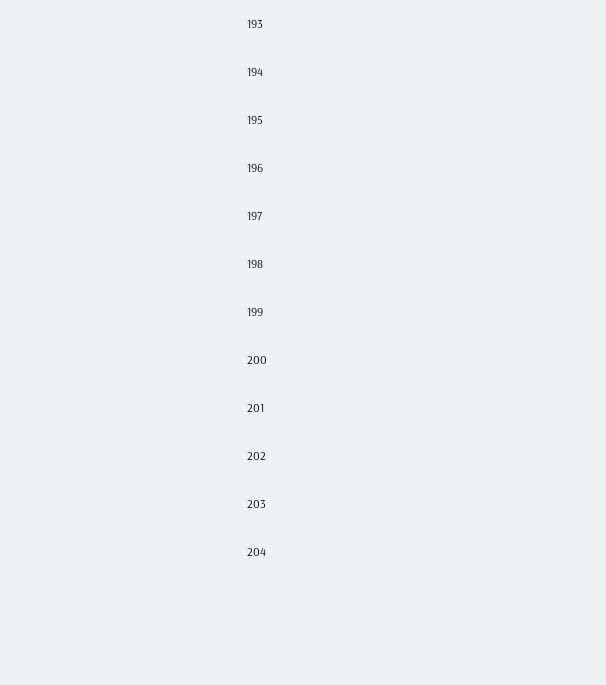193

194

195

196

197

198

199

200

201

202

203

204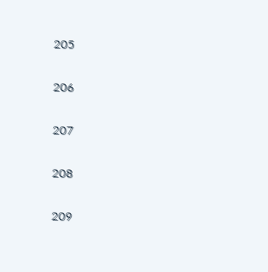205

206

207

208

209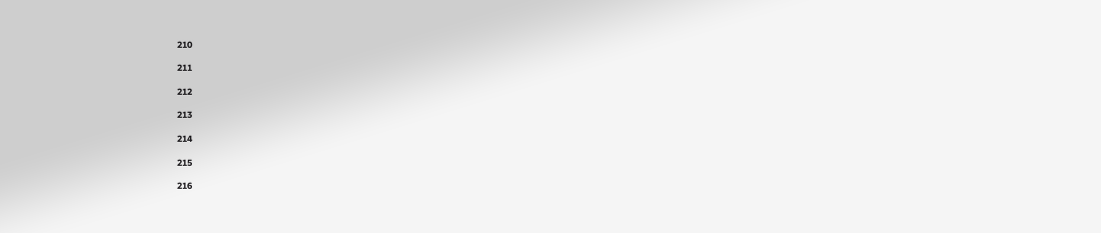210

211

212

213

214

215

216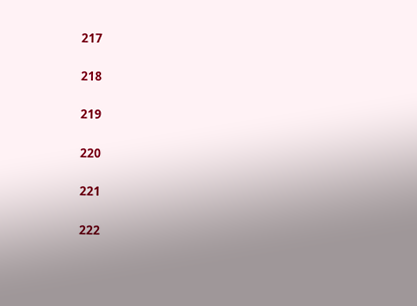217

218

219

220

221

222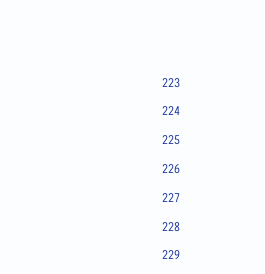223

224

225

226

227

228

229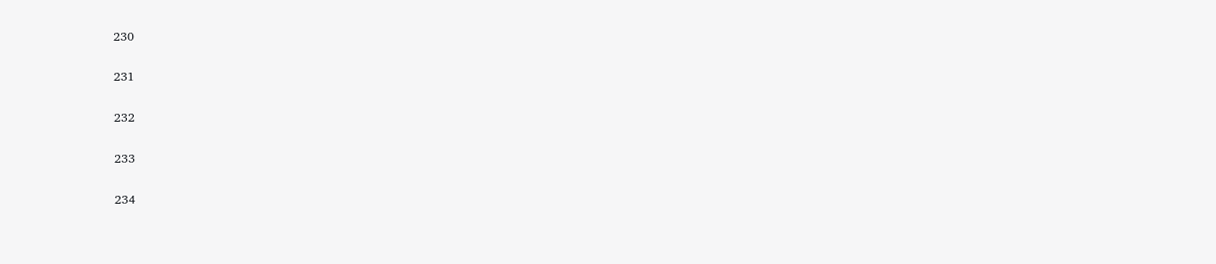230

231

232

233

234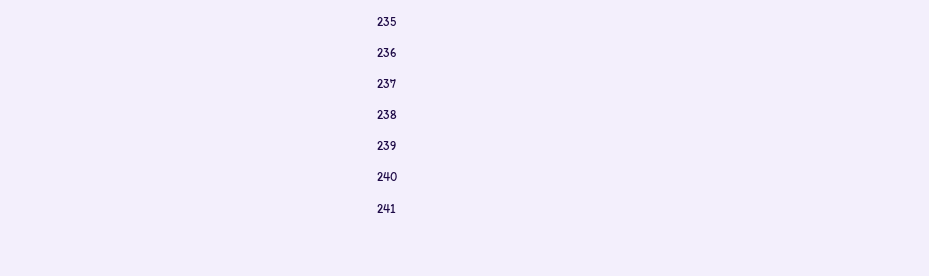235

236

237

238

239

240

241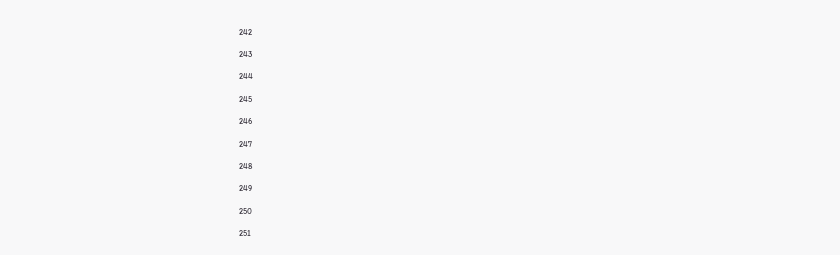242

243

244

245

246

247

248

249

250

251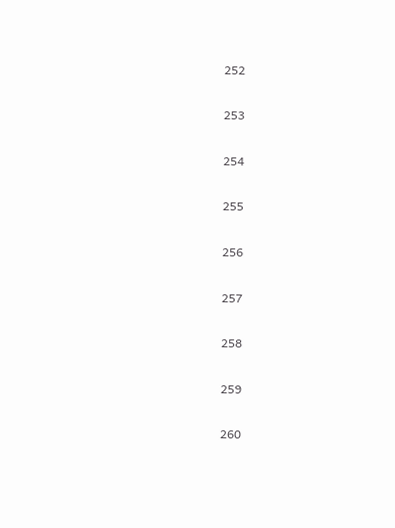252

253

254

255

256

257

258

259

260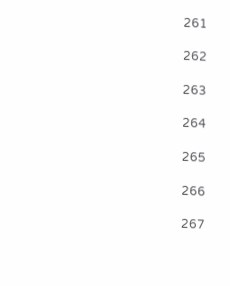261

262

263

264

265

266

267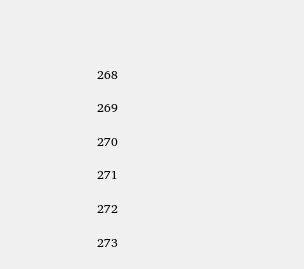268

269

270

271

272

273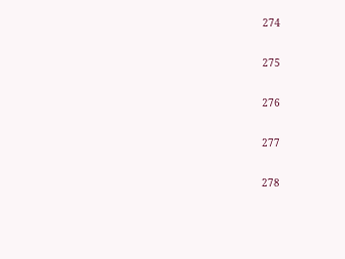274

275

276

277

278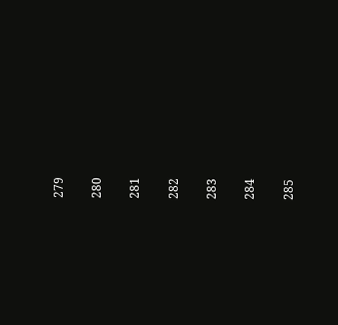279

280

281

282

283

284

285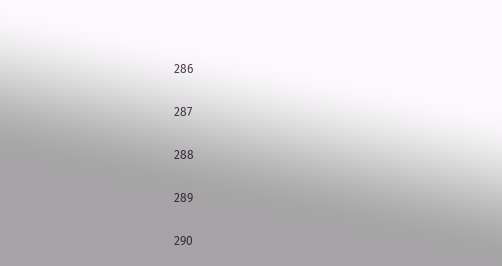286

287

288

289

290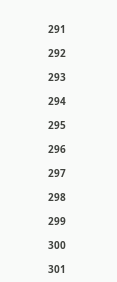291

292

293

294

295

296

297

298

299

300

301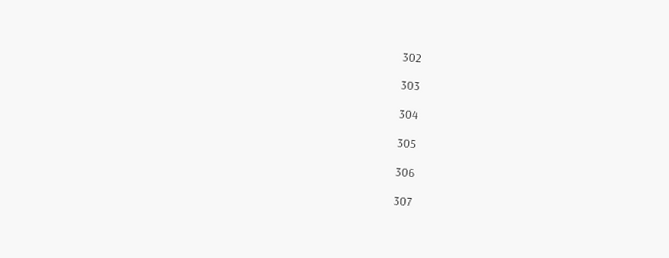302

303

304

305

306

307